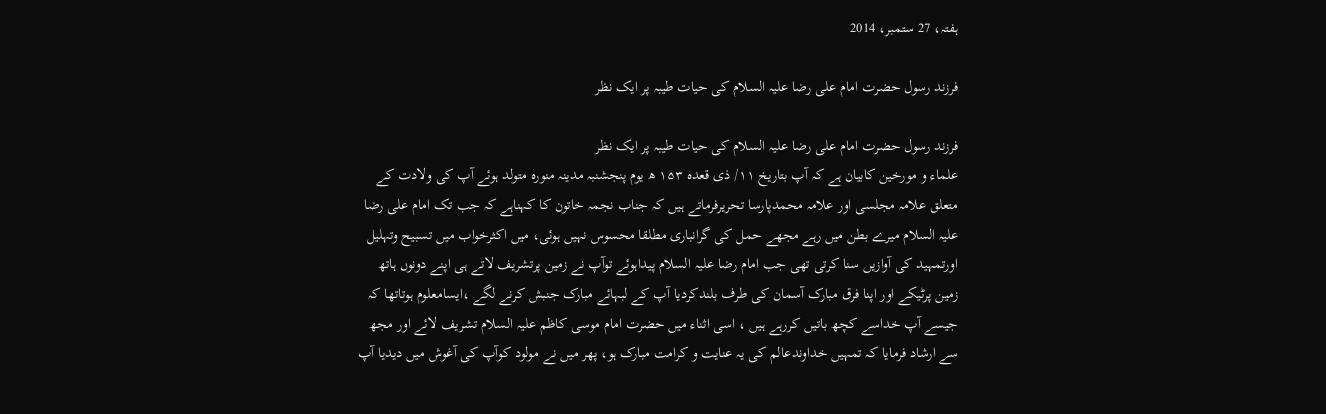ہفتہ، 27 ستمبر، 2014

فرزند رسول حضرت امام علی رضا علیہ السلام کی حیات طیبہ پر ایک نظر

فرزند رسول حضرت امام علی رضا علیہ السلام کی حیات طیبہ پر ایک نظر
علماء و مورخین کابیان ہے کہ آپ بتاریخ ۱۱/ ذی قعدہ ۱۵۳ ھ یوم پنجشنبہ مدینہ منورہ متولد ہوئے آپ کی ولادت کے متعلق علامہ مجلسی اور علامہ محمدپارسا تحریرفرماتے ہیں کہ جناب نجمہ خاتون کا کہناہے کہ جب تک امام علی رضا علیہ السلام میرے بطن میں رہے مجھے حمل کی گرانباری مطلقا محسوس نہیں ہوئی، میں اکثرخواب میں تسبیح وتہلیل اورتمہید کی آوازیں سنا کرتی تھی جب امام رضا علیہ السلام پیداہوئے توآپ نے زمین پرتشریف لاتے ہی اپنے دونوں ہاتھ زمین پرٹیکے اور اپنا فرق مبارک آسمان کی طرف بلندکردیا آپ کے لبہائے مبارک جنبش کرنے لگے ،ایسامعلوم ہوتاتھا کہ جیسے آپ خداسے کچھ باتیں کررہے ہیں ، اسی اثناء میں حضرت امام موسی کاظم علیہ السلام تشریف لائے اور مجھ سے ارشاد فرمایا کہ تمہیں خداوندعالم کی یہ عنایت و کرامت مبارک ہو، پھر میں نے مولود کوآپ کی آغوش میں دیدیا آپ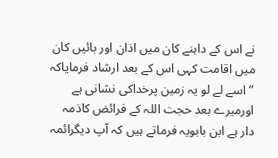نے اس کے داہنے کان میں اذان اور بائیں کان میں اقامت کہی اس کے بعد ارشاد فرمایاکہ ” اسے لے لو یہ زمین پرخداکی نشانی ہے اورمیرے بعد حجت اللہ کے فرائض کاذمہ دار ہے ابن بابویہ فرماتے ہیں کہ آپ دیگرائمہ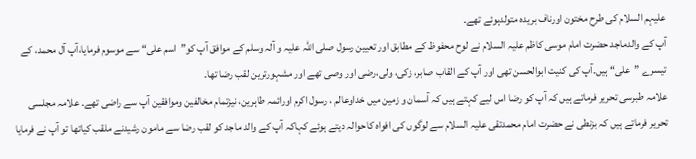علیہم السلام کی طرح مختون اورناف بریدہ متولدہوئے تھے۔
آپ کے والدماجد حضرت امام موسی کاظم علیہ السلام نے لوح محفوظ کے مطابق اور تعیین رسول صلی اللہ علیہ و آلہ وسلم کے موافق آپ کو”اسم علی“ سے موسوم فرمایا،آپ آل محمد، کے تیسرے ”علی“ ہیں۔آپ کی کنیت ابوالحسن تھی اور آپ کے القاب صابر، زکی، ولی،رضی اور وصی تھے اور مشہورترین لقب رضا تھا۔
علامہ طبرسی تحریر فرماتے ہیں کہ آپ کو رضا اس لیے کہتے ہیں کہ آسمان و زمین میں خداوعالم ، رسول اکرم اورائمہ طاہرین، نیزتمام مخالفین وموافقین آپ سے راضی تھے۔ علامہ مجلسی تحریر فرماتے ہیں کہ بزنطی نے حضرت امام محمدتقی علیہ السلام سے لوگوں کی افواہ کاحوالہ دیتے ہوئے کہاکہ آپ کے والد ماجد کو لقب رضا سے مامون رشیدنے ملقب کیاتھا تو آپ نے فرمایا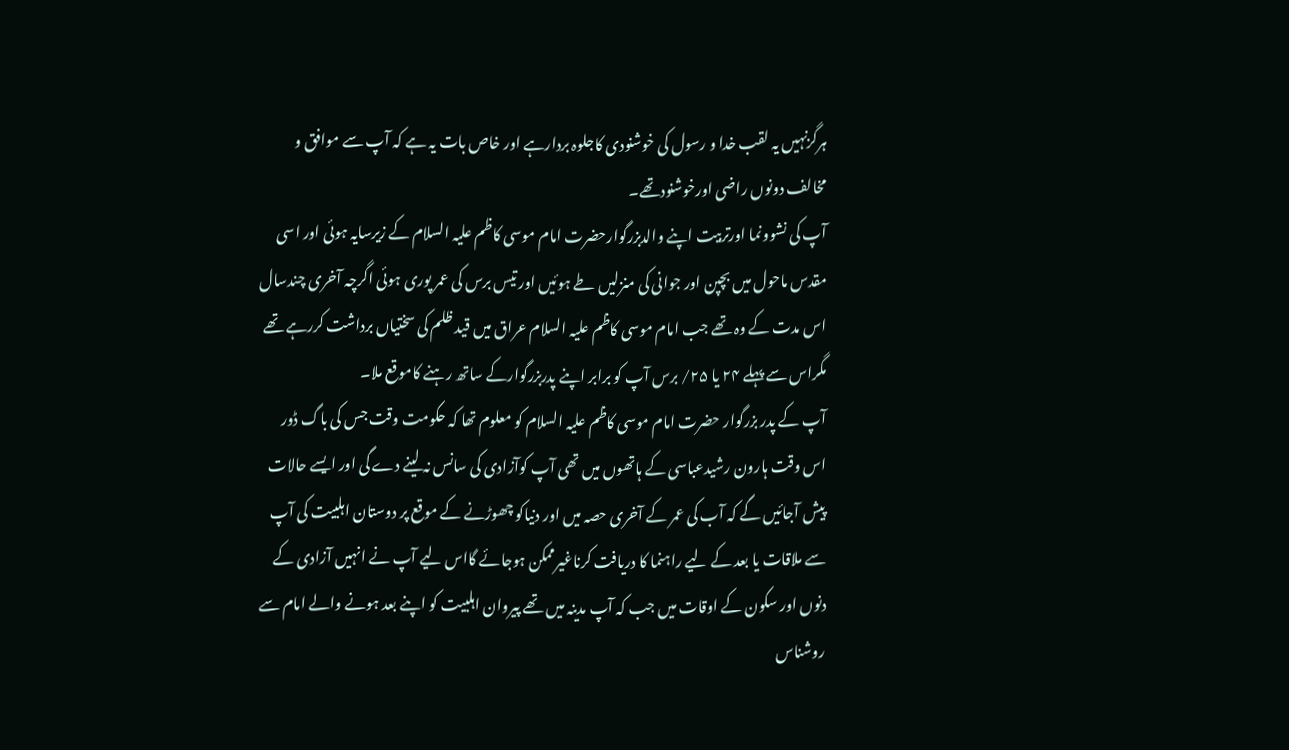ہرگزنہیں یہ لقب خدا و رسول کی خوشنودی کاجلوہ بردارہے اور خاص بات یہ ہے کہ آپ سے موافق و مخالف دونوں راضی اورخوشنودتھے۔
آپ کی نشوونما اورتربیت اپنے والدبزرگوارحضرت امام موسی کاظم علیہ السلام کے زیرسایہ ہوئی اور اسی مقدس ماحول میں بچپن اور جوانی کی منزلیں طے ہوئیں اور تیس برس کی عمر پوری ہوئی اگرچہ آخری چندسال اس مدت کے وہ تھے جب امام موسی کاظم علیہ السلام عراق میں قید ظلم کی سختیاں برداشت کررہے تھے مگراس سے پہلے ۲۴ یا ۲۵/ برس آپ کو برابر اپنے پدربزرگوارکے ساتھ رہنے کاموقع ملا۔
آپ کے پدر بزرگوار حضرت امام موسی کاظم علیہ السلام کو معلوم تھا کہ حکومت وقت جس کی باگ ڈور اس وقت ہارون رشیدعباسی کے ہاتھوں میں تھی آپ کوآزادی کی سانس نہ لینے دے گی اور ایسے حالات پیش آجائیں گے کہ آب کی عمر کے آخری حصہ میں اور دنیاکو چھوڑنے کے موقع پر دوستان اہلبیت کی آپ سے ملاقات یا بعد کے لیے راہنما کا دریافت کرناغیرممکن ہوجائے گااس لیے آپ نے انہیں آزادی کے دنوں اور سکون کے اوقات میں جب کہ آپ مدینہ میں تھے پیروان اہلبیت کو اپنے بعد ہونے والے امام سے روشناس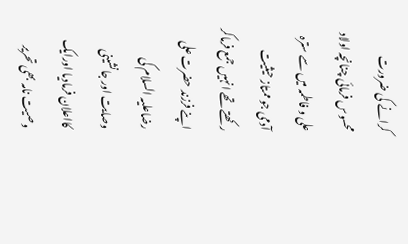کرانے کی ضرورت محسوس فرمائی چنانچہ اولاد علی و فاطمہ میں سے سترہ آدمی جو ممتاز حیثیت رکھتے تھے انہیں جمع فرماکر اپنے فرزند حضرت علی رضاعلیہ السلام کی وصایت اور جانشینی کااعلان فرمادیا اورایک وصیت نامہ بھی تحریر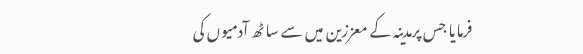فرمایا جس پرمدینہ کے معززین میں سے ساٹھ آدمیوں کی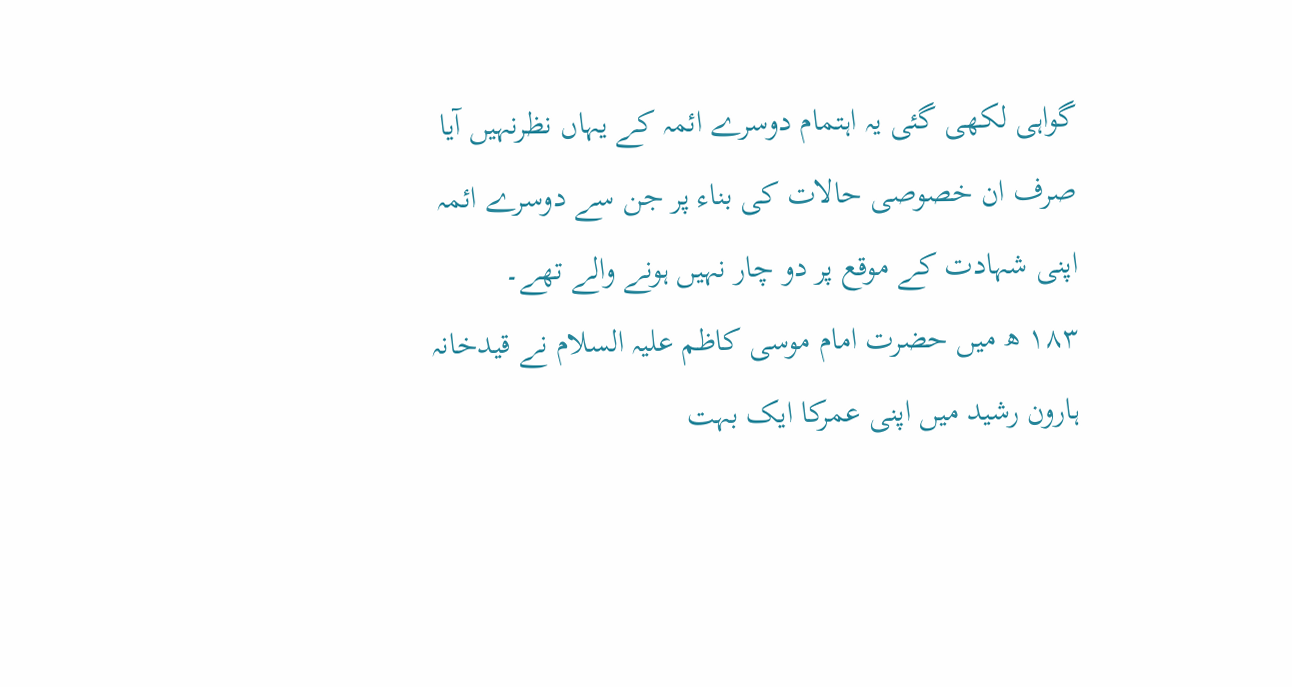گواہی لکھی گئی یہ اہتمام دوسرے ائمہ کے یہاں نظرنہیں آیا صرف ان خصوصی حالات کی بناء پر جن سے دوسرے ائمہ اپنی شہادت کے موقع پر دو چار نہیں ہونے والے تھے۔
۱۸۳ ھ میں حضرت امام موسی کاظم علیہ السلام نے قیدخانہ ہارون رشید میں اپنی عمرکا ایک بہت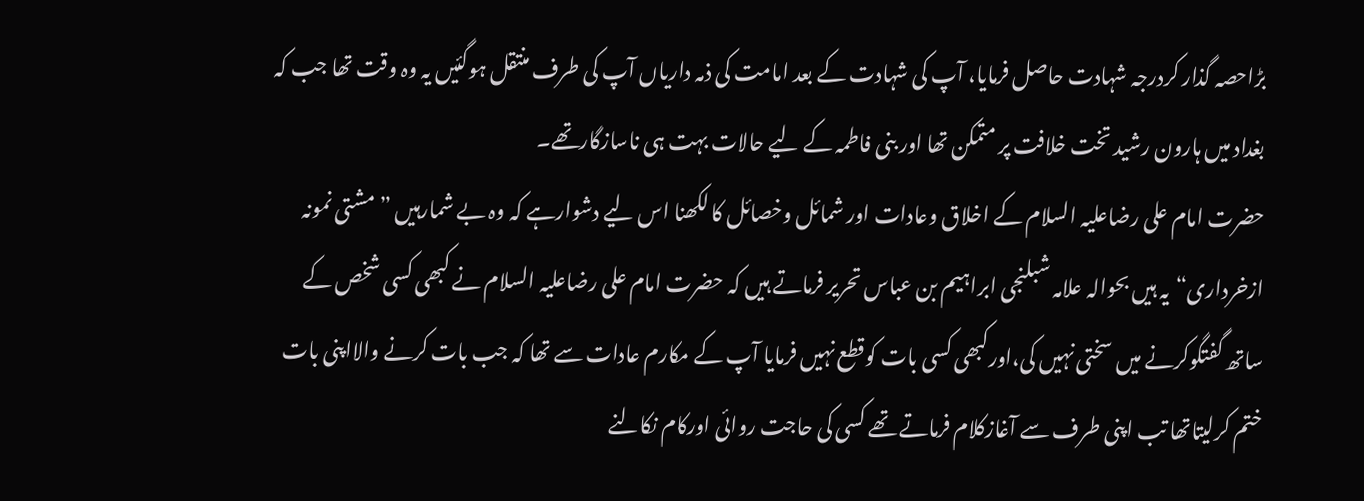بڑاحصہ گذار کردرجہ شہادت حاصل فرمایا، آپ کی شہادت کے بعد امامت کی ذمہ داریاں آپ کی طرف منتقل ہوگئیں یہ وہ وقت تھا جب کہ بغداد میں ہارون رشید تخت خلافت پر متمکن تھا اور بنی فاطمہ کے لیے حالات بہت ہی ناسازگارتھے۔
حضرت امام علی رضاعلیہ السلام کے اخلاق وعادات اور شمائل وخصائل کا لکھنا اس لیے دشوارہے کہ وہ بے شمارہیں ”مشتی نمونہ ازخرداری“یہ ہیں بحوالہ علامہ شبلنجی ابراہیم بن عباس تحریر فرماتے ہیں کہ حضرت امام علی رضاعلیہ السلام نے کبھی کسی شخص کے ساتھ گفتگوکرنے میں سختی نہیں کی،اورکبھی کسی بات کوقطع نہیں فرمایا آپ کے مکارم عادات سے تھا کہ جب بات کرنے والااپنی بات ختم کرلیتاتھا تب اپنی طرف سے آغازکلام فرماتے تھے کسی کی حاجت روائی اورکام نکالنے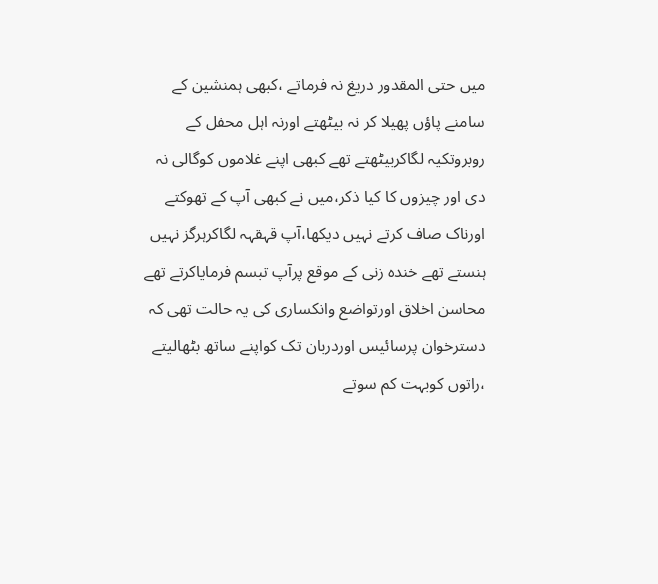میں حتی المقدور دریغ نہ فرماتے ،کبھی ہمنشین کے سامنے پاؤں پھیلا کر نہ بیٹھتے اورنہ اہل محفل کے روبروتکیہ لگاکربیٹھتے تھے کبھی اپنے غلاموں کوگالی نہ دی اور چیزوں کا کیا ذکر،میں نے کبھی آپ کے تھوکتے اورناک صاف کرتے نہیں دیکھا،آپ قہقہہ لگاکرہرگز نہیں ہنستے تھے خندہ زنی کے موقع پرآپ تبسم فرمایاکرتے تھے محاسن اخلاق اورتواضع وانکساری کی یہ حالت تھی کہ دسترخوان پرسائیس اوردربان تک کواپنے ساتھ بٹھالیتے ،راتوں کوبہت کم سوتے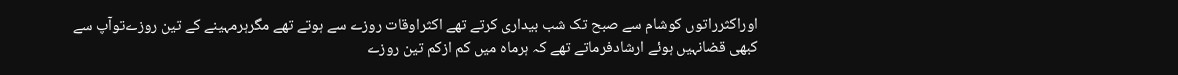اوراکثرراتوں کوشام سے صبح تک شب بیداری کرتے تھے اکثراوقات روزے سے ہوتے تھے مگرہرمہینے کے تین روزےتوآپ سے کبھی قضانہیں ہوئے ارشادفرماتے تھے کہ ہرماہ میں کم ازکم تین روزے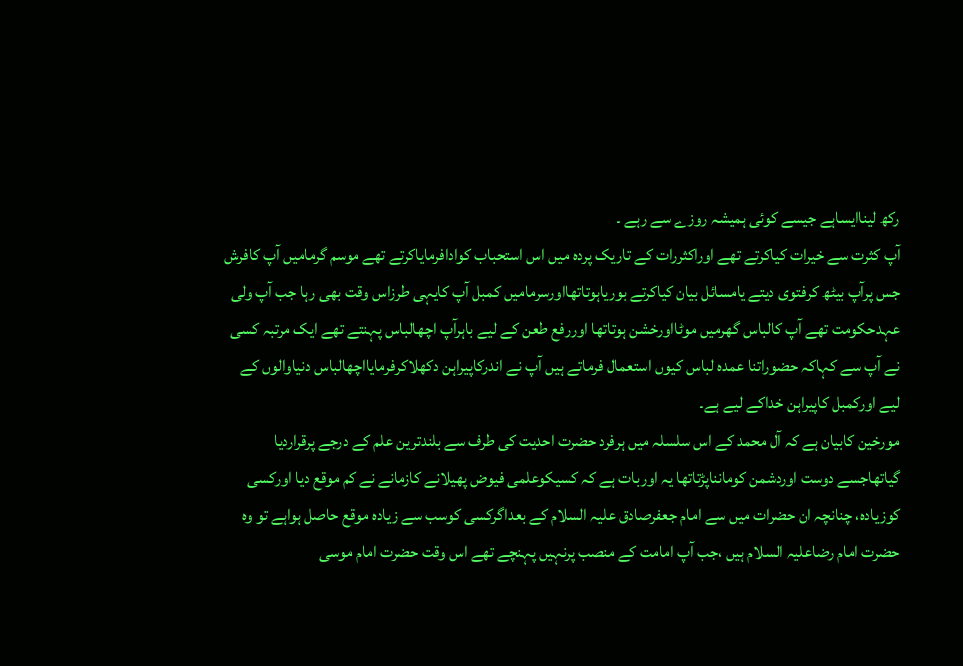رکھ لیناایساہے جیسے کوئی ہمیشہ روزے سے رہے ۔
آپ کثرت سے خیرات کیاکرتے تھے اوراکثررات کے تاریک پردہ میں اس استحباب کوادافرمایاکرتے تھے موسم گرمامیں آپ کافرش جس پرآپ بیٹھ کرفتوی دیتے یامسائل بیان کیاکرتے بوریاہوتاتھااورسرمامیں کمبل آپ کایہی طرزاس وقت بھی رہا جب آپ ولی عہدحکومت تھے آپ کالباس گھرمیں موٹااورخشن ہوتاتھا اوررفع طعن کے لیے باہرآپ اچھالباس پہنتے تھے ایک مرتبہ کسی نے آپ سے کہاکہ حضوراتنا عمدہ لباس کیوں استعمال فرماتے ہیں آپ نے اندرکاپیراہن دکھلاکرفرمایااچھالباس دنیاوالوں کے لیے اورکمبل کاپیراہن خداکے لیے ہے۔
مورخین کابیان ہے کہ آل محمد کے اس سلسلہ میں ہرفرد حضرت احدیت کی طرف سے بلندترین علم کے درجے پرقراردیا گیاتھاجسے دوست اوردشمن کومانناپڑتاتھا یہ اوربات ہے کہ کسیکوعلمی فیوض پھیلانے کازمانے نے کم موقع دیا اورکسی کوزیادہ، چنانچہ ان حضرات میں سے امام جعفرصادق علیہ السلام کے بعداگرکسی کوسب سے زیادہ موقع حاصل ہواہے تو وہ حضرت امام رضاعلیہ السلام ہیں ،جب آپ امامت کے منصب پرنہیں پہنچے تھے اس وقت حضرت امام موسی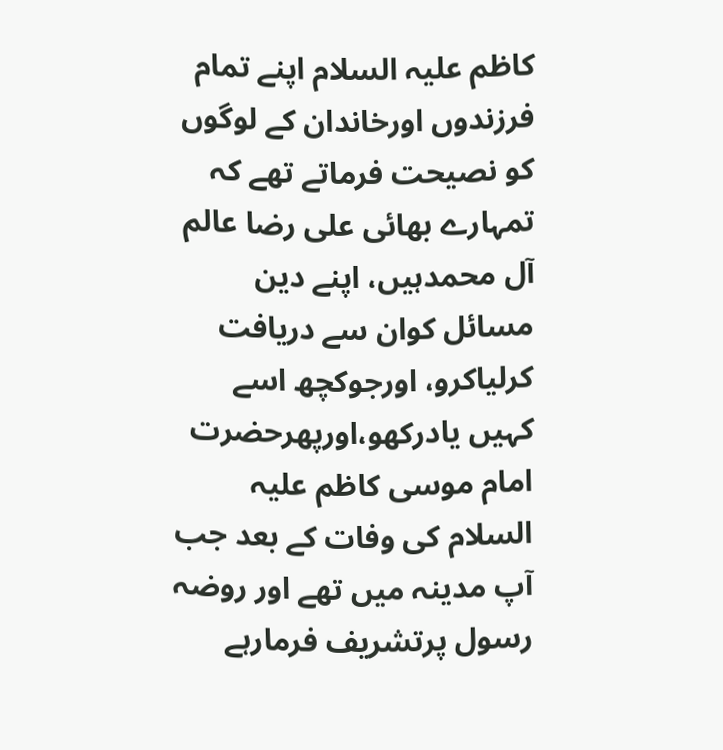کاظم علیہ السلام اپنے تمام فرزندوں اورخاندان کے لوگوں کو نصیحت فرماتے تھے کہ تمہارے بھائی علی رضا عالم آل محمدہیں، اپنے دین مسائل کوان سے دریافت کرلیاکرو، اورجوکچھ اسے کہیں یادرکھو،اورپھرحضرت امام موسی کاظم علیہ السلام کی وفات کے بعد جب آپ مدینہ میں تھے اور روضہ رسول پرتشریف فرمارہے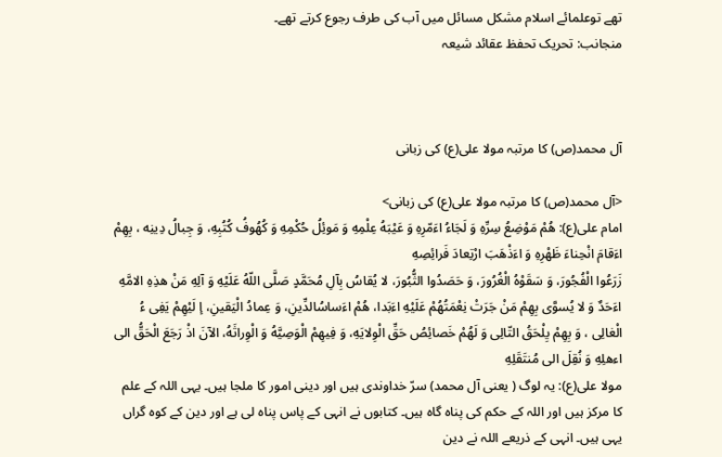تھے توعلمائے اسلام مشکل مسائل میں آب کی طرف رجوع کرتے تھے۔
منجانب: تحریک تحفظ عقائد شیعہ



آل محمد(ص) کا مرتبہ مولا علی(ع) کی زبانی

<آل محمد(ص) کا مرتبہ مولا علی(ع) کی زبانی>
امام علی(ع): هُمْ مَوْضِعُ سِرِّهِ وَ لَجَاءُ اءَمّرِهِ وَ عَيْبَهُ عِلْمِهِ وَ مَوئِلُ حُكْمِهِ وَ كُهُوفُ كُتُبِهِ، وَ جِبالُ دِينِه ، بِهِمْ اءَقامَ انْحِناءَ ظَهْرِهِ وَ اءَذْهَبَ ارْتِعادَ فَرائِصِهِ
زَرَعُوا الْفُجُورَ، وَ سَقَوْهُ الْغُرُورَ، وَ حَصَدُوا الثُّبُورَ، لا يُقاسُ بِآلِ مُحَمَّدٍ صَلَّى اللّهُ عَلَيْهِ وَ آلِهِ مَنْ هذِهِ الامَّهِ اءَحَدٌ وَ لا يُسوَّى بِهِمْ مَنْ جَرَتْ نِعْمَتُهُمْ عَلَيْهِ اءَبَدا، هُمْ اءَساسُالدِّينِ، وَ عِمادُ الْيَقينِ، إ لَيْهِمْ يَفِى ءُ الْغالِى ، وَ بِهِمْ يِلْحَقُ التّالِى وَ لَهُمْ خَصائِصُ حَقِّ الْوِلايَهِ، وَ فِيهِمْ الْوَصِيَّهُ وَ الْوِراثَهُ، الآنَ اذْ رَجَعَ الْحَقُّ الى اءهلِهِ وَ نُقِلَ الى مُنتَقَلِهِ
مولا علی(ع): یہ لوگ ( یعنی آل محمد) سرّ خداوندی ہیں اور دینی امور کا ملجا ہیں۔ یہی اللہ کے علم کا مرکز ہیں اور اللہ کے حکم کی پناہ گاہ ہیں۔ کتابوں نے انہی کے پاس پناہ لی ہے اور دین کے کوہ گراں یہی ہیں۔ انہی کے ذریعے اللہ نے دین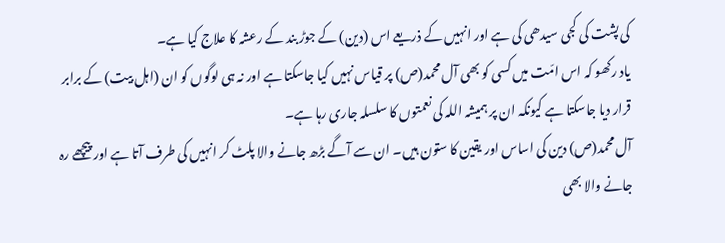کی پشت کی کجی سیدھی کی ہے اور انہیں کے ذریعے اس (دین) کے جوڑ بند کے رعشہ کا علاج کیا ہے۔
یاد رکھو کہ اس امّت میں کسی کو بھی آل محمد(ص) پر قیاس نہیں کیا جاسکتا ہے اور نہ ہی لوگوں کو ان (اہل بیت) کے برابر قرار دیا جاسکتا ہے کیونکہ ان پر ہمیشہ اللہ کی نعمتوں کا سلسلہ جاری رہا ہے۔
آل محمد(ص) دین کی اساس اور یقین کا ستون ہیں۔ ان سے آگے بڑھ جانے والا پلٹ کر انہیں کی طرف آتا ہے اور پیچھے رہ جانے والا بھی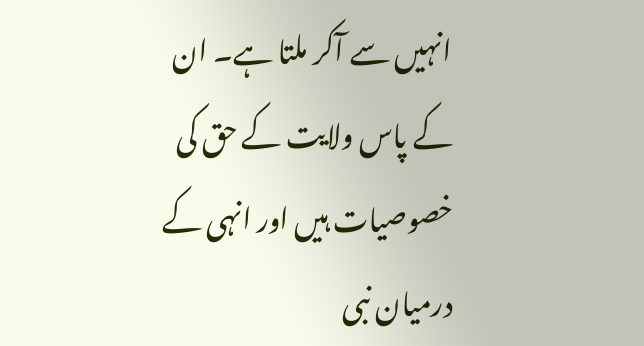انہیں سے آکر ملتا ہے۔ ان کے پاس ولایت کے حق کی خصوصیات ہیں اور انہی کے درمیان نبی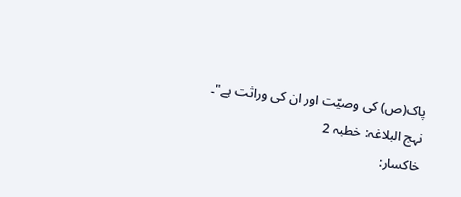پاک(ص) کی وصیّت اور ان کی وراثت ہے"۔
نہج البلاغہ: خطبہ 2
خاکسار: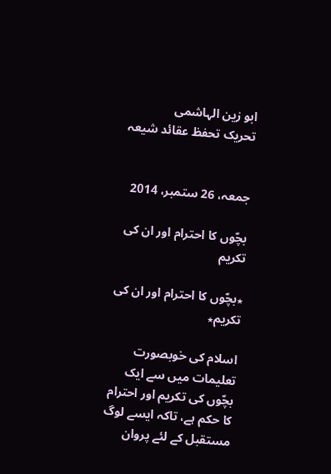ابو زین الہاشمی
تحریک تحفظ عقائد شیعہ


جمعہ، 26 ستمبر، 2014

بچّوں کا احترام اور ان کی تکریم

٭بچّوں کا احترام اور ان کی تکریم٭

اسلام کی خوبصورت تعلیمات میں سے ایک بچّوں کی تکریم اور احترام کا حکم ہے، تاکہ ایسے لوگ مستقبل کے لئے پروان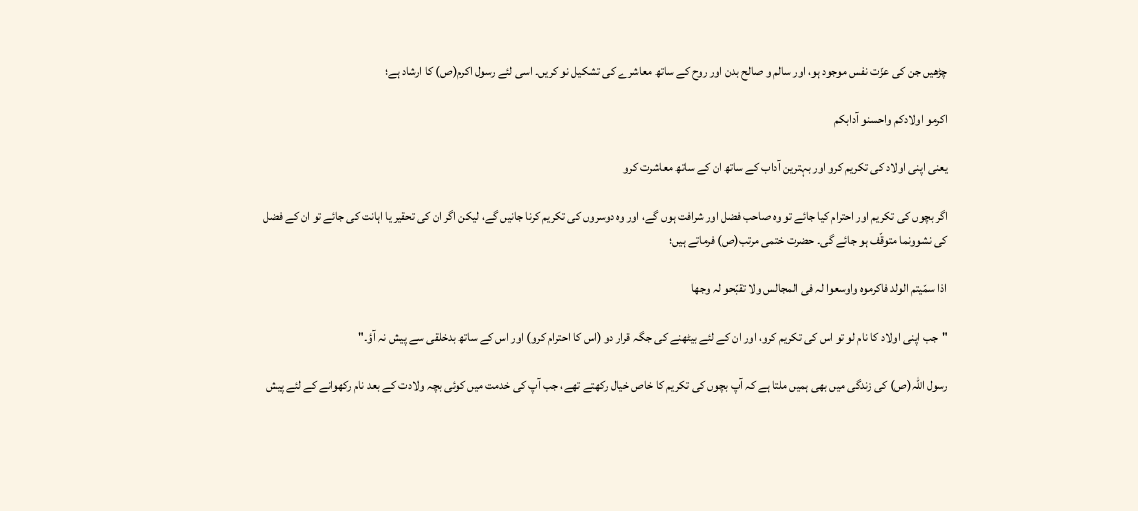چڑھیں جن کی عزّت نفس موجود ہو، اور سالم و صالح بدن اور روح کے ساتھ معاشرے کی تشکیل نو کریں۔ اسی لئے رسول اکرم(ص) کا ارشاد ہے؛

اکرمو اولادکم واحسنو آدابکم

یعنی اپنی اولاد کی تکریم کرو اور بہترین آداب کے ساتھ ان کے ساتھ معاشرت کرو

اگر بچوں کی تکریم اور احترام کیا جائے تو وہ صاحب فضل اور شرافت ہوں گے، اور وہ دوسروں کی تکریم کرنا جانیں گے، لیکن اگر ان کی تحقیر یا اہانت کی جائے تو ان کے فضل کی نشوونما متوقّف ہو جائے گی۔ حضرت ختمی مرتب(ص) فرماتے ہیں؛

اذا سمّیتم الولد فاکرموہ واوسعوا لہ فی المجالس ولا تقبّحو لہ وجھا

"جب اپنی اولاد کا نام لو تو اس کی تکریم کرو، اور ان کے لئے بیٹھنے کی جگہ قرار دو (اس کا احترام کرو) اور اس کے ساتھ بدخلقی سے پیش نہ آؤ۔"

رسول اللہ(ص) کی زندگی میں بھی ہمیں ملتا ہے کہ آپ بچوں کی تکریم کا خاص خیال رکھتے تھے، جب آپ کی خدمت میں کوئی بچہ ولادت کے بعد نام رکھوانے کے لئے پیش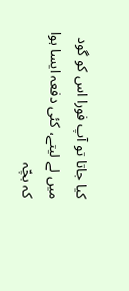کیا جاتا تو آپ فورا اس کو گود میں لے لیتے، کئی دفعہ ایسا ہوا کہ بچّہ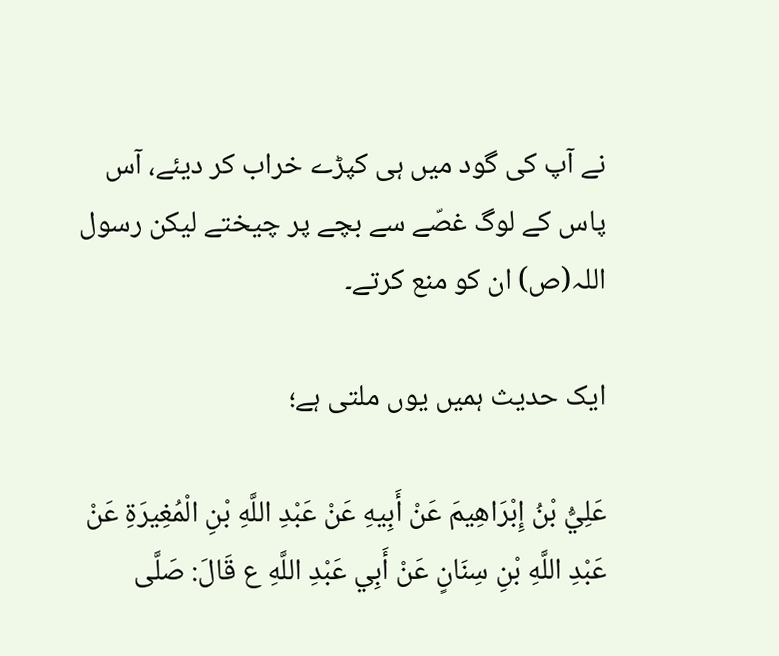نے آپ کی گود میں ہی کپڑے خراب کر دیئے، آس پاس کے لوگ غصّے سے بچے پر چیختے لیکن رسول اللہ(ص) ان کو منع کرتے۔

ایک حدیث ہمیں یوں ملتی ہے؛

عَلِيُّ بْنُ إِبْرَاهِيمَ عَنْ أَبِيهِ عَنْ عَبْدِ اللَّهِ بْنِ الْمُغِيرَةِ عَنْ عَبْدِ اللَّهِ بْنِ سِنَانٍ عَنْ أَبِي عَبْدِ اللَّهِ ع قَالَ: صَلَّى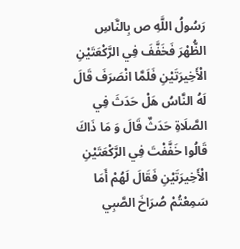رَسُولُ اللَّهِ ص بِالنَّاسِ الظُّهْرَ فَخَفَّفَ فِي الرَّكْعَتَيْنِ الْأَخِيرَتَيْنِ فَلَمَّا انْصَرَفَ قَالَ لَهُ النَّاسُ هَلْ حَدَثَ فِي الصَّلَاةِ حَدَثٌ قَالَ وَ مَا ذَاكَ قَالُوا خَفَّفْتَ فِي الرَّكْعَتَيْنِ الْأَخِيرَتَيْنِ فَقَالَ لَهُمْ أَمَا سَمِعْتُمْ صُرَاخَ الصَّبِي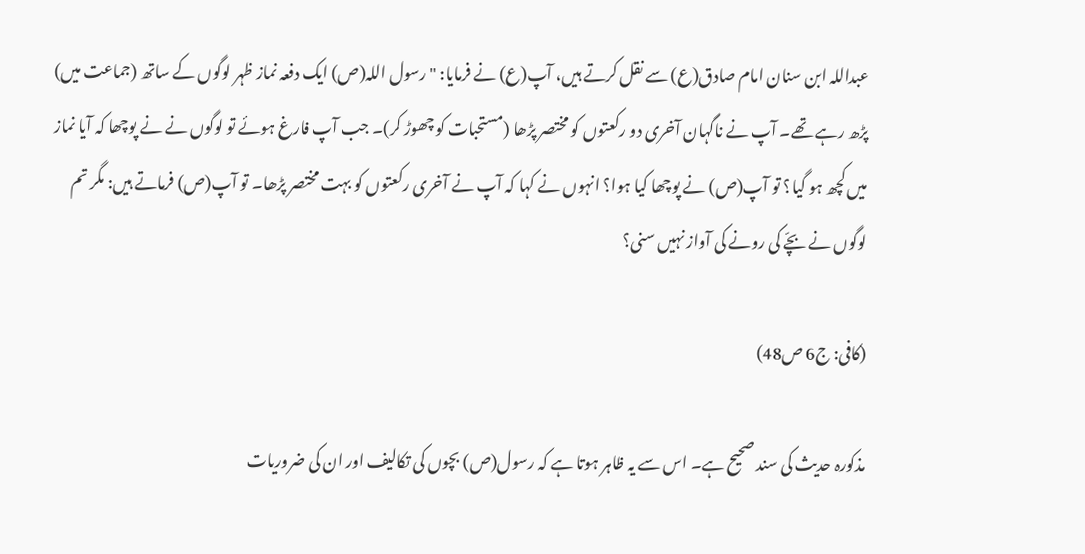عبداللہ ابن سنان امام صادق(ع) سے نقل کرتے ہیں، آپ(ع) نے فرمایا: "رسول اللہ(ص) ایک دفعہ نماز ظہر لوگوں کے ساتھ (جماعت میں) پڑھ رہے تھے۔ آپ نے ناگہان آخری دو رکعتوں کو مختصر پڑھا (مستحبات کو چھوڑ کر)۔ جب آپ فارغ ہوئے تو لوگوں نے نے پوچھا کہ آیا نماز میں کچھ ہو گیا؟ تو آپ(ص) نے پوچھا کیا ہوا؟ انہوں نے کہا کہ آپ نے آخری رکعتوں کو بہت مختصر پڑھا۔ تو آپ(ص) فرماتے ہیں: مگر تم لوگوں نے بچّے کی رونے کی آواز نہیں سنی؟

(کافی: ج6 ص48)

مذکورہ حدیث کی سند صحیح ہے۔ اس سے یہ ظاہر ہوتا ہے کہ رسول(ص) بچوں کی تکالیف اور ان کی ضروریات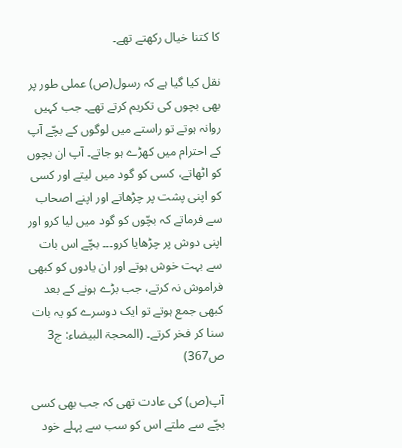کا کتنا خیال رکھتے تھے۔

نقل کیا گیا ہے کہ رسول(ص) عملی طور پر بھی بچوں کی تکریم کرتے تھے۔ جب کہیں روانہ ہوتے تو راستے میں لوگوں کے بچّے آپ کے احترام میں کھڑے ہو جاتے۔ آپ ان بچوں کو اٹھاتے، کسی کو گود میں لیتے اور کسی کو اپنی پشت پر چڑھاتے اور اپنے اصحاب سے فرماتے کہ بچّوں کو گود میں لیا کرو اور اپنی دوش پر چڑھایا کرو۔۔۔ بچّے اس بات سے بہت خوش ہوتے اور ان یادوں کو کبھی فراموش نہ کرتے، جب بڑے ہونے کے بعد کبھی جمع ہوتے تو ایک دوسرے کو یہ بات سنا کر فخر کرتے۔ (المحجۃ البیضاء: ج3 ص367)

آپ(ص) کی عادت تھی کہ جب بھی کسی بچّے سے ملتے اس کو سب سے پہلے خود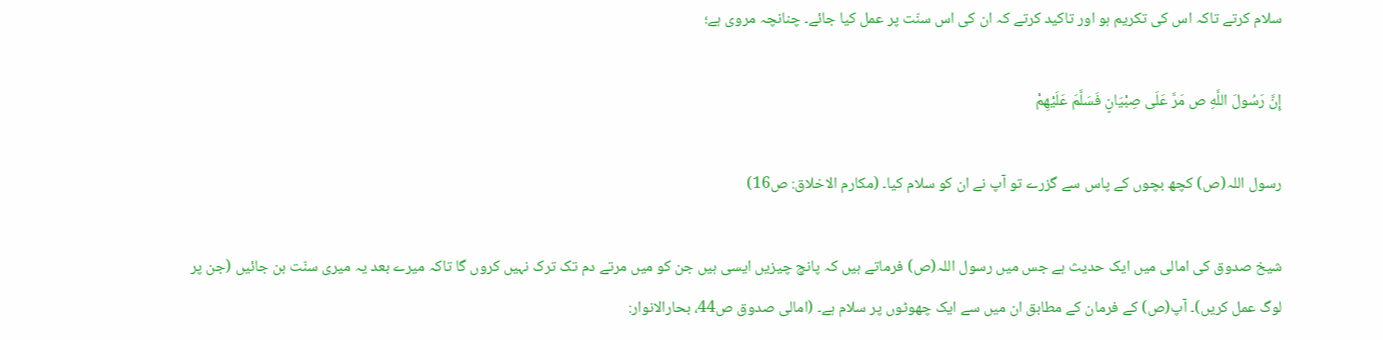سلام کرتے تاکہ اس کی تکریم ہو اور تاکید کرتے کہ ان کی اس سنّت پر عمل کیا جائے۔ چنانچہ مروی ہے؛

إِنَّ رَسُولَ اللَّهِ ص مَرَّ عَلَى صِبْيَانٍ فَسَلَّمَ عَلَيْهِمْ

رسول اللہ(ص) کچھ بچوں کے پاس سے گزرے تو آپ نے ان کو سلام کیا۔ (مکارم الاخلاق: ص16)

شیخ صدوق کی امالی میں ایک حدیث ہے جس میں رسول اللہ(ص) فرماتے ہیں کہ پانچ چیزیں ایسی ہیں جن کو میں مرتے دم تک ترک نہیں کروں گا تاکہ میرے بعد یہ میری سنّت بن جائیں (جن پر لوگ عمل کریں)۔ آپ(ص) کے فرمان کے مطابق ان میں سے ایک چھوٹوں پر سلام ہے۔ (امالی صدوق ص44، بحارالانوار: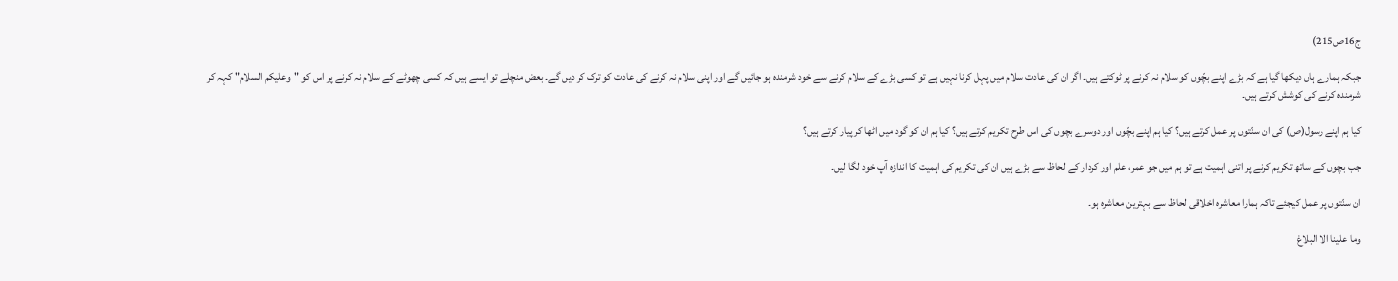ج16ص215)

جبکہ ہمارے ہاں دیکھا گیا ہے کہ بڑے اپنے بچّوں کو سلام نہ کرنے پر ٹوکتے ہیں۔ اگر ان کی عادت سلام میں پہل کرنا نہیں ہے تو کسی بڑے کے سلام کرنے سے خود شرمندہ ہو جائیں گے اور اپنی سلام نہ کرنے کی عادت کو ترک کر دیں گے۔ بعض منچلے تو ایسے ہیں کہ کسی چھوٹے کے سلام نہ کرنے پر اس کو "وعلیکم السلام" کہہ کر شرمندہ کرنے کی کوشش کرتے ہیں۔

کیا ہم اپنے رسول(ص) کی ان سنّتوں پر عمل کرتے ہیں؟ کیا ہم اپنے بچّوں اور دوسرے بچوں کی اس طرح تکریم کرتے ہیں؟ کیا ہم ان کو گود میں اٹھا کر پیار کرتے ہیں؟

جب بچوں کے ساتھ تکریم کرنے پر اتنی اہمیت ہے تو ہم میں جو عمر، علم اور کردار کے لحاظ سے بڑے ہیں ان کی تکریم کی اہمیت کا اندازہ آپ خود لگا لیں۔

ان سنّتوں پر عمل کیجئے تاکہ ہمارا معاشرہ اخلاقی لحاظ سے بہترین معاشرہ ہو۔

وما علینا الا البلاغ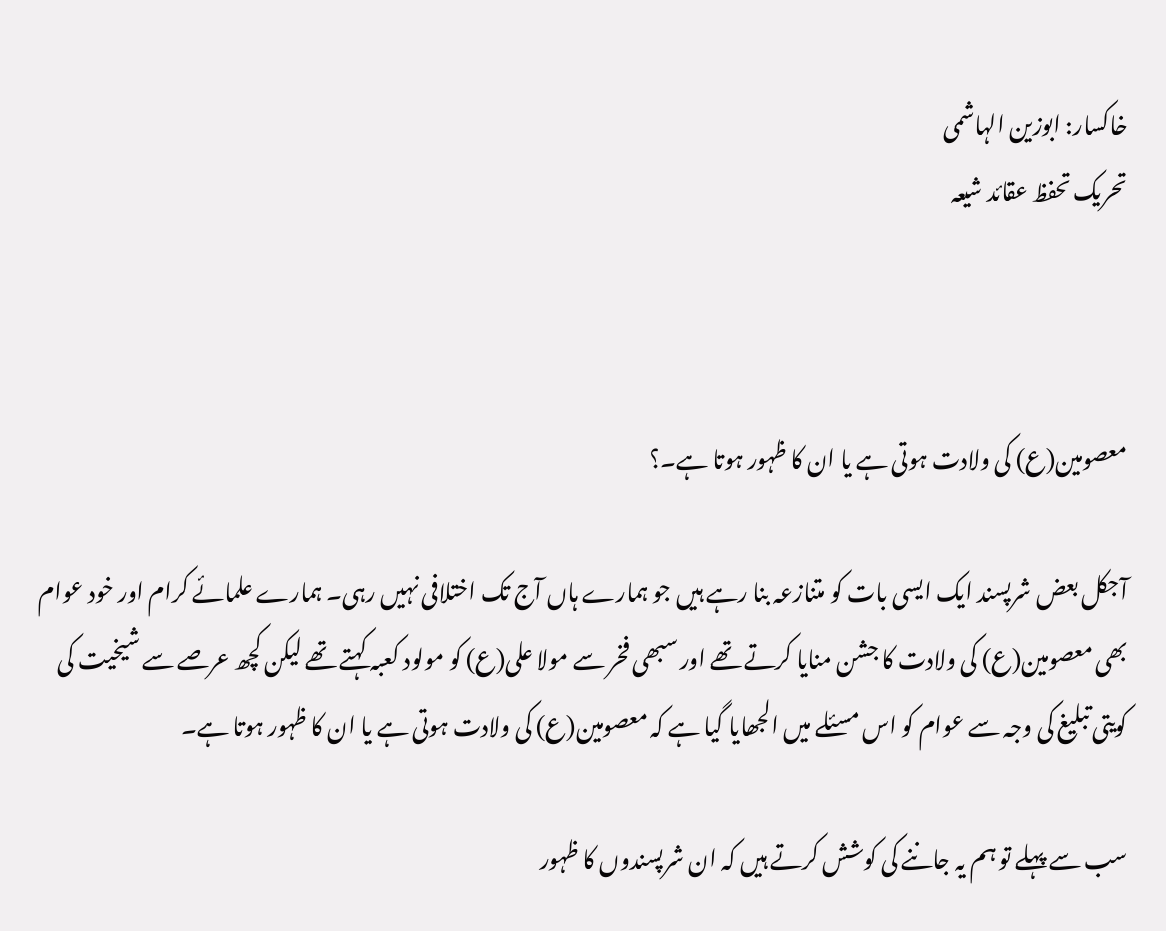خاکسار: ابوزین الہاشمی
تحریک تحفظ عقائد شیعہ



معصومین(ع) کی ولادت ہوتی ہے یا ان کا ظہور ہوتا ہے۔؟

آجکل بعض شرپسند ایک ایسی بات کو متنازعہ بنا رہے ہیں جو ہمارے ہاں آج تک اختلافی نہیں رہی۔ ہمارے علمائے کرام اور خود عوام بھی معصومین(ع) کی ولادت کا جشن منایا کرتے تھے اور سبھی فخر سے مولا علی(ع) کو مولود کعبہ کہتے تھے لیکن کچھ عرصے سے شیخیت کی کویتی تبلیغ کی وجہ سے عوام کو اس مسئلے میں الجھایا گیا ہے کہ معصومین(ع) کی ولادت ہوتی ہے یا ان کا ظہور ہوتا ہے۔

سب سے پہلے تو ہم یہ جاننے کی کوشش کرتے ہیں کہ ان شرپسندوں کا ظہور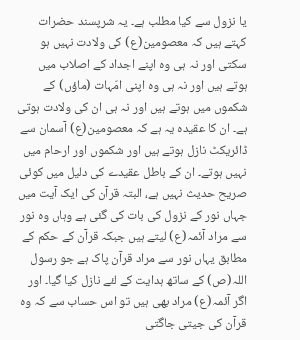یا نزول سے کیا مطلب ہے۔ یہ شرپسند حضرات کہتے ہیں کہ معصومین(ع) کی ولادت نہیں ہو سکتی اور نہ ہی وہ اپنے اجداد کے اصلاب میں ہوتے ہیں اور نہ ہی وہ اپنی امّہات (ماؤں) کے شکموں میں ہوتے ہیں اور نہ ہی ان کی ولادت ہوتی ہے۔ ان کا عقیدہ یہ ہے کہ معصومین(ع) آسمان سے ڈائریکٹ نازل ہوتے ہیں اور شکموں اور ارحام میں نہیں ہوتے۔ ان کے باطل عقیدے کی دلیل میں کوئی صریح حدیث نہیں ہے، البتہ قرآن کی ایک آیت میں جہاں نور کے نزول کی بات کی گئی ہے وہاں وہ نور سے مراد آئمہ(ع) لیتے ہیں جبکہ قرآن کے حکم کے مطابق یہاں نور سے مراد قرآن پاک ہے جو رسول اللہ(ص) کے ساتھ ہدایت کے لئے نازل کیا گیا۔ اور اگر آئمہ(ع) مراد بھی ہیں تو اس حساب سے کہ وہ قرآن کی جیتی جاگتی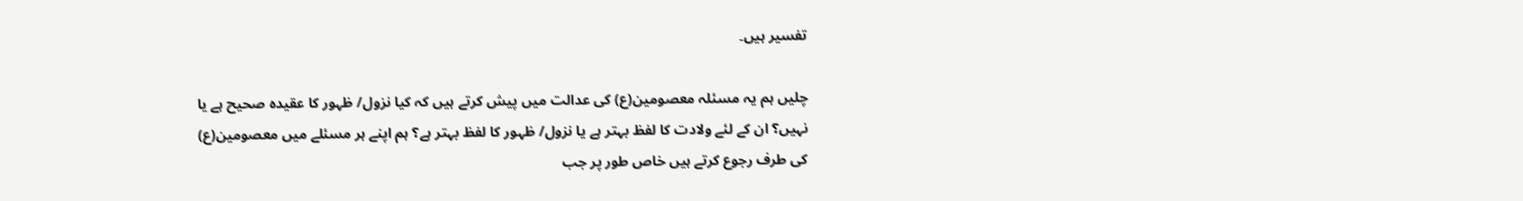تفسیر ہیں۔

چلیں ہم یہ مسئلہ معصومین(ع) کی عدالت میں پیش کرتے ہیں کہ کیا نزول/ ظہور کا عقیدہ صحیح ہے یا نہیں؟ ان کے لئے ولادت کا لفظ بہتر ہے یا نزول/ ظہور کا لفظ بہتر ہے؟ ہم اپنے ہر مسئلے میں معصومین(ع) کی طرف رجوع کرتے ہیں خاص طور پر جب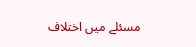مسئلے میں اختلاف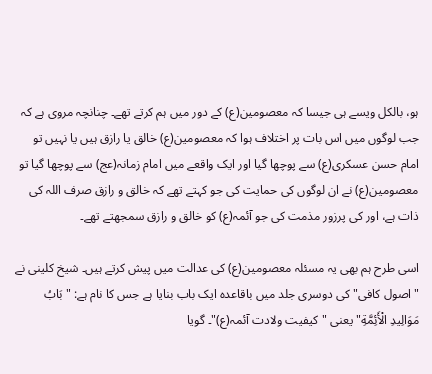ہو، بالکل ویسے ہی جیسا کہ معصومین(ع) کے دور میں ہم کرتے تھے۔ چنانچہ مروی ہے کہ جب لوگوں میں اس بات پر اختلاف ہوا کہ معصومین(ع) خالق یا رازق ہیں یا نہیں تو امام حسن عسکری(ع) سے پوچھا گیا اور ایک واقعے میں امام زمانہ(عج) سے پوچھا گیا تو معصومین(ع) نے ان لوگوں کی حمایت کی جو کہتے تھے کہ خالق و رازق صرف اللہ کی ذات ہے، اور کی پرزور مذمت کی جو آئمہ(ع) کو خالق و رازق سمجھتے تھے۔

اسی طرح ہم بھی یہ مسئلہ معصومین(ع) کی عدالت میں پیش کرتے ہیں۔ شیخ کلینی نے "اصول کافی" کی دوسری جلد میں باقاعدہ ایک باب بنایا ہے جس کا نام ہے: "بَابُ مَوَالِيدِ الْأَئِمَّةِ" یعنی "کیفیت ولادت آئمہ(ع)"۔ گویا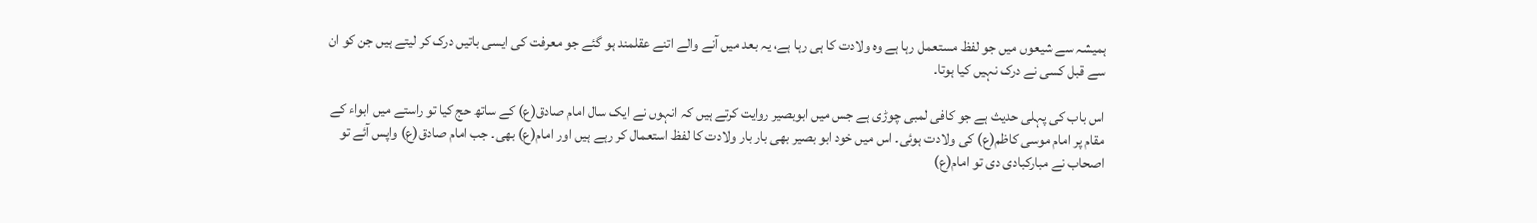ہمیشہ سے شیعوں میں جو لفظ مستعمل رہا ہے وہ ولادت کا ہی رہا ہے، یہ بعد میں آنے والے اتنے عقلمند ہو گئے جو معرفت کی ایسی باتیں درک کر لیتے ہیں جن کو ان سے قبل کسی نے درک نہیں کیا ہوتا۔

اس باب کی پہلی حدیث ہے جو کافی لمبی چوڑی ہے جس میں ابوبصیر روایت کرتے ہیں کہ انہوں نے ایک سال امام صادق(ع) کے ساتھ حج کیا تو راستے میں ابواء کے مقام پر امام موسی کاظم(ع) کی ولادت ہوئی۔ اس میں خود ابو بصیر بھی بار بار ولادت کا لفظ استعمال کر رہے ہیں اور امام(ع) بھی۔ جب امام صادق(ع) واپس آئے تو اصحاب نے مبارکبادی دی تو امام(ع)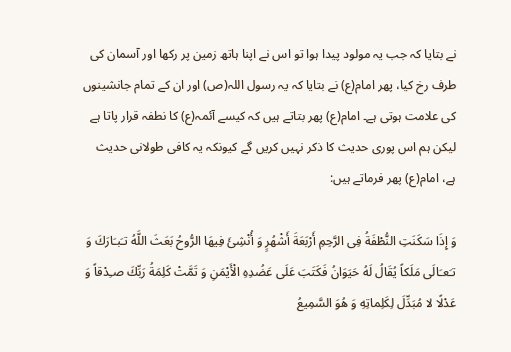نے بتایا کہ جب یہ مولود پیدا ہوا تو اس نے اپنا ہاتھ زمین پر رکھا اور آسمان کی طرف رخ کیا، پھر امام(ع) نے بتایا کہ یہ رسول اللہ(ص) اور ان کے تمام جانشینوں کی علامت ہوتی ہے۔ امام(ع) پھر بتاتے ہیں کہ کیسے آئمہ(ع) کا نطفہ قرار پاتا ہے لیکن ہم اس پوری حدیث کا ذکر نہیں کریں گے کیونکہ یہ کافی طولانی حدیث ہے، امام(ع) پھر فرماتے ہیں:

وَ إِذَا سَكَنَتِ النُّطْفَةُ فِى الرَّحِمِ أَرْبَعَةَ أَشْهُرٍ وَ أُنْشِئَ فِيهَا الرُّوحُ بَعَثَ اللَّهُ تـَبـَارَكَ وَ تـَعـَالَى مَلَكاً يُقَالُ لَهُ حَيَوَانُ فَكَتَبَ عَلَى عَضُدِهِ الْأَيْمَنِ وَ تَمَّتْ كَلِمَةُ رَبِّكَ صـِدْقاً وَ عَدْلًا لا مُبَدِّلَ لِكَلِماتِهِ وَ هُوَ السَّمِيعُ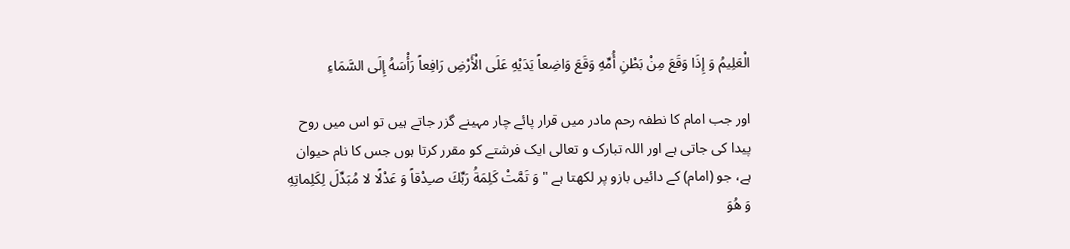الْعَلِيمُ وَ إِذَا وَقَعَ مِنْ بَطْنِ أُمِّهِ وَقَعَ وَاضِعاً يَدَيْهِ عَلَى الْأَرْضِ رَافِعاً رَأْسَهُ إِلَى السَّمَاءِ

اور جب امام کا نطفہ رحم مادر میں قرار پائے چار مہینے گزر جاتے ہیں تو اس میں روح پیدا کی جاتی ہے اور اللہ تبارک و تعالی ایک فرشتے کو مقرر کرتا ہوں جس کا نام حیوان ہے، جو (امام) کے دائیں بازو پر لکھتا ہے "وَ تَمَّتْ كَلِمَةُ رَبِّكَ صـِدْقاً وَ عَدْلًا لا مُبَدِّلَ لِكَلِماتِهِ وَ هُوَ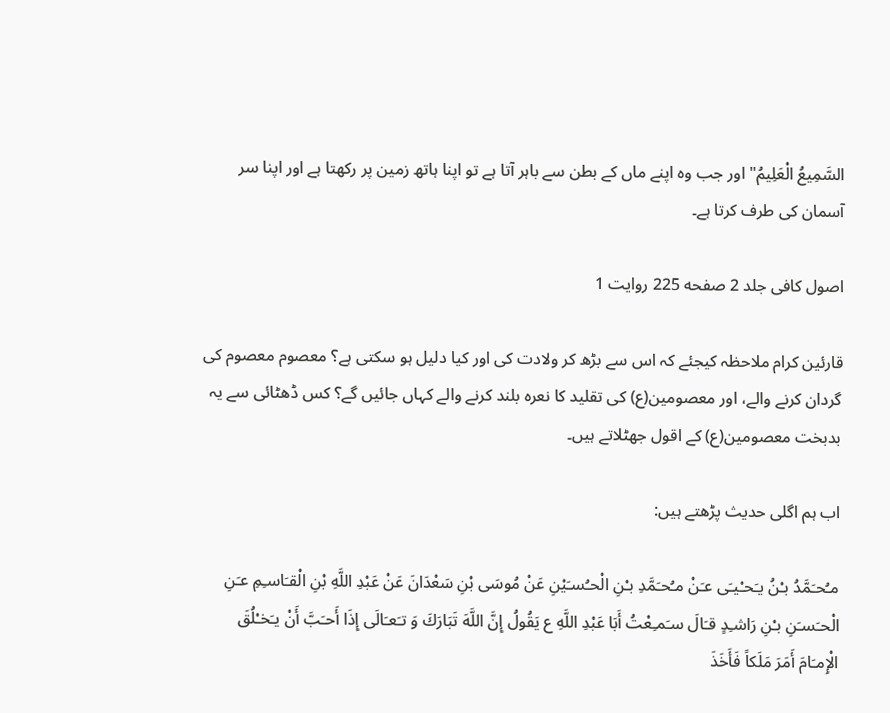السَّمِيعُ الْعَلِيمُ" اور جب وہ اپنے ماں کے بطن سے باہر آتا ہے تو اپنا ہاتھ زمین پر رکھتا ہے اور اپنا سر آسمان کی طرف کرتا ہے۔

اصول كافى جلد 2 صفحه 225 روايت 1

قارئین کرام ملاحظہ کیجئے کہ اس سے بڑھ کر ولادت کی اور کیا دلیل ہو سکتی ہے؟ معصوم معصوم کی گردان کرنے والے، اور معصومین(ع) کی تقلید کا نعرہ بلند کرنے والے کہاں جائیں گے؟ کس ڈھٹائی سے یہ بدبخت معصومین(ع) کے اقول جھٹلاتے ہیں۔

اب ہم اگلی حدیث پڑھتے ہیں:

مـُحـَمَّدُ بـْنُ يـَحـْيـَى عـَنْ مـُحـَمَّدِ بـْنِ الْحـُسـَيْنِ عَنْ مُوسَى بْنِ سَعْدَانَ عَنْ عَبْدِ اللَّهِ بْنِ الْقـَاسـِمِ عـَنِ الْحـَسـَنِ بـْنِ رَاشـِدٍ قـَالَ سـَمـِعْتُ أَبَا عَبْدِ اللَّهِ ع يَقُولُ إِنَّ اللَّهَ تَبَارَكَ وَ تـَعـَالَى إِذَا أَحـَبَّ أَنْ يـَخـْلُقَ الْإِمـَامَ أَمَرَ مَلَكاً فَأَخَذَ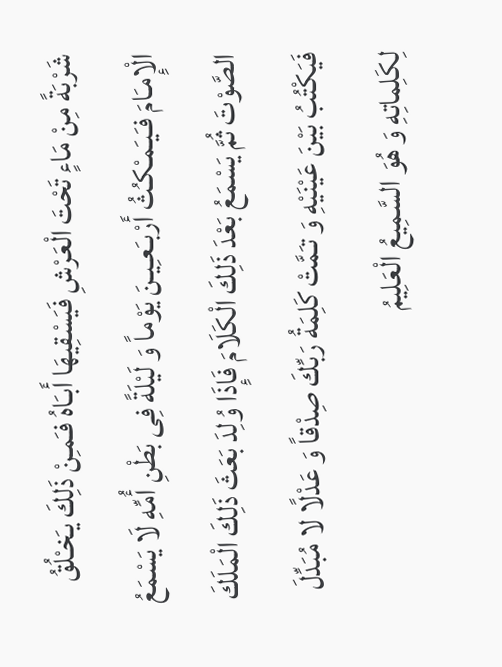شَرْبَةً مِنْ مَاءٍ تَحْتَ الْعَرْشِ فَيَسْقِيهَا أَبـَاهُ فـَمـِنْ ذَلِكَ يـَخـْلُقُ الْإِمـَامَ فـَيـَمـْكـُثُ أَرْبـَعـِيـنَ يَوْماً وَ لَيْلَةً فِى بَطْنِ أُمِّهِ لَا يَسْمَعُ الصَّوْتَ ثُمَّ يَسْمَعُ بَعْدَ ذَلِكَ الْكَلَامَ فَإِذَا وُلِدَ بَعَثَ ذَلِكَ الْمَلَكَ فَيَكْتُبُ بَيْنَ عَيْنَيْهِ وَ تـَمَّتْ كَلِمَةُ رَبِّكَ صِدْقاً وَ عَدْلًا لا مُبَدِّلَ لِكَلِماتِهِ وَ هُوَ السَّمِيعُ الْعَلِيمُ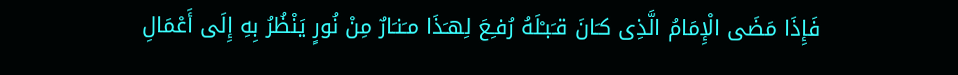فَإِذَا مَضَى الْإِمَامُ الَّذِى كـَانَ قـَبـْلَهُ رُفـِعَ لِهـَذَا مـَنـَارٌ مِنْ نُورٍ يَنْظُرُ بِهِ إِلَى أَعْمَالِ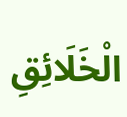الْخَلَائِقِ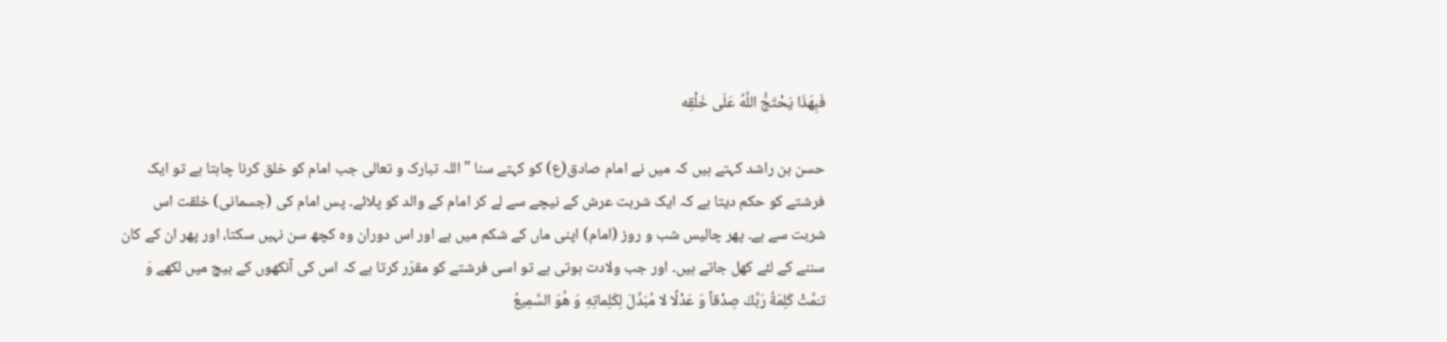فَبِهَذَا يَحْتَجُّ اللَّهُ عَلَى خَلْقِه

حسن بن راشد کہتے ہیں کہ میں نے امام صادق(ع) کو کہتے سنا "اللہ تبارک و تعالی جب امام کو خلق کرنا چاہتا ہے تو ایک فرشتے کو حکم دیتا ہے کہ ایک شربت عرش کے نیچے سے لے کر امام کے والد کو پلائے۔ پس امام کی (جسمانی) خلقت اس شربت سے ہے۔ پھر چالیس شب و روز (امام) اپنی ماں کے شکم میں ہے اور اس دوران وہ کچھ سن نہیں سکتا، اور پھر ان کے کان سننے کے لئے کھل جاتے ہیں۔ اور جب ولادت ہوتی ہے تو اسی فرشتے کو مقرّر کرتا ہے کہ اس کی آنکھوں کے بیچ میں لکھے وَ تـَمَّتْ كَلِمَةُ رَبِّكَ صِدْقاً وَ عَدْلًا لا مُبَدِّلَ لِكَلِماتِهِ وَ هُوَ السَّمِيعُ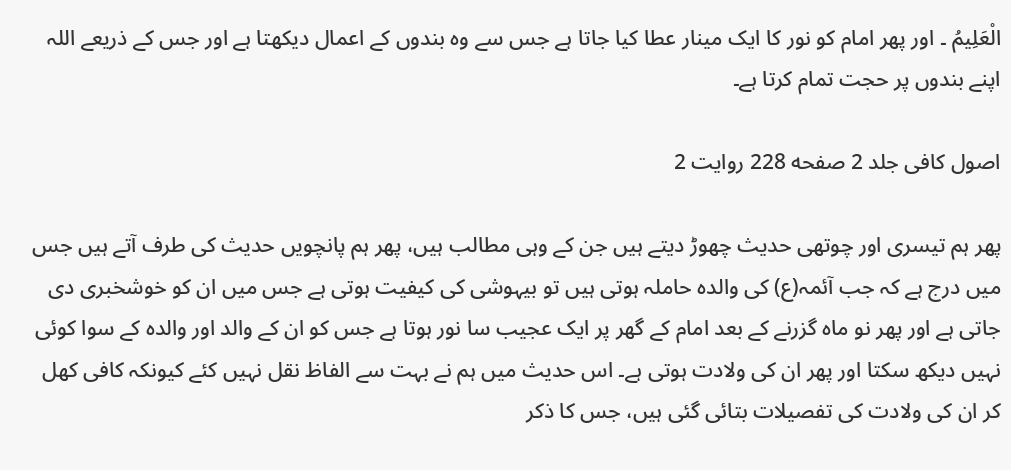الْعَلِيمُ ۔ اور پھر امام کو نور کا ایک مینار عطا کیا جاتا ہے جس سے وہ بندوں کے اعمال دیکھتا ہے اور جس کے ذریعے اللہ اپنے بندوں پر حجت تمام کرتا ہے۔

اصول كافى جلد 2 صفحه 228 روايت 2

پھر ہم تیسری اور چوتھی حدیث چھوڑ دیتے ہیں جن کے وہی مطالب ہیں، پھر ہم پانچویں حدیث کی طرف آتے ہیں جس میں درج ہے کہ جب آئمہ(ع) کی والدہ حاملہ ہوتی ہیں تو بیہوشی کی کیفیت ہوتی ہے جس میں ان کو خوشخبری دی جاتی ہے اور پھر نو ماہ گزرنے کے بعد امام کے گھر پر ایک عجیب سا نور ہوتا ہے جس کو ان کے والد اور والدہ کے سوا کوئی نہیں دیکھ سکتا اور پھر ان کی ولادت ہوتی ہے۔ اس حدیث میں ہم نے بہت سے الفاظ نقل نہیں کئے کیونکہ کافی کھل کر ان کی ولادت کی تفصیلات بتائی گئی ہیں، جس کا ذکر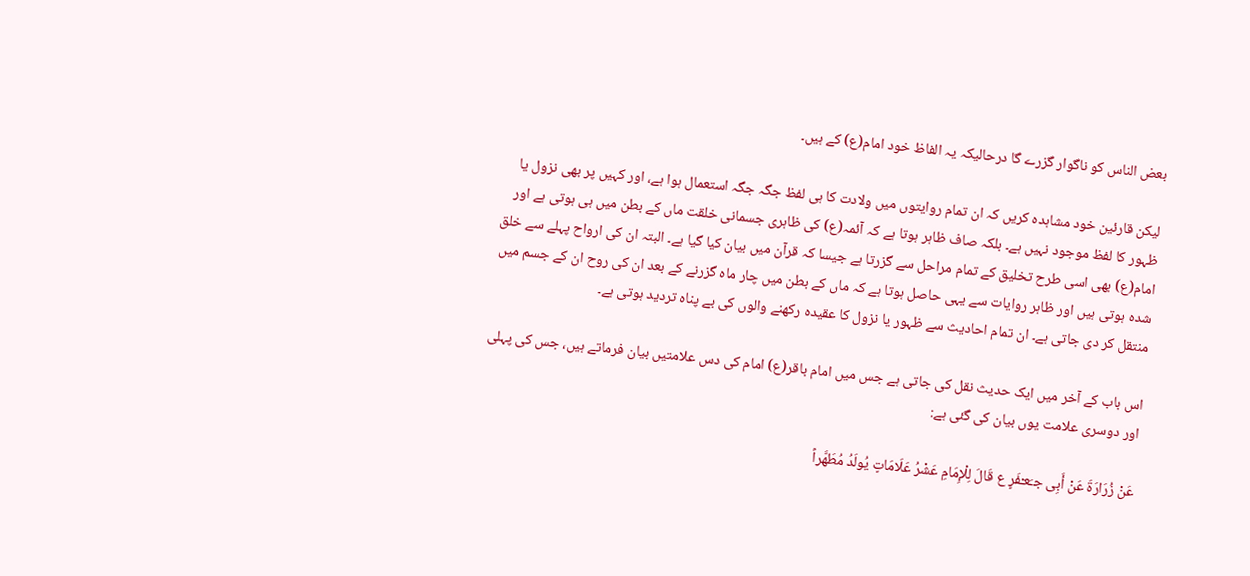بعض الناس کو ناگوار گزرے گا درحالیکہ یہ الفاظ خود امام(ع) کے ہیں۔

لیکن قارئین خود مشاہدہ کریں کہ ان تمام روایتوں میں ولادت کا ہی لفظ جگہ جگہ استعمال ہوا ہے، اور کہیں پر بھی نزول یا ظہور کا لفظ موجود نہیں ہے۔ بلکہ صاف ظاہر ہوتا ہے کہ آئمہ(ع) کی ظاہری جسمانی خلقت ماں کے بطن میں ہی ہوتی ہے اور امام(ع) بھی اسی طرح تخلیق کے تمام مراحل سے گزرتا ہے جیسا کہ قرآن میں بیان کیا گيا ہے۔ البتہ ان کی ارواح پہلے سے خلق شدہ ہوتی ہیں اور ظاہر روایات سے یہی حاصل ہوتا ہے کہ ماں کے بطن میں چار ماہ گزرنے کے بعد ان کی روح ان کے جسم میں منتقل کر دی جاتی ہے۔ ان تمام احادیث سے ظہور یا نزول کا عقیدہ رکھنے والوں کی بے پناہ تردید ہوتی ہے۔

اس باب کے آخر میں ایک حدیث نقل کی جاتی ہے جس میں امام باقر(ع) امام کی دس علامتیں بیان فرماتے ہیں، جس کی پہلی اور دوسری علامت یوں بیان کی گئی ہے:

عَنْ زُرَارَةَ عَنْ أَبِى جـَعـْفَرٍ ع قَالَ لِلْإِمَامِ عَشْرُ عَلَامَاتٍ يُولَدُ مُطَهَّراً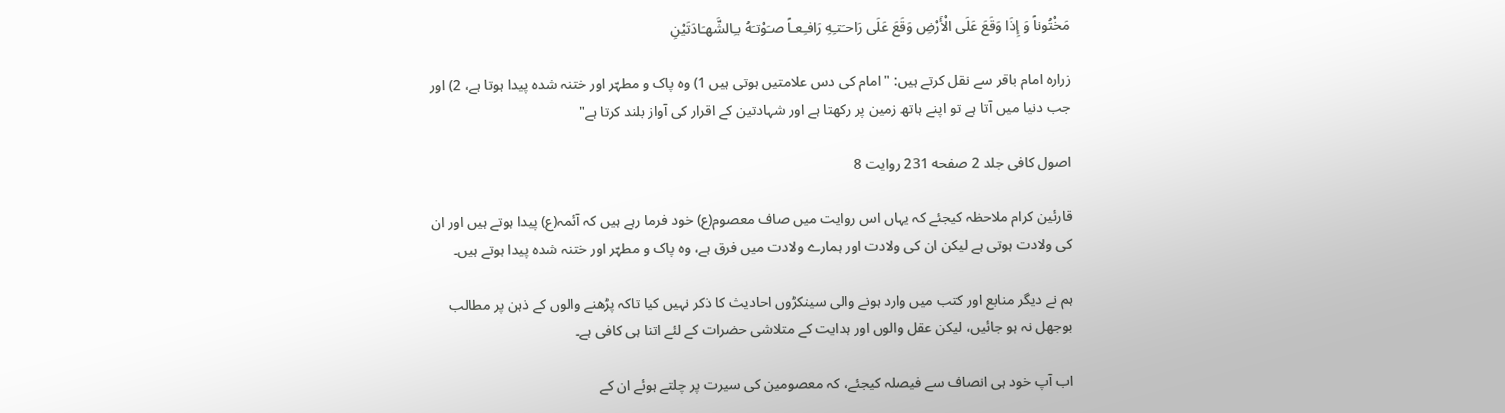مَخْتُوناً وَ إِذَا وَقَعَ عَلَى الْأَرْضِ وَقَعَ عَلَى رَاحـَتـِهِ رَافـِعـاً صـَوْتـَهُ بـِالشَّهـَادَتَيْنِ

زرارہ امام باقر سے نقل کرتے ہیں: "امام کی دس علامتیں ہوتی ہیں 1) وہ پاک و مطہّر اور ختنہ شدہ پیدا ہوتا ہے، 2) اور جب دنیا میں آتا ہے تو اپنے ہاتھ زمین پر رکھتا ہے اور شہادتین کے اقرار کی آواز بلند کرتا ہے"

اصول كافى جلد 2 صفحه 231 روايت 8

قارئین کرام ملاحظہ کیجئے کہ یہاں اس روایت میں صاف معصوم(ع) خود فرما رہے ہیں کہ آئمہ(ع) پیدا ہوتے ہیں اور ان کی ولادت ہوتی ہے لیکن ان کی ولادت اور ہمارے ولادت میں فرق ہے، وہ پاک و مطہّر اور ختنہ شدہ پیدا ہوتے ہیں۔

ہم نے دیگر منابع اور کتب میں وارد ہونے والی سینکڑوں احادیث کا ذکر نہیں کیا تاکہ پڑھنے والوں کے ذہن پر مطالب بوجھل نہ ہو جائیں، لیکن عقل والوں اور ہدایت کے متلاشی حضرات کے لئے اتنا ہی کافی ہے۔

اب آپ خود ہی انصاف سے فیصلہ کیجئے، کہ معصومین کی سیرت پر چلتے ہوئے ان کے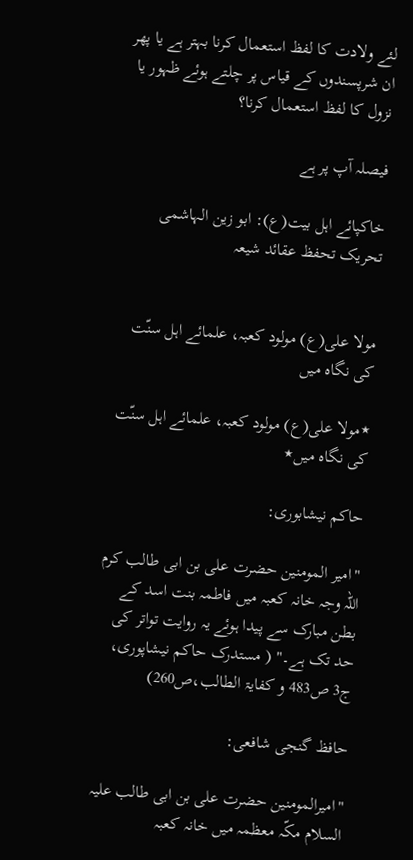لئے ولادت کا لفظ استعمال کرنا بہتر ہے یا پھر ان شرپسندوں کے قیاس پر چلتے ہوئے ظہور یا نزول کا لفظ استعمال کرنا؟

فیصلہ آپ پر ہے

خاکپائے اہل بیت(ع): ابو زین الہاشمی
تحریک تحفظ عقائد شیعہ


مولا علی(ع) مولود کعبہ، علمائے اہل سنّت کی نگاہ میں

٭مولا علی(ع) مولود کعبہ، علمائے اہل سنّت کی نگاہ میں٭

حاکم نیشابوری:

"امیر المومنین حضرت علی بن ابی طالب کرم اللہ وجہ خانہ کعبہ میں فاطمہ بنت اسد کے بطن مبارک سے پیدا ہوئے یہ روایت تواتر کی حد تک ہے۔" ( مستدرک حاکم نیشاپوری، ج3 ص483 و کفایۃ الطالب،ص260)

حافظ گنجی شافعی:

"امیرالمومنین حضرت علی بن ابی طالب علیہ السلام مکّہ معظمہ میں خانہ کعبہ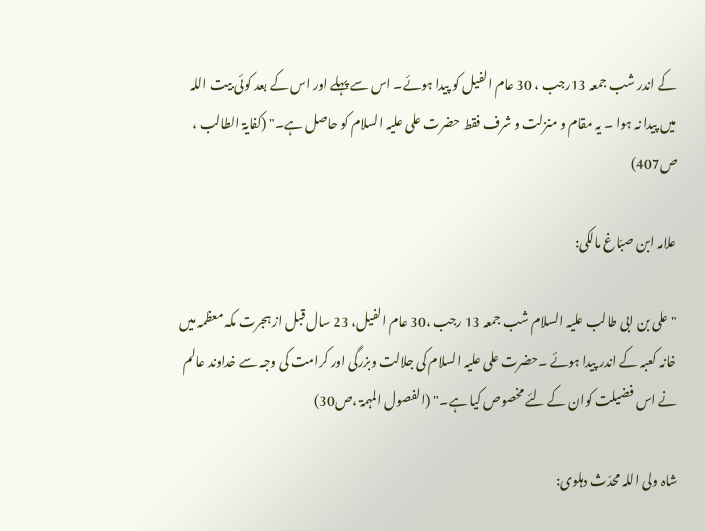کے اندر شب جمعہ 13رجب ، 30 عام الفیل کو پیدا ہوئے۔ اس سے پہلے اور اس کے بعد کوئی بیت اللہ میں پیدا نہ ہوا ۔ یہ مقام و منزلت و شرف فقط حضرت علی علیہ السلام کو حاصل ہے۔" (کفایۃ الطالب ، ص407)

علامہ ابن صبّاغ مالکی:

"علی بن ابی طالب علیہ السلام شب جمعہ 13 رجب ،30 عام الفیل، 23 سال قبل از ہجرت مکہ معظمہ میں خانہ کعبہ کے اندر پیدا ہوئے ۔حضرت علی علیہ السلام کی جلالت وبزرگی اور کرامت کی وجہ سے خداوند عالم نے اس فضیلت کوان کے لئے مخصوص کیا ہے۔" (الفصول المہمۃ ،ص30)

شاہ ولی اللہ محدّث دہلوی: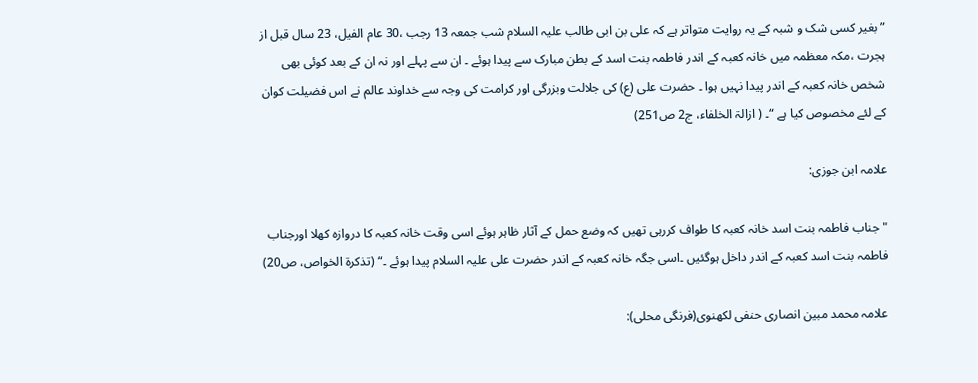”بغیر کسی شک و شبہ کے یہ روایت متواتر ہے کہ علی بن ابی طالب علیہ السلام شب جمعہ 13 رجب ،30 عام الفیل، 23 سال قبل از ہجرت ،مکہ معظمہ میں خانہ کعبہ کے اندر فاطمہ بنت اسد کے بطن مبارک سے پیدا ہوئے ۔ ان سے پہلے اور نہ ان کے بعد کوئی بھی شخص خانہ کعبہ کے اندر پیدا نہیں ہوا ۔ حضرت علی (ع) کی جلالت وبزرگی اور کرامت کی وجہ سے خداوند عالم نے اس فضیلت کوان کے لئے مخصوص کیا ہے “۔ ( ازالۃ الخلفاء، ج2 ص251)

علامہ ابن جوزی:

"جناب فاطمہ بنت اسد خانہ کعبہ کا طواف کررہی تھیں کہ وضع حمل کے آثار ظاہر ہوئے اسی وقت خانہ کعبہ کا دروازہ کھلا اورجناب فاطمہ بنت اسد کعبہ کے اندر داخل ہوگئيں ۔اسی جگہ خانہ کعبہ کے اندر حضرت علی علیہ السلام پیدا ہوئے ۔“ (تذکرۃ الخواص، ص20)

علامہ محمد مبین انصاری حنفی لکھنوی(فرنگی محلی):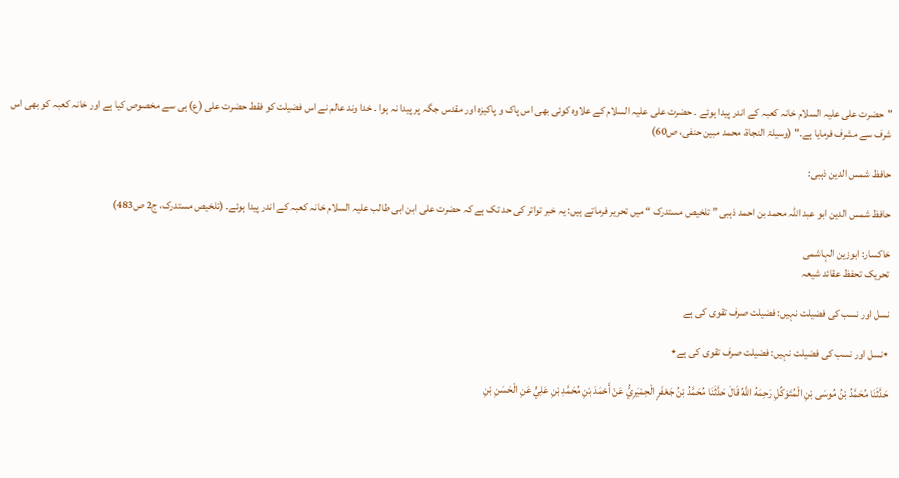"حضرت علی علیہ السلام خانہ کعبہ کے اندر پیدا ہوئے ۔ حضرت علی علیہ السلام کے علاوہ کوئی بھی اس پاک و پاکیزہ اور مقدس جگہ پر پیدا نہ ہوا ۔ خدا وند عالم نے اس فضیلت کو فقط حضرت علی (ع) ہی سے مخصوص کیا ہے اور خانہ کعبہ کو بھی اس شرف سے مشرف فرمایا ہے۔" (وسیلۃ النجاۃ، محمد مبین حنفی، ص60)

حافظ شمس الدین ذہبی:

حافظ شمس الدین ابو عبد اللہ محمد بن احمد ذہبی ” تلخیص مستدرک “ میں تحریر فرماتے ہیں: یہ خبر تواتر کی حد تک ہے کہ حضرت علی ابن ابی طالب علیہ السلام خانہ کعبہ کے اندر پیدا ہوئے۔ (تلخیص مستدرک، ج2 ص483)

خاکسار: ابوزین الہاشمی
تحریک تحفظ عقائد شیعہ

نسل اور نسب کی فضیلت نہیں: فضیلت صرف تقوی کی ہے

٭نسل اور نسب کی فضیلت نہیں: فضیلت صرف تقوی کی ہے٭

حَدَّثَنَا مُحَمَّدُ بْنُ مُوسَى بْنِ الْمُتَوَكِّلِ رَحِمَهُ اللَّهُ قَالَ حَدَّثَنَا مُحَمَّدُ بْنُ جَعْفَرٍ الْحِمْيَرِيُّ عَنْ أَحْمَدَ بْنِ مُحَمَّدِ بْنِ عَلِيٍّ عَنِ الْحَسَنِ بْنِ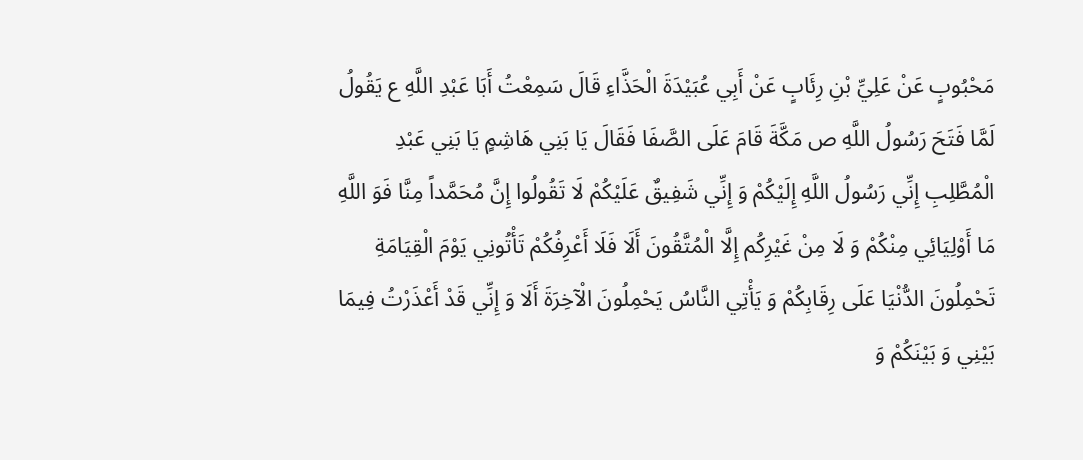مَحْبُوبٍ عَنْ عَلِيِّ بْنِ رِئَابٍ عَنْ أَبِي عُبَيْدَةَ الْحَذَّاءِ قَالَ سَمِعْتُ أَبَا عَبْدِ اللَّهِ ع يَقُولُ لَمَّا فَتَحَ رَسُولُ اللَّهِ ص مَكَّةَ قَامَ عَلَى الصَّفَا فَقَالَ يَا بَنِي هَاشِمٍ يَا بَنِي عَبْدِ الْمُطَّلِبِ إِنِّي رَسُولُ اللَّهِ إِلَيْكُمْ وَ إِنِّي شَفِيقٌ عَلَيْكُمْ لَا تَقُولُوا إِنَّ مُحَمَّداً مِنَّا فَوَ اللَّهِ مَا أَوْلِيَائِي مِنْكُمْ وَ لَا مِنْ غَيْرِكُم إِلَّا الْمُتَّقُونَ أَلَا فَلَا أَعْرِفُكُمْ تَأْتُونِي يَوْمَ الْقِيَامَةِ تَحْمِلُونَ الدُّنْيَا عَلَى رِقَابِكُمْ وَ يَأْتِي النَّاسُ يَحْمِلُونَ الْآخِرَةَ أَلَا وَ إِنِّي قَدْ أَعْذَرْتُ فِيمَا بَيْنِي وَ بَيْنَكُمْ وَ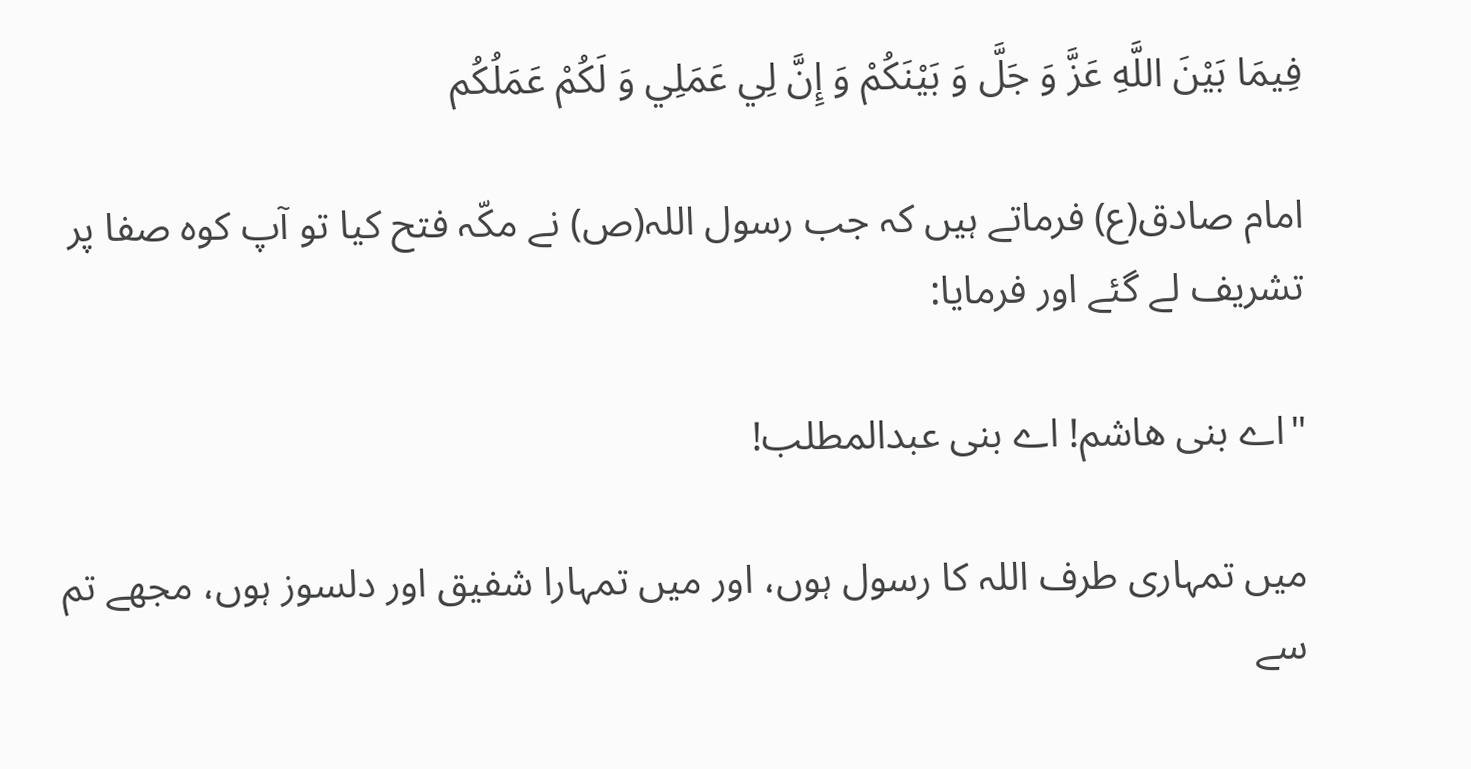فِيمَا بَيْنَ اللَّهِ عَزَّ وَ جَلَّ وَ بَيْنَكُمْ وَ إِنَّ لِي عَمَلِي وَ لَكُمْ عَمَلُكُم

امام صادق(ع) فرماتے ہیں کہ جب رسول اللہ(ص) نے مکّہ فتح کیا تو آپ کوہ صفا پر تشریف لے گئے اور فرمایا:

"اے بنی ھاشم! اے بنی عبدالمطلب!

میں تمہاری طرف اللہ کا رسول ہوں، اور میں تمہارا شفیق اور دلسوز ہوں، مجھے تم سے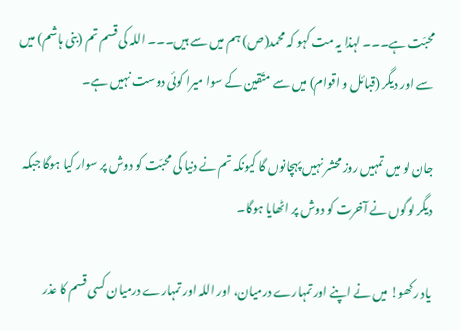محبّت ہے۔۔۔ لہذا یہ مت کہو کہ محمد(ص) ہم میں سے ہیں۔۔۔ اللہ کی قسم تم (بنی ہاشم) میں سے اور دیگر (قبائل و اقوام) میں سے متّقین کے سوا میرا کوئی دوست نہیں ہے۔

جان لو میں تمہیں روز محشر نہیں پہچانوں گا کیونکہ تم نے دنیا کی محبّت کو دوش پر سوار کیا ہوگا جبکہ دیگر لوگوں نے آخرت کو دوش پر اٹھایا ہوگا۔

یاد رکھو! میں نے اپنے اور تمہارے درمیان، اور اللہ اور تمہارے درمیان کسی قسم کا عذر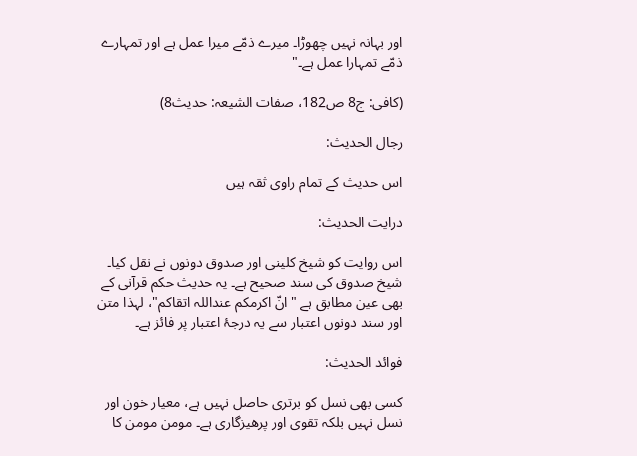اور بہانہ نہیں چھوڑا۔ میرے ذمّے میرا عمل ہے اور تمہارے ذمّے تمہارا عمل ہے۔"

(کافی: ج8 ص182، صفات الشیعہ: حدیث8)

رجال الحدیث:

اس حدیث کے تمام راوی ثقہ ہیں

درایت الحدیث:

اس روایت کو شیخ کلینی اور صدوق دونوں نے نقل کیا۔ شیخ صدوق کی سند صحیح ہے۔ یہ حدیث حکم قرآنی کے بھی عین مطابق ہے "انّ اکرمکم عنداللہ اتقاکم"، لہذا متن اور سند دونوں اعتبار سے یہ درجۂ اعتبار پر فائز ہے۔

فوائد الحدیث:

کسی بھی نسل کو برتری حاصل نہیں ہے، معیار خون اور نسل نہیں بلکہ تقوی اور پرھیزگاری ہے۔ مومن مومن کا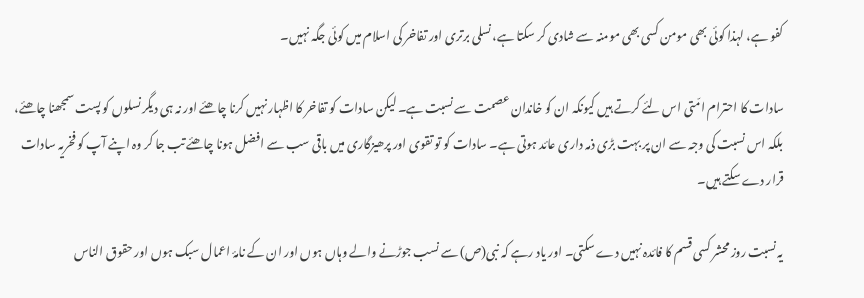کفو ہے، لہذا کوئی بھی مومن کسی بھی مومنہ سے شادی کر سکتا ہے، نسلی برتری اور تفاخر کی اسلام میں کوئی جگہ نہیں۔

سادات کا احترام امّتی اس لئے کرتے ہیں کیونکہ ان کو خاندان عصمت سے نسبت ہے۔ لیکن سادات کو تفاخر کا اظہار نہیں کرنا چاھئے اور نہ ہی دیگر نسلوں کو پست سمجھنا چاھئے، بلکہ اس نسبت کی وجہ سے ان پر بہت بڑی ذمہ داری عائد ہوتی ہے۔ سادات کو تو تقوی اور پرھیزگاری میں باقی سب سے افضل ہونا چاھئے تب جا کر وہ اپنے آپ کو فخریہ سادات قرار دے سکتے ہیں۔

یہ نسبت روز محشر کسی قسم کا فائدہ نہیں دے سکتی۔ اور یاد رہے کہ نبی(ص) سے نسب جوڑنے والے وہاں ہوں اور ان کے نامۂ اعمال سبک ہوں اور حقوق الناس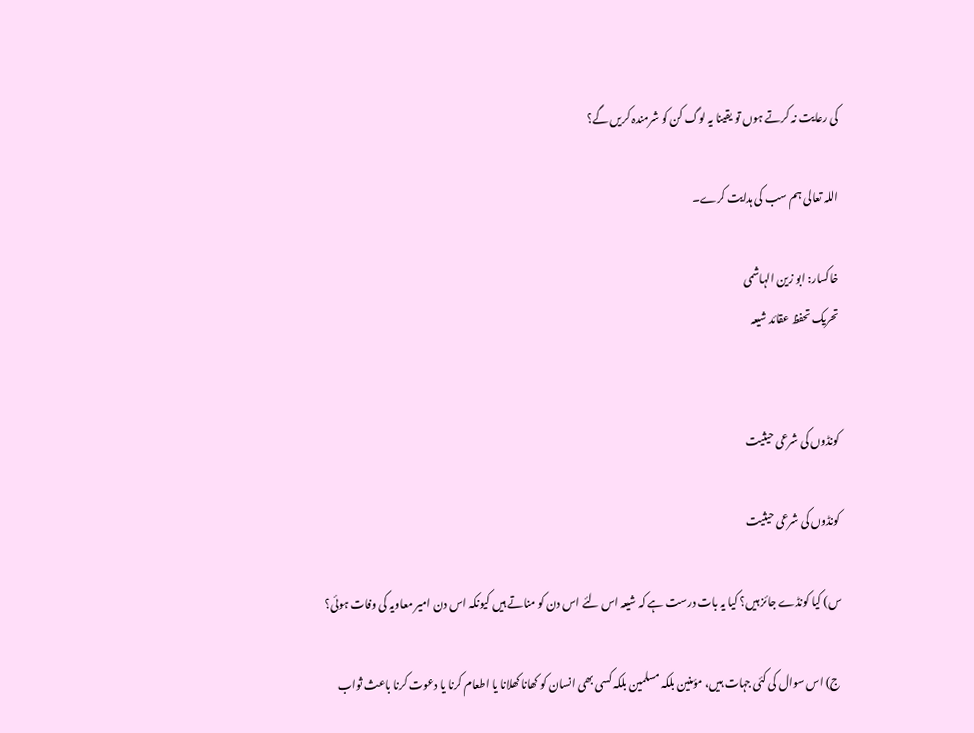کی رعایت نہ کرتے ہوں تو یقینا یہ لوگ کن کو شرمندہ کریں گے؟

اللہ تعالی ہم سب کی ہدایت کرے۔

خاکسار: ابو زین الہاشمی
تحریک تحفظ عقائد شیعہ


کونڈوں کی شرعی حیثیت

کونڈوں کی شرعی حیثیت

س) کیا کونڈے جائز ہیں؟ کیا یہ بات درست ہے کہ شیعہ اس لئے اس دن کو مناتے ہیں کیونکہ اس دن امیر معاویہ کی وفات ہوئی؟

ج) اس سوال کی کئی جہات ہیں، مؤمنین بلکہ مسلمین بلکہ کسی بھی انسان کو کھانا کھلانا یا اطعام کرنا یا دعوت کرنا باعث ثواب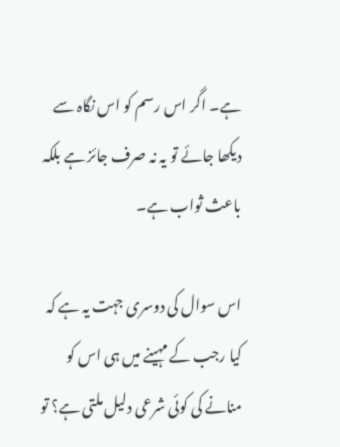ہے۔ اگر اس رسم کو اس نگاہ سے دیکھا جائے تو یہ نہ صرف جائز ہے بلکہ باعث ثواب ہے۔

اس سوال کی دوسری جہت یہ ہے کہ کیا رجب کے مہینے میں ہی اس کو منانے کی کوئی شرعی دلیل ملتی ہے؟ تو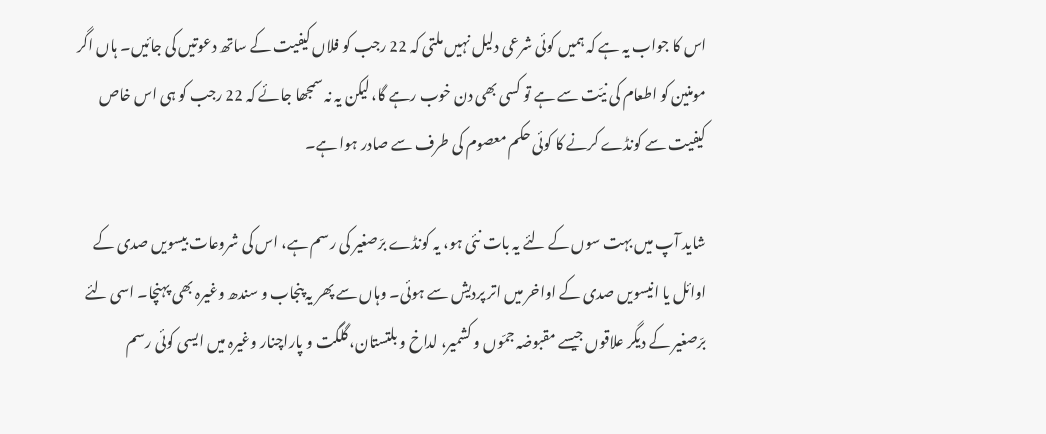اس کا جواب یہ ہے کہ ہمیں کوئی شرعی دلیل نہیں ملتی کہ 22 رجب کو فلاں کیفیت کے ساتھ دعوتیں کی جائیں۔ ہاں اگر مومنین کو اطعام کی نیّت سے ہے تو کسی بھی دن خوب رہے گا، لیکن یہ نہ سمجھا جائے کہ 22 رجب کو ہی اس خاص کیفیت سے کونڈے کرنے کا کوئی حکم معصوم کی طرف سے صادر ہوا ہے۔

شاید آپ میں بہت سوں کے لئے یہ بات نئی ہو، یہ کونڈے برّصغیر کی رسم ہے، اس کی شروعات بیسویں صدی کے اوائل یا انیسویں صدی کے اواخر میں اتر پردیش سے ہوئی۔ وہاں سے پھر یہ پنجاب و سندھ وغیرہ بھی پہنچا۔ اسی لئے برّصغیر کے دیگر علاقوں جیسے مقبوضہ جمّوں و کشمیر، لداخ و بلتستان، گلگت و پاراچنار وغیرہ میں ایسی کوئی رسم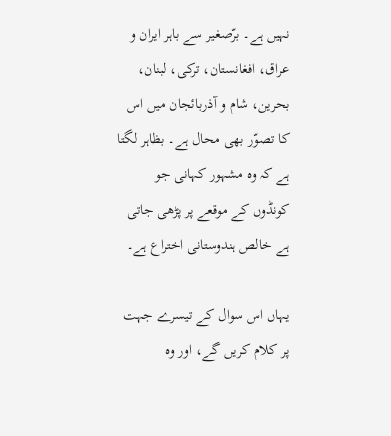نہیں ہے۔ برّصغیر سے باہر ایران و عراق، افغانستان، ترکی، لبنان، بحرین، شام و آذربائجان میں اس کا تصوّر بھی محال ہے۔ بظاہر لگتا ہے کہ وہ مشہور کہانی جو کونڈوں کے موقعے پر پڑھی جاتی ہے خالص ہندوستانی اختراع ہے۔

یہاں اس سوال کے تیسرے جہت پر کلام کریں گے، اور وہ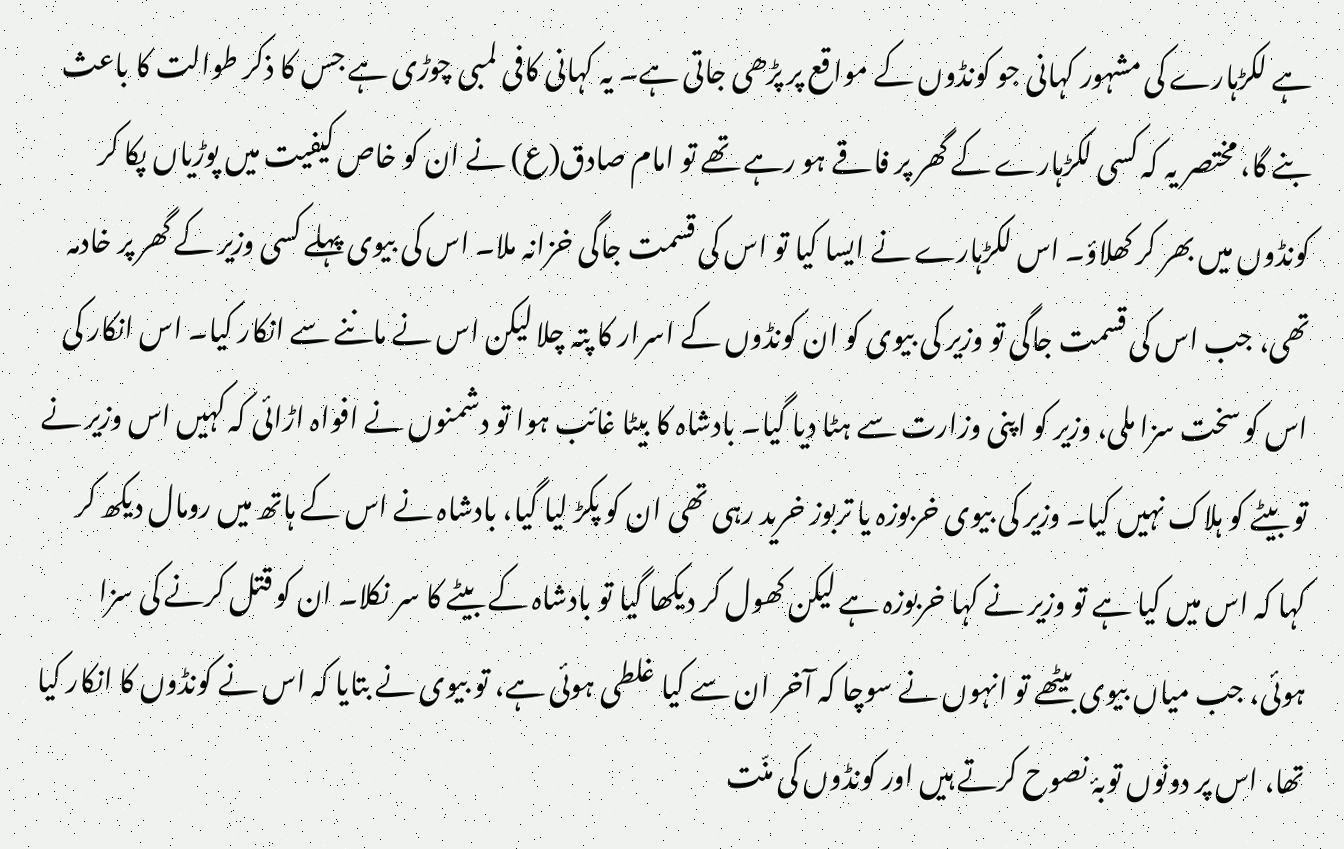ہے لکڑہارے کی مشہور کہانی جو کونڈوں کے مواقع پر پڑھی جاتی ہے۔ یہ کہانی کافی لمبی چوڑی ہے جس کا ذکر طوالت کا باعث بنے گا، مختصر یہ کہ کسی لکڑہارے کے گھر پر فاقے ہو رہے تھے تو امام صادق(ع) نے ان کو خاص کیفیت میں پوڑیاں پکا کر کونڈوں میں بھر کر کھلاؤ۔ اس لکڑہارے نے ایسا کیا تو اس کی قسمت جاگی خزانہ ملا۔ اس کی بیوی پہلے کسی وزیر کے گھر پر خادمہ تھی، جب اس کی قسمت جاگی تو وزیر کی بیوی کو ان کونڈوں کے اسرار کا پتہ چلا لیکن اس نے ماننے سے انکار کیا۔ اس انکار کی اس کو سخت سزا ملی، وزیر کو اپنی وزارت سے ہٹا دیا گیا۔ بادشاہ کا بیٹا غائب ہوا تو دشمنوں نے افواہ اڑائی کہ کہیں اس وزیر نے تو بیٹے کو ہلاک نہیں کیا۔ وزیر کی بیوی خربوزہ یا تربوز خرید رہی تھی ان کو پکڑ لیا گیا، بادشاہ نے اس کے ہاتھ میں رومال دیکھ کر کہا کہ اس میں کیا ہے تو وزیر نے کہا خربوزہ ہے لیکن کھول کر دیکھا گیا تو بادشاہ کے بیٹے کا سر نکلا۔ ان کو قتل کرنے کی سزا ہوئی، جب میاں بیوی بیٹھے تو انہوں نے سوچا کہ آخر ان سے کیا غلطی ہوئی ہے، تو بیوی نے بتایا کہ اس نے کونڈوں کا انکار کیا تھا، اس پر دونوں توبۂ نصوح کرتے ہیں اور کونڈوں کی منّت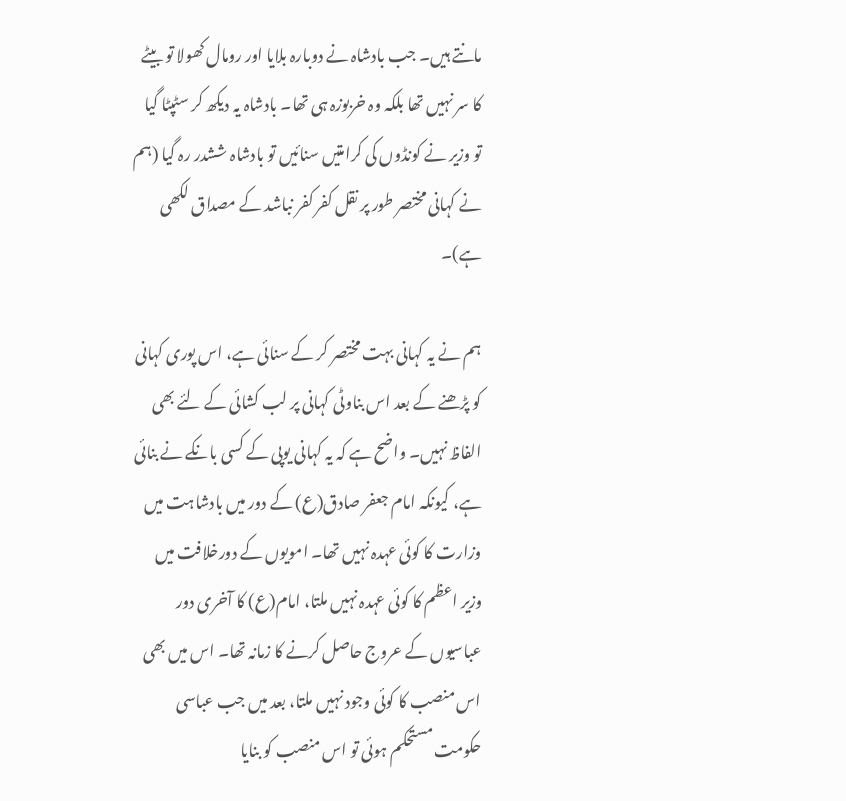مانتے ہیں۔ جب بادشاہ نے دوبارہ بلایا اور رومال کھولا تو بیٹے کا سر نہیں تھا بلکہ وہ خربوزہ ہی تھا۔ بادشاہ یہ دیکھ کر سٹپٹا گیا تو وزیر نے کونڈوں کی کرامتیں سنائیں تو بادشاہ ششدر رہ گیا (ہم نے کہانی مختصر طور پر نقل کفر کفر نباشد کے مصداق لکھی ہے)۔

ہم نے یہ کہانی بہت مختصر کر کے سنائی ہے، اس پوری کہانی کو پڑھنے کے بعد اس بناوٹی کہانی پر لب کشائی کے لئے بھی الفاظ نہیں۔ واضح ہے کہ یہ کہانی یوپی کے کسی بانکے نے بنائی ہے، کیونکہ امام جعفر صادق(ع) کے دور میں بادشاہت میں وزارت کا کوئی عہدہ نہیں تھا۔ امویوں کے دورخلافت میں وزیر اعظم کا کوئی عہدہ نہیں ملتا، امام(ع) کا آخری دور عباسیوں کے عروج حاصل کرنے کا زمانہ تھا۔ اس میں بھی اس منصب کا کوئی وجود نہیں ملتا، بعد میں جب عباسی حکومت مستحکم ہوئی تو اس منصب کو بنایا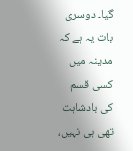گيا۔ دوسری بات یہ ہے کہ مدینہ میں کسی قسم کی بادشاہت تھی ہی نہیں،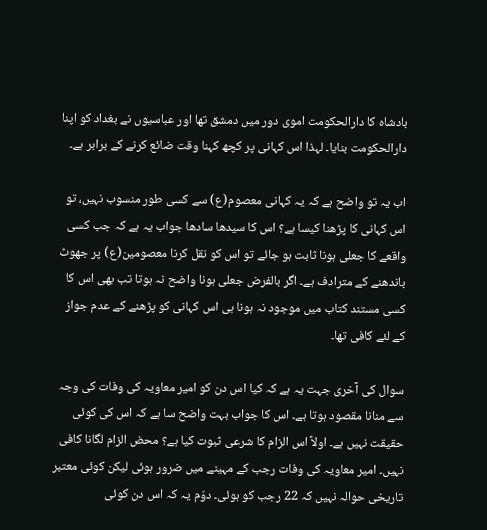بادشاہ کا دارالحکومت اموی دور میں دمشق تھا اور عباسیوں نے بغداد کو اپنا دارالحکومت بنایا۔ لہذا اس کہانی پر کچھ کہنا وقت ضائع کرنے کے برابر ہے۔

اب یہ تو واضح ہے کہ یہ کہانی معصوم(ع) سے کسی طور منسوب نہیں، تو اس کہانی کا پڑھنا کیسا ہے؟ اس کا سیدھا سادھا جواب یہ ہے کہ جب کسی واقعے کا جعلی ہونا ثابت ہو جائے تو اس کو نقل کرنا معصومین(ع) پر جھوٹ باندھنے کے مترادف ہے۔ اگر بالفرض جعلی ہونا واضح نہ ہوتا تب بھی اس کا کسی مستند کتاب میں موجود نہ ہونا ہی اس کہانی کو پڑھنے کے عدم جواز کے لئے کافی تھا۔

سوال کی آخری جہت یہ ہے کہ کیا اس دن کو امیر معاویہ کی وفات کی وجہ سے منانا مقصود ہوتا ہے۔ اس کا جواب بہت واضح سا ہے کہ اس کی کوئی حقیقت نہیں ہے۔ اولاً اس الزام کا شرعی ثبوت کیا ہے؟ محض الزام لگانا کافی نہیں۔ امیر معاویہ کی وفات رجب کے مہینے میں ضرور ہوئی لیکن کوئی معتبر تاریخی حوالہ نہیں کہ 22 رجب کو ہوئی۔ دوّم یہ کہ اس دن کوئی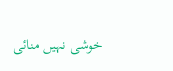خوشی نہیں منائی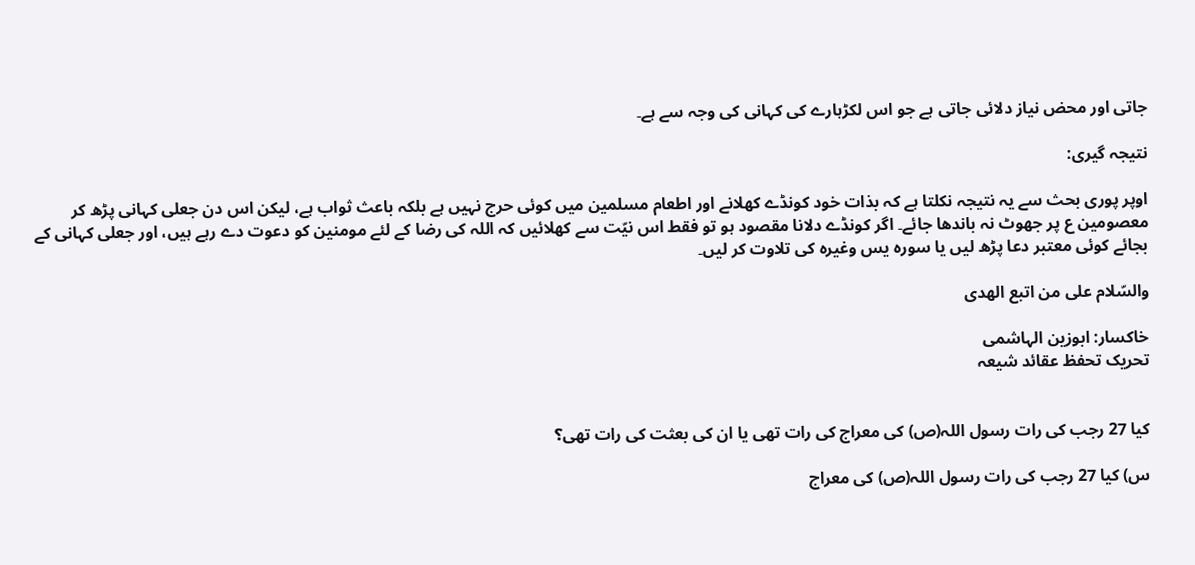جاتی اور محض نیاز دلائی جاتی ہے جو اس لکڑہارے کی کہانی کی وجہ سے ہے۔

نتیجہ گیری:

اوپر پوری بحث سے یہ نتیجہ نکلتا ہے کہ بذات خود کونڈے کھلانے اور اطعام مسلمین میں کوئی حرج نہیں ہے بلکہ باعث ثواب ہے، لیکن اس دن جعلی کہانی پڑھ کر معصومین ع پر جھوٹ نہ باندھا جائے۔ اگر کونڈے دلانا مقصود ہو تو فقط اس نیّت سے کھلائیں کہ اللہ کی رضا کے لئے مومنین کو دعوت دے رہے ہیں، اور جعلی کہانی کے بجائے کوئی معتبر دعا پڑھ لیں یا سورہ یس وغیرہ کی تلاوت کر لیں۔

والسّلام علی من اتبع الھدی

خاکسار: ابوزین الہاشمی
تحریک تحفظ عقائد شیعہ


کیا 27 رجب کی رات رسول اللہ(ص) کی معراج کی رات تھی یا ان کی بعثت کی رات تھی؟

س) کیا 27 رجب کی رات رسول اللہ(ص) کی معراج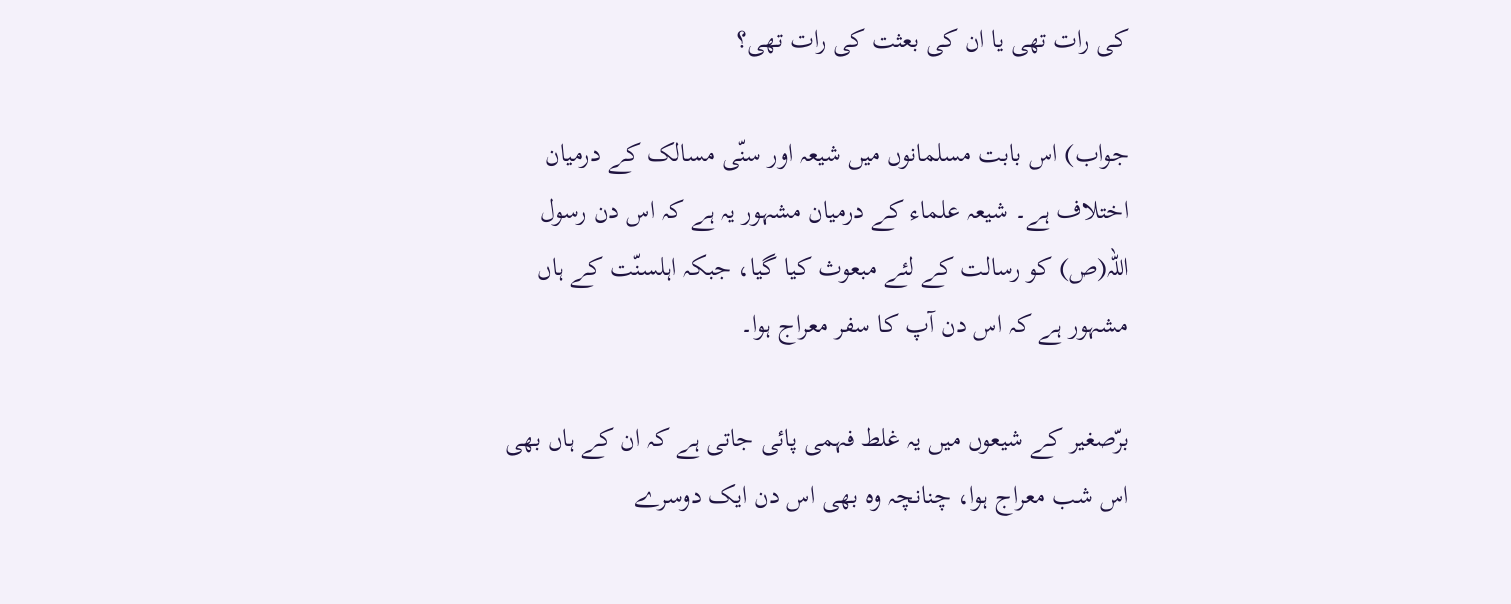کی رات تھی یا ان کی بعثت کی رات تھی؟

جواب) اس بابت مسلمانوں میں شیعہ اور سنّی مسالک کے درمیان اختلاف ہے۔ شیعہ علماء کے درمیان مشہور یہ ہے کہ اس دن رسول اللہ(ص) کو رسالت کے لئے مبعوث کیا گیا، جبکہ اہلسنّت کے ہاں مشہور ہے کہ اس دن آپ کا سفر معراج ہوا۔

برّصغیر کے شیعوں میں یہ غلط فہمی پائی جاتی ہے کہ ان کے ہاں بھی اس شب معراج ہوا، چنانچہ وہ بھی اس دن ایک دوسرے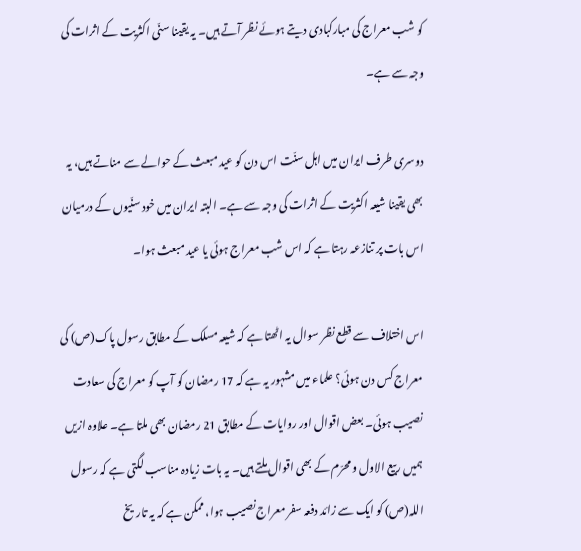کو شب معراج کی مبارکبادی دیتے ہوئے نظر آتے ہیں۔ یہ یقینا سنّی اکثریت کے اثرات کی وجہ سے ہے۔

دوسری طرف ایران میں اہل سنّت اس دن کو عید مبعث کے حوالے سے مناتے ہیں، یہ بھی یقینا شیعہ اکثریت کے اثرات کی وجہ سے ہے۔ البتہ ایران میں خود سنّیوں کے درمیان اس بات پر تنازعہ رہتا ہے کہ اس شب معراج ہوئی یا عید مبعث ہوا۔

اس اختلاف سے قطع نظر سوال یہ اٹھتا ہے کہ شیعہ مسلک کے مطابق رسول پاک(ص) کی معراج کس دن ہوئی؟ علماء میں مشہور یہ ہے کہ 17 رمضان کو آپ کو معراج کی سعادت نصیب ہوئی۔ بعض اقوال اور روایات کے مطابق 21 رمضان بھی ملتا ہے۔ علاوہ ازیں ہمیں ربیع الاول و محرّم کے بھی اقوال ملتے ہیں۔ یہ بات زیادہ مناسب لگتی ہے کہ رسول اللہ(ص) کو ایک سے زائد دفعہ سفر معراج نصیب ہوا، ممکن ہے کہ یہ تاریخ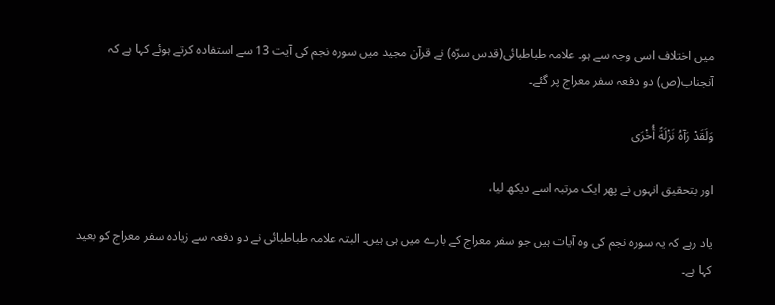میں اختلاف اسی وجہ سے ہو۔ علامہ طباطبائی(قدس سرّہ) نے قرآن مجید میں سورہ نجم کی آیت 13 سے استفادہ کرتے ہوئے کہا ہے کہ آنجناب(ص) دو دفعہ سفر معراج پر گئے۔

وَلَقَدْ رَآهُ نَزْلَةً أُخْرَى

اور بتحقیق انہوں نے پھر ایک مرتبہ اسے دیکھ لیا،

یاد رہے کہ یہ سورہ نجم کی وہ آیات ہیں جو سفر معراج کے بارے میں ہی ہیں۔ البتہ علامہ طباطبائی نے دو دفعہ سے زیادہ سفر معراج کو بعید کہا ہے۔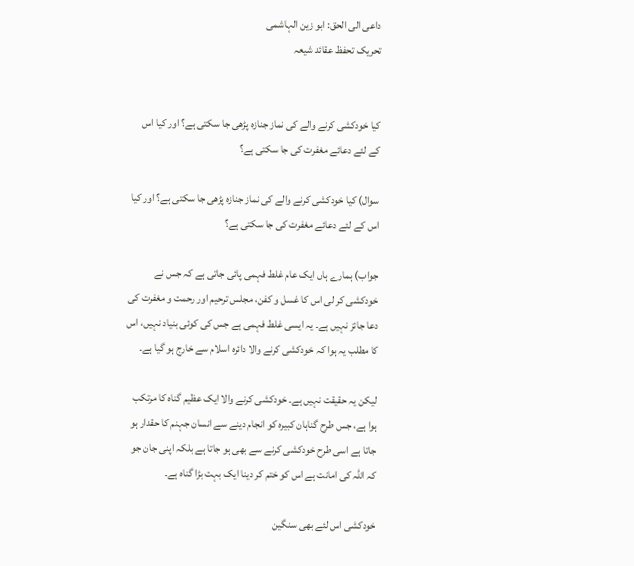داعی الی الحق: ابو زین الہاشمی
تحریک تحفظ عقائد شیعہ


کیا خودکشی کرنے والے کی نماز جنازہ پڑھی جا سکتی ہے؟ اور کیا اس کے لئے دعائے مغفرت کی جا سکتی ہے؟

سوال) کیا خودکشی کرنے والے کی نماز جنازہ پڑھی جا سکتی ہے؟ اور کیا اس کے لئے دعائے مغفرت کی جا سکتی ہے؟

جواب) ہمارے ہاں ایک عام غلط فہمی پائی جاتی ہے کہ جس نے خودکشی کر لی اس کا غسل و کفن، مجلس ترحیم اور رحمت و مغفرت کی دعا جائز نہیں ہے۔ یہ ایسی غلط فہمی ہے جس کی کوئی بنیاد نہیں، اس کا مطلب یہ ہوا کہ خودکشی کرنے والا دائرہ اسلام سے خارج ہو گیا ہے۔

لیکن یہ حقیقت نہیں ہے۔ خودکشی کرنے والا ایک عظیم گناہ کا مرتکب ہوا ہے، جس طرح گناہان کبیرہ کو انجام دینے سے انسان جہنم کا حقدار ہو جاتا ہے اسی طرح خودکشی کرنے سے بھی ہو جاتا ہے بلکہ اپنی جان جو کہ اللہ کی امانت ہے اس کو ختم کر دینا ایک بہت بڑا گناہ ہے۔

خودکشی اس لئے بھی سنگین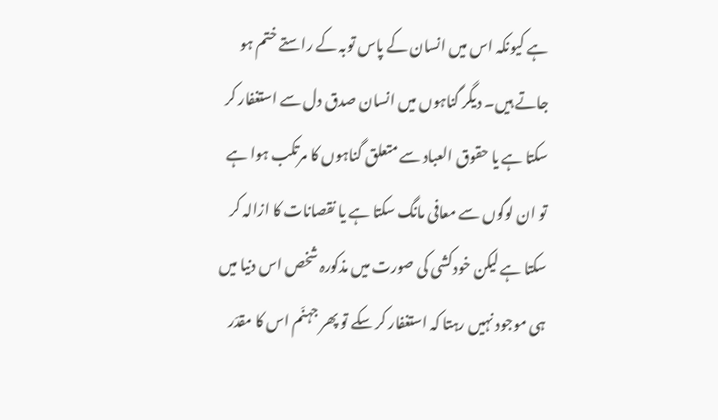ہے کیونکہ اس میں انسان کے پاس توبہ کے راستے ختم ہو جاتے ہیں۔ دیگر گناہوں میں انسان صدق دل سے استغفار کر سکتا ہے یا حقوق العباد سے متعلق گناہوں کا مرتکب ہوا ہے تو ان لوگوں سے معافی مانگ سکتا ہے یا نقصانات کا ازالہ کر سکتا ہے لیکن خودکشی کی صورت میں مذکورہ شخص اس دنیا میں ہی موجود نہیں رہتا کہ استغفار کر سکے تو پھر جہنّم اس کا مقدّر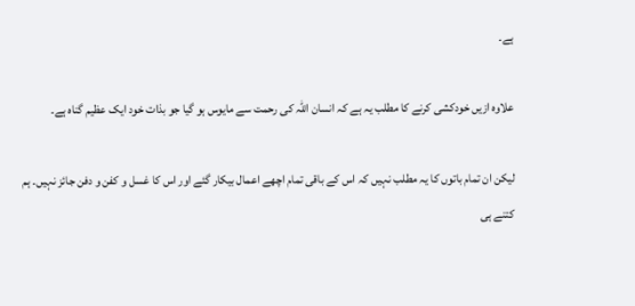ہے۔

علاوہ ازیں خودکشی کرنے کا مطلب یہ ہے کہ انسان اللہ کی رحمت سے مایوس ہو گیا جو بذات خود ایک عظیم گناہ ہے۔

لیکن ان تمام باتوں کا یہ مطلب نہیں کہ اس کے باقی تمام اچھے اعمال بیکار گئے اور اس کا غسل و کفن و دفن جائز نہیں۔ ہم کتنے ہی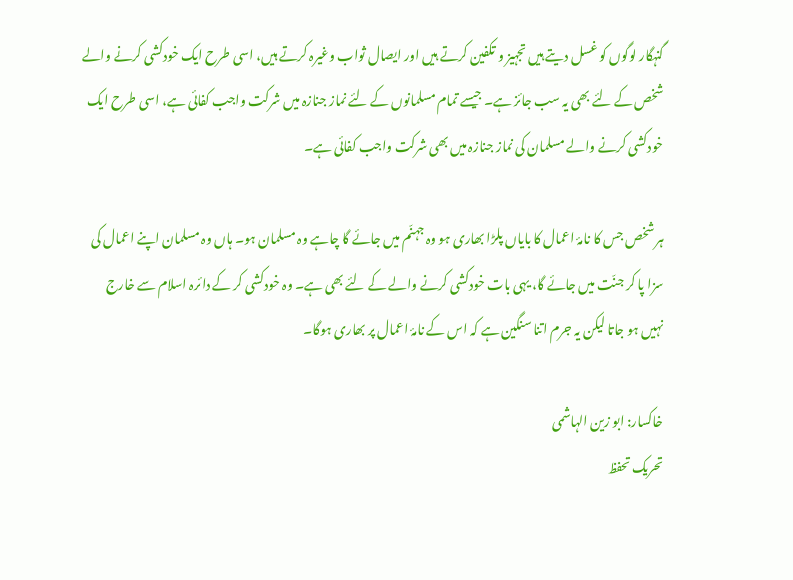گنہگار لوگوں کو غسل دیتے ہیں تجہیز و تکفین کرتے ہیں اور ایصال ثواب وغیرہ کرتے ہیں، اسی طرح ایک خودکشی کرنے والے شخص کے لئے بھی یہ سب جائز ہے۔ جیسے تمام مسلمانوں کے لئے نماز جنازہ میں شرکت واجب کفائی ہے، اسی طرح ایک خودکشی کرنے والے مسلمان کی نماز جنازہ میں بھی شرکت واجب کفائی ہے۔

ہر شخص جس کا نامۂ اعمال کا بایاں پلڑا بھاری ہو وہ جہنّم میں جائے گا چاہے وہ مسلمان ہو۔ ہاں وہ مسلمان اپنے اعمال کی سزا پا کر جنّت میں جائے گا، یہی بات خودکشی کرنے والے کے لئے بھی ہے۔ وہ خودکشی کر کے دائرہ اسلام سے خارج نہیں ہو جاتا لیکن یہ جرم اتنا سنگین ہے کہ اس کے نامۂ اعمال پر بھاری ہوگا۔

خاکسار: ابو زین الہاشمی
تحریک تحفظ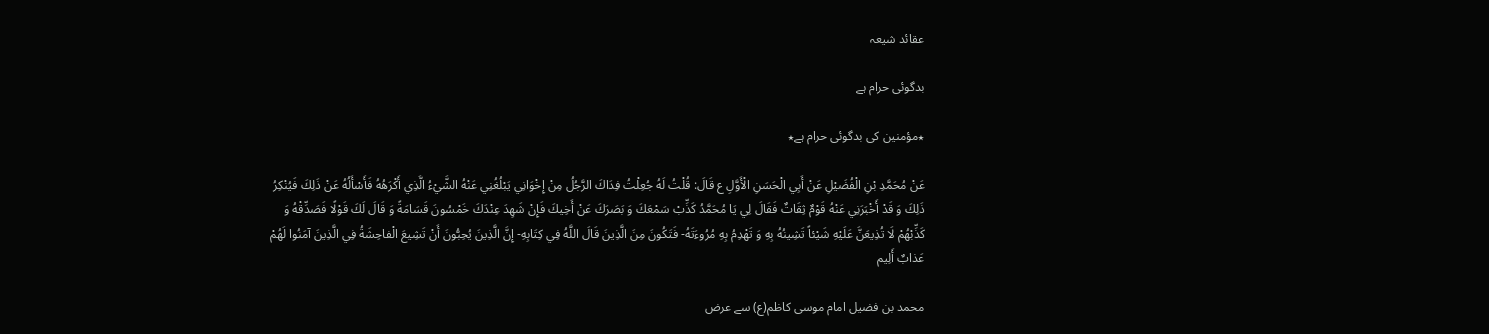عقائد شیعہ

بدگوئی حرام ہے

٭مؤمنین کی بدگوئی حرام ہے٭

عَنْ مُحَمَّدِ بْنِ الْفُضَيْلِ عَنْ أَبِي الْحَسَنِ الْأَوَّلِ ع قَالَ: قُلْتُ لَهُ جُعِلْتُ فِدَاكَ الرَّجُلُ مِنْ إِخْوَانِي يَبْلُغُنِي عَنْهُ الشَّيْءُ الَّذِي أَكْرَهُهُ فَأَسْأَلُهُ عَنْ ذَلِكَ فَيُنْكِرُ ذَلِكَ وَ قَدْ أَخْبَرَنِي عَنْهُ قَوْمٌ ثِقَاتٌ فَقَالَ لِي يَا مُحَمَّدُ كَذِّبْ سَمْعَكَ وَ بَصَرَكَ عَنْ أَخِيكَ فَإِنْ شَهِدَ عِنْدَكَ خَمْسُونَ قَسَامَةً وَ قَالَ لَكَ قَوْلًا فَصَدِّقْهُ وَ كَذِّبْهُمْ لَا تُذِيعَنَّ عَلَيْهِ شَيْئاً تَشِينُهُ بِهِ وَ تَهْدِمُ بِهِ مُرُوءَتَهُ- فَتَكُونَ مِنَ الَّذِينَ قَالَ اللَّهُ فِي كِتَابِهِ- إِنَّ الَّذِينَ يُحِبُّونَ أَنْ تَشِيعَ الْفاحِشَةُ فِي الَّذِينَ آمَنُوا لَهُمْ عَذابٌ أَلِيم

محمد بن فضیل امام موسی کاظم(ع) سے عرض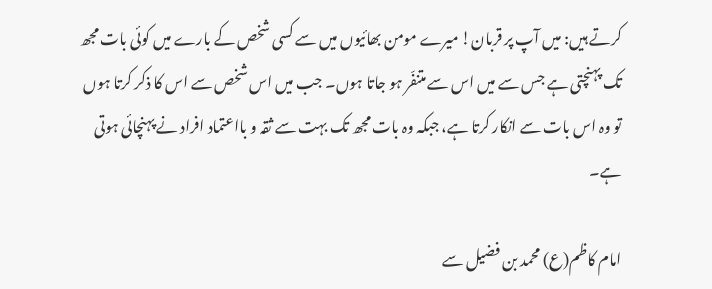کرتے ہیں: میں آپ پر قربان! میرے مومن بھائیوں میں سے کسی شخص کے بارے میں کوئی بات مجھ تک پہنچتی ہے جس سے میں اس سے متنفّر ہو جاتا ہوں۔ جب میں اس شخص سے اس کا ذکر کرتا ہوں تو وہ اس بات سے انکار کرتا ہے، جبکہ وہ بات مجھ تک بہت سے ثقہ و بااعتماد افراد نے پہنچائی ہوتی ہے۔

امام کاظم(ع) محمد بن فضیل سے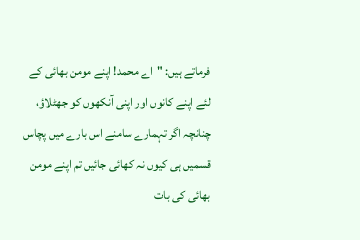فرماتے ہیں: "اے محمد! اپنے مومن بھائی کے لئے اپنے کانوں اور اپنی آنکھوں کو جھٹلاؤ، چنانچہ اگر تہمارے سامنے اس بارے میں پچاس قسمیں ہی کیوں نہ کھائی جائیں تم اپنے مومن بھائی کی بات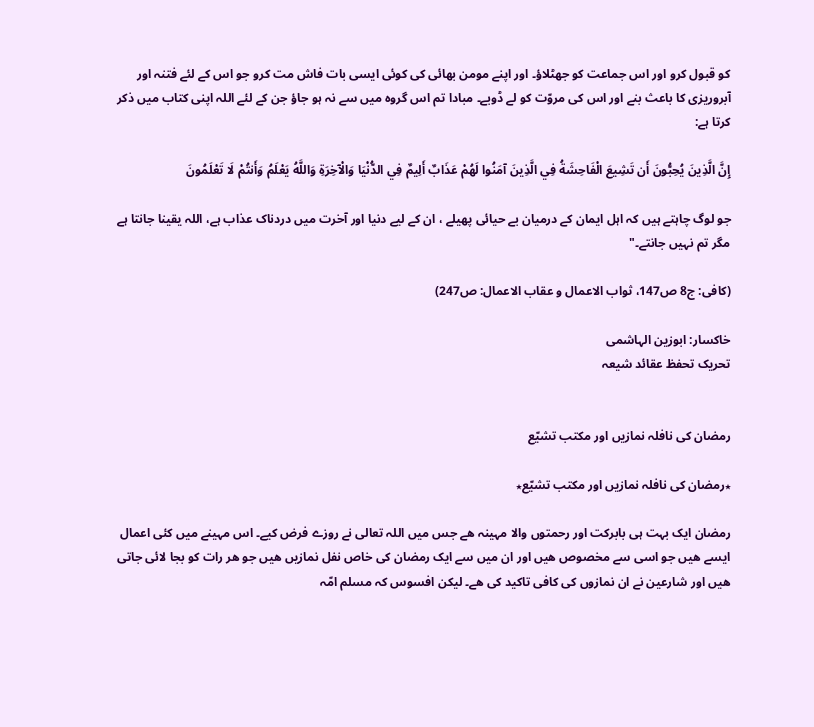کو قبول کرو اور اس جماعت کو جھٹلاؤ۔ اور اپنے مومن بھائی کی کوئی ایسی بات فاش مت کرو جو اس کے لئے فتنہ اور آبروریزی کا باعث بنے اور اس کی مروّت کو لے ڈوبے۔ مبادا تم اس گروہ میں سے نہ ہو جاؤ جن کے لئے اللہ اپنی کتاب میں ذکر کرتا ہے:

إِنَّ الَّذِينَ يُحِبُّونَ أَن تَشِيعَ الْفَاحِشَةُ فِي الَّذِينَ آمَنُوا لَهُمْ عَذَابٌ أَلِيمٌ فِي الدُّنْيَا وَالْآخِرَةِ وَاللَّهُ يَعْلَمُ وَأَنتُمْ لَا تَعْلَمُونَ

جو لوگ چاہتے ہیں کہ اہل ایمان کے درمیان بے حیائی پھیلے ، ان کے لیے دنیا اور آخرت میں دردناک عذاب ہے، اللہ یقینا جانتا ہے مگر تم نہیں جانتے۔"

(کافی: ج8 ص147، ثواب الاعمال و عقاب الاعمال: ص247)

خاکسار: ابوزین الہاشمی
تحریک تحفظ عقائد شیعہ


رمضان کی نافلہ نمازیں اور مکتب تشیّع

٭رمضان کی نافلہ نمازیں اور مکتب تشیّع٭

رمضان ایک بہت ہی بابرکت اور رحمتوں والا مہینہ ھے جس میں اللہ تعالی نے روزے فرض کیے۔ اس مہینے میں کئی اعمال ایسے ھیں جو اسی سے مخصوص ھیں اور ان میں سے ایک رمضان کی خاص نفل نمازیں ھیں جو ھر رات کو بجا لائی جاتی ھیں اور شارعین نے ان نمازوں کی کافی تاکید کی ھے۔ لیکن افسوس کہ مسلم امّہ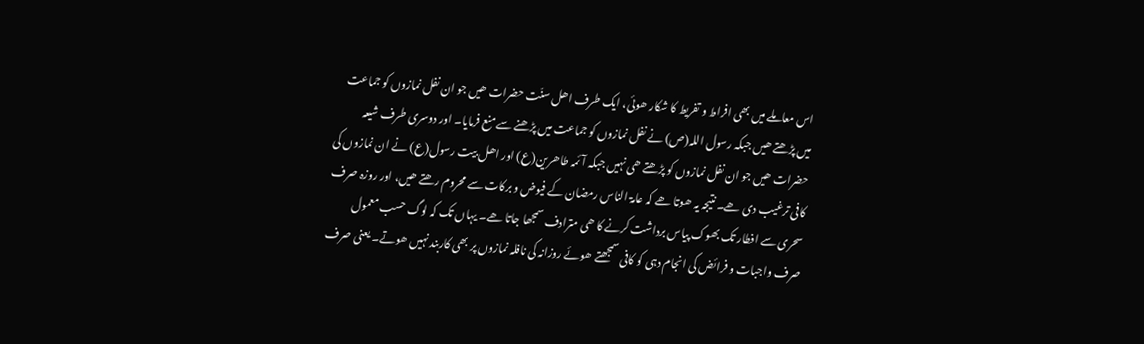اس معاملے میں بھی افراط و تفریط کا شکار ھوئی، ایک طرف اھل سنّت حضرات ھیں جو ان نفل نمازوں کو جماعت میں پڑھتے ھیں جبکہ رسول اللہ(ص) نے نفل نمازوں کو جماعت میں پڑھنے سے منع فرمایا۔ اور دوسری طرف شیعہ حضرات ھیں جو ان نفل نمازوں کو پڑھتے ھی نہیں جبکہ آئمہ طاھرین(ع) اور اھل بیت رسول(ع) نے ان نمازوں کی کافی ترغیب دی ھے۔ نتیجہ یہ ھوتا ھے کہ عامۃ الناس رمضان کے فیوض و برکات سے محروم رھتے ھیں، اور روزہ صرف سحری سے افطار تک بھوک پیاس برداشت کرنے کا ھی مترادف سمجھا جاتا ھے۔ یہاں تک کہ لوگ حسب معمول صرف واجبات و فرائض کی انجام دہی کو کافی سمجھتے ھوئے روزانہ کی نافلہ نمازوں پر بھی کاربند نہیں ھوتے۔ یعنی صرف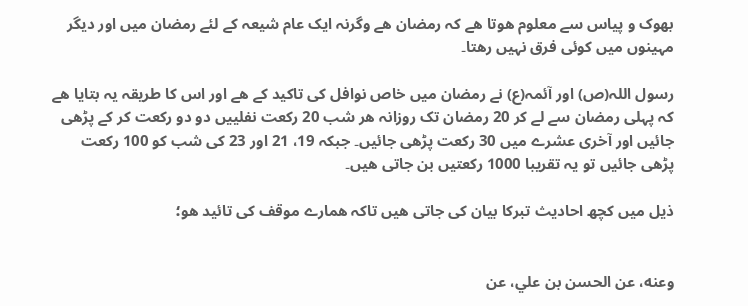بھوک و پیاس سے معلوم ھوتا ھے کہ رمضان ھے وگرنہ ایک عام شیعہ کے لئے رمضان میں اور دیگر مہینوں میں کوئی فرق نہیں رھتا۔

رسول اللہ(ص) اور آئمہ(ع) نے رمضان میں خاص نوافل کی تاکید کے ھے اور اس کا طریقہ یہ بتایا ھے کہ پہلی رمضان سے لے کر 20 رمضان تک روزانہ ھر شب 20 رکعت نفلییں دو دو رکعت کر کے پڑھی جائیں اور آخری عشرے میں 30 رکعت پڑھی جائیں۔ جبکہ 19، 21 اور 23 کی شب کو 100 رکعت پڑھی جائیں تو یہ تقریبا 1000 رکعتیں بن جاتی ھیں۔

ذیل میں کچھ احادیث تبرکا بیان کی جاتی ھیں تاکہ ھمارے موقف کی تائید ھو؛


وعنه، عن الحسن بن علي، عن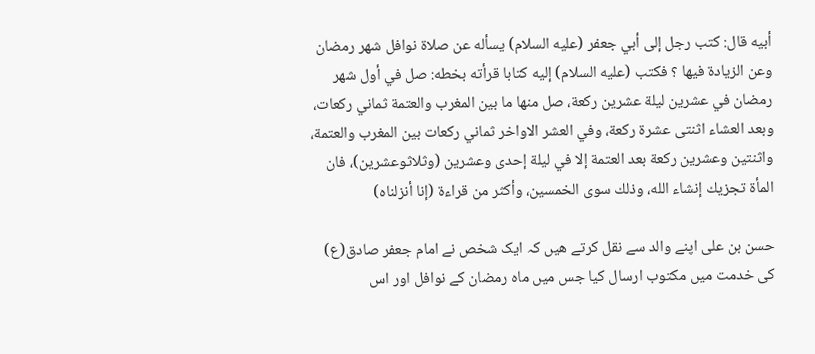أبيه قال: كتب رجل إلى أبي جعفر (عليه السلام) يسأله عن صلاة نوافل شهر رمضان وعن الزيادة فيها ؟ فكتب (عليه السلام) إليه كتابا قرأته بخطه: صل في أول شهر رمضان في عشرين ليلة عشرين ركعة، صل منها ما بين المغرب والعتمة ثماني ركعات، وبعد العشاء اثنتى عشرة ركعة، وفي العشر الاواخر ثماني ركعات بين المغرب والعتمة، واثنتين وعشرين ركعة بعد العتمة إلا في ليلة إحدى وعشرين (وثلاثوعشرين)، فان المأة تجزيك إنشاء الله، وذلك سوى الخمسين، وأكثر من قراءة (إنا أنزلناه)

حسن بن علی اپنے والد سے نقل کرتے ھیں کہ ایک شخص نے امام جعفر صادق(ع) کی خدمت میں مکتوب ارسال کیا جس میں ماہ رمضان کے نوافل اور اس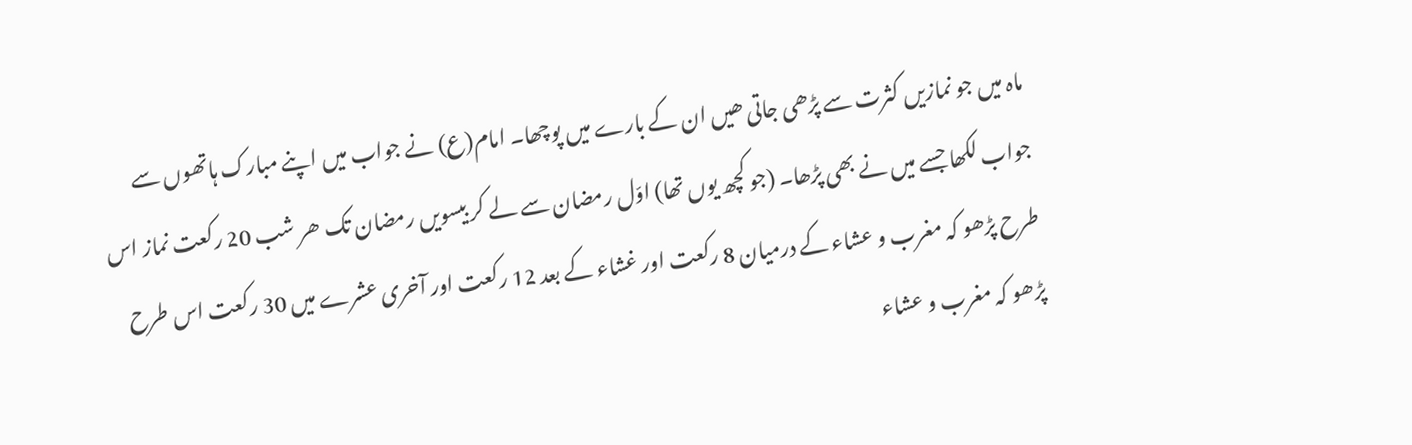ماہ میں جو نمازیں کثرت سے پڑھی جاتی ھیں ان کے بارے میں پوچھا۔ امام(ع) نے جواب میں اپنے مبارک ہاتھوں سے جواب لکھا جسے میں نے بھی پڑھا۔ (جو کچھ یوں تھا) اوّل رمضان سے لے کر بیسویں رمضان تک ھر شب 20 رکعت نماز اس طرح پڑھو کہ مغرب و عشاء کے درمیان 8 رکعت اور غشاء کے بعد 12 رکعت اور آخری عشرے میں 30 رکعت اس طرح پڑھو کہ مغرب و عشاء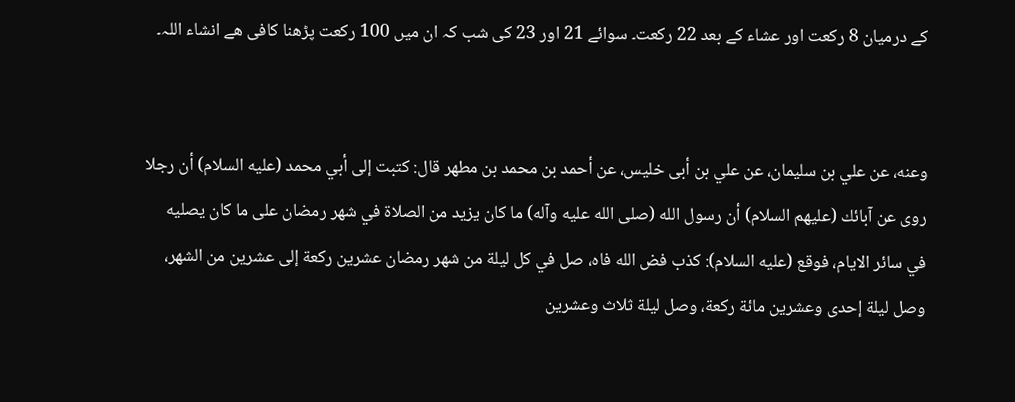کے درمیان 8 رکعت اور عشاء کے بعد 22 رکعت۔ سوائے 21 اور 23 کی شب کہ ان میں 100 رکعت پڑھنا کافی ھے انشاء اللہ۔


وعنه، عن علي بن سليمان، عن علي بن أبى خليس، عن أحمد بن محمد بن مطهر قال: كتبت إلى أبي محمد (عليه السلام) أن رجلا روى عن آبائك (عليهم السلام) أن رسول الله (صلى الله عليه وآله) ما كان يزيد من الصلاة في شهر رمضان على ما كان يصليه في سائر الايام، فوقع (عليه السلام): كذب فض الله فاه، صل في كل ليلة من شهر رمضان عشرين ركعة إلى عشرين من الشهر، وصل ليلة إحدى وعشرين مائة ركعة، وصل ليلة ثلاث وعشرين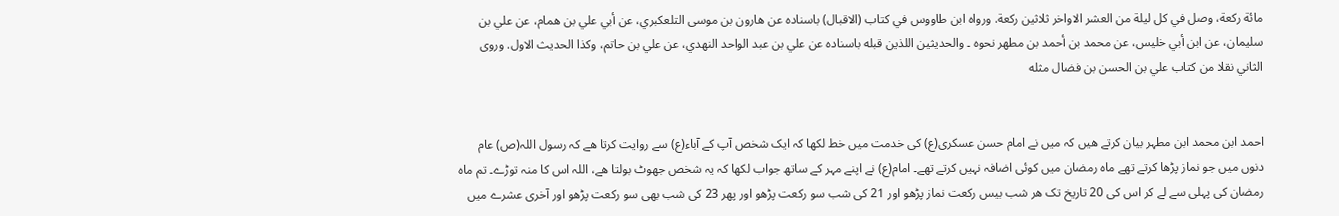مائة ركعة، وصل في كل ليلة من العشر الاواخر ثلاثين ركعة. ورواه ابن طاووس في كتاب (الاقبال) باسناده عن هارون بن موسى التلعكبري، عن أبي علي بن همام، عن علي بن سليمان، عن ابن أبي خليس، عن محمد بن أحمد بن مطهر نحوه ۔ والحديثين اللذين قبله باسناده عن علي بن عبد الواحد النهدي، عن علي بن حاتم، وكذا الحديث الاول. وروى الثاني نقلا من كتاب علي بن الحسن بن فضال مثله


احمد ابن محمد ابن مطہر بیان کرتے ھیں کہ میں نے امام حسن عسکری(ع) کی خدمت میں خط لکھا کہ ایک شخص آپ کے آباء(ع) سے روایت کرتا ھے کہ رسول اللہ(ص) عام دنوں میں جو نماز پڑھا کرتے تھے ماہ رمضان میں کوئی اضافہ نہیں کرتے تھے۔ امام(ع) نے اپنے مہر کے ساتھ جواب لکھا کہ یہ شخص جھوٹ بولتا ھے، اللہ اس کا منہ توڑے۔ تم ماہ رمضان کی پہلی سے لے کر اس کی 20 تاریخ تک ھر شب بیس رکعت نماز پڑھو اور 21 کی شب سو رکعت پڑھو اور پھر 23 کی شب بھی سو رکعت پڑھو اور آخری عشرے میں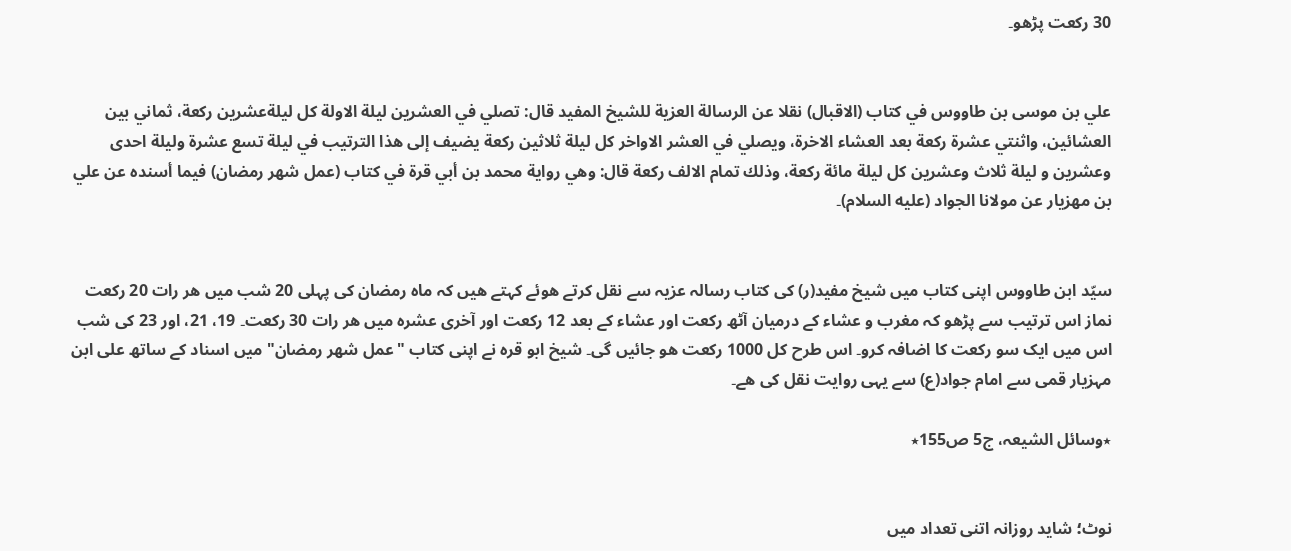30 رکعت پڑھو۔


علي بن موسى بن طاووس في كتاب (الاقبال) نقلا عن الرسالة العزية للشيخ المفيد قال: تصلي في العشرين ليلة الاولة كل ليلةعشرين ركعة، ثماني بين العشائين، واثنتي عشرة ركعة بعد العشاء الاخرة، ويصلي في العشر الاواخر كل ليلة ثلاثين ركعة يضيف إلى هذا الترتيب في ليلة تسع عشرة وليلة احدى وعشرين و ليلة ثلاث وعشرين كل ليلة مائة ركعة، وذلك تمام الالف ركعة قال: وهي رواية محمد بن أبي قرة في كتاب (عمل شهر رمضان) فيما أسنده عن علي بن مهزيار عن مولانا الجواد (عليه السلام)۔


سیّد ابن طاووس اپنی کتاب میں شیخ مفید(ر) کی کتاب رسالہ عزیہ سے نقل کرتے ھوئے کہتے ھیں کہ ماہ رمضان کی پہلی 20 شب میں ھر رات 20 رکعت نماز اس ترتیب سے پڑھو کہ مغرب و عشاء کے درمیان آٹھ رکعت اور عشاء کے بعد 12 رکعت اور آخری عشرہ میں ھر رات 30 رکعت۔ 19، 21، اور 23 کی شب اس میں ایک سو رکعت کا اضافہ کرو۔ اس طرح کل 1000 رکعت ھو جائیں گی۔ شیخ ابو قرہ نے اپنی کتاب "عمل شھر رمضان" میں اسناد کے ساتھ علی ابن مہزیار قمی سے امام جواد(ع) سے یہی روایت نقل کی ھے۔

٭وسائل الشیعہ، ج5 ص155٭


نوٹ؛ شاید روزانہ اتنی تعداد میں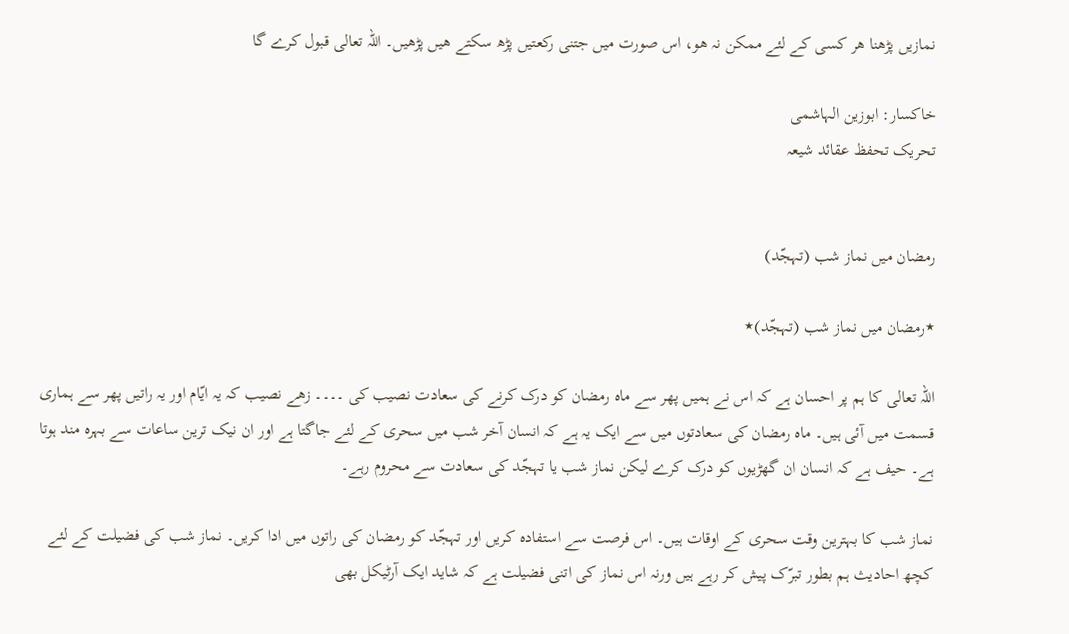نمازیں پڑھنا ھر کسی کے لئے ممکن نہ ھو، اس صورت میں جتنی رکعتیں پڑھ سکتے ھیں پڑھیں۔ اللہ تعالی قبول کرے گا

خاکسار: ابوزین الہاشمی
تحریک تحفظ عقائد شیعہ


رمضان میں نماز شب (تہجّد)

٭رمضان میں نماز شب (تہجّد)٭

اللہ تعالی کا ہم پر احسان ہے کہ اس نے ہمیں پھر سے ماہ رمضان کو درک کرنے کی سعادت نصیب کی ۔۔۔۔ زھے نصیب کہ یہ ایّام اور یہ راتیں پھر سے ہماری قسمت میں آئی ہیں۔ ماہ رمضان کی سعادتوں میں سے ایک یہ ہے کہ انسان آخر شب میں سحری کے لئے جاگتا ہے اور ان نیک ترین ساعات سے بہرہ مند ہوتا ہے۔ حیف ہے کہ انسان ان گھڑیوں کو درک کرے لیکن نماز شب یا تہجّد کی سعادت سے محروم رہے۔

نماز شب کا بہترین وقت سحری کے اوقات ہیں۔ اس فرصت سے استفادہ کریں اور تہجّد کو رمضان کی راتوں میں ادا کریں۔ نماز شب کی فضیلت کے لئے کچھ احادیث ہم بطور تبرّک پیش کر رہے ہیں ورنہ اس نماز کی اتنی فضیلت ہے کہ شاید ایک آرٹیکل بھی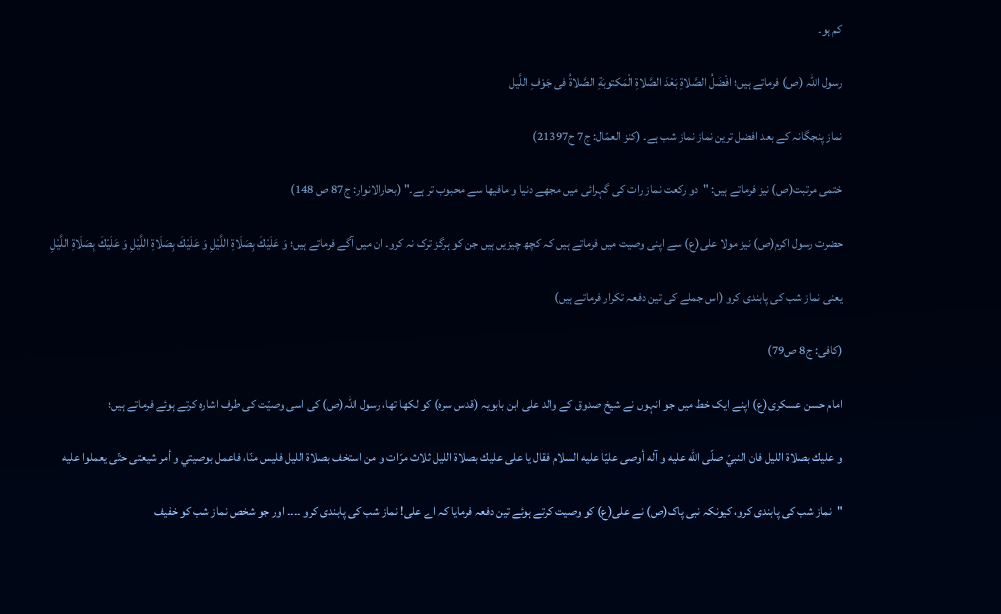کم ہو۔

رسول اللہ (ص) فرماتے ہیں؛ افْضَلُ الصَّلاةِ بَعْدَ الصَّلاةِ الْمَکتوبَةِ الصَّلاةُ فی جَوْفِ اللَّیل

نماز پنجگانہ کے بعد افضل ترین نماز نماز شب ہے۔ (کنز العمّال: ج7 ح21397)

ختمی مرتبت(ص) نیز فرماتے ہیں: "دو رکعت نماز رات کی گہرائی میں مجھے دنیا و مافیھا سے محبوب تر ہے۔" (بحارالانوار: ج87 ص 148)

حضرت رسول اکرم(ص) نیز مولا علی(ع) سے اپنی وصیت میں فرماتے ہیں کہ کچھ چیزیں ہیں جن کو ہرگز ترک نہ کرو۔ ان میں آگے فرماتے ہیں؛ وَ عَلَيْكَ بِصَلَاةِ اللَّيْلِ وَ عَلَيْكَ بِصَلَاةِ اللَّيْلِ وَ عَلَيْكَ بِصَلَاةِ اللَّيْلِ

یعنی نماز شب کی پابندی کرو (اس جملے کی تین دفعہ تکرار فرماتے ہیں)

(کافی: ج8 ص79)

امام حسن عسکری(ع) اپنے ایک خط میں جو انہوں نے شیخ صدوق کے والد علی ابن بابویہ (قدس سرہ) کو لکھا تھا، رسول اللہ(ص) کی اسی وصیّت کی طرف اشارہ کرتے ہوئے فرماتے ہیں؛

و عليك بصلاة الليل فان النبيّ صلّى اللّه عليه و آله أوصى عليّا عليه السلام فقال يا على عليك بصلاة الليل ثلاث مرّات و من استخف بصلاة الليل فليس منّا، فاعمل بوصيتي و أمر شيعتى حتّى يعملوا عليه

"نماز شب کی پابندی کرو، کیونکہ نبی پاک(ص) نے علی(ع) کو وصیت کرتے ہوئے تین دفعہ فرمایا کہ اے علی! نماز شب کی پابندی کرو ۔۔۔۔ اور جو شخص نماز شب کو خفیف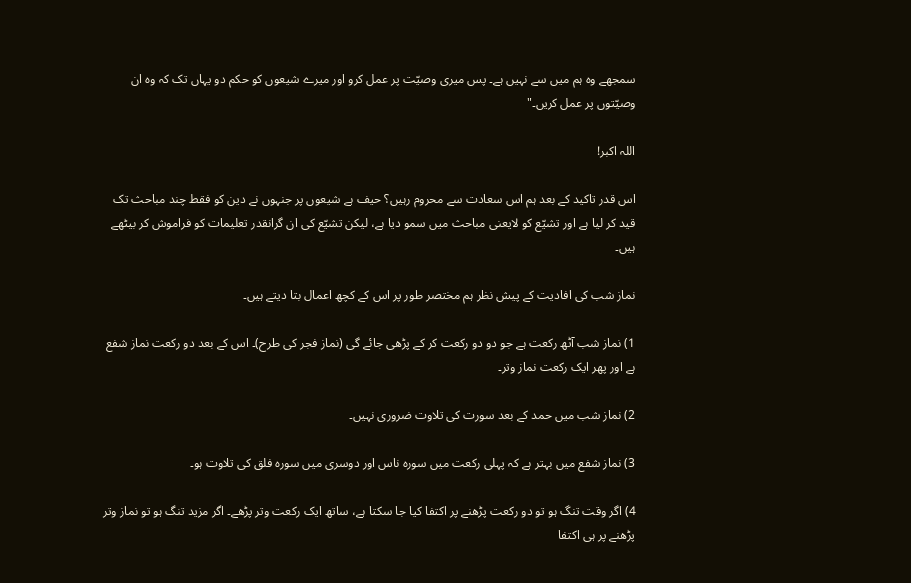سمجھے وہ ہم میں سے نہیں ہے۔ پس میری وصیّت پر عمل کرو اور میرے شیعوں کو حکم دو یہاں تک کہ وہ ان وصیّتوں پر عمل کریں۔"

اللہ اکبر!

اس قدر تاکید کے بعد ہم اس سعادت سے محروم رہیں؟ حیف ہے شیعوں پر جنہوں نے دین کو فقط چند مباحث تک قید کر لیا ہے اور تشیّع کو لایعنی مباحث میں سمو دیا ہے، لیکن تشیّع کی ان گرانقدر تعلیمات کو فراموش کر بیٹھے ہیں۔

نماز شب کی افادیت کے پیش نظر ہم مختصر طور پر اس کے کچھ اعمال بتا دیتے ہیں۔

1) نماز شب آٹھ رکعت ہے جو دو دو رکعت کر کے پڑھی جائے گی (نماز فجر کی طرح)۔ اس کے بعد دو رکعت نماز شفع ہے اور پھر ایک رکعت نماز وتر۔

2) نماز شب میں حمد کے بعد سورت کی تلاوت ضروری نہیں۔

3) نماز شفع میں بہتر ہے کہ پہلی رکعت میں سورہ ناس اور دوسری میں سورہ فلق کی تلاوت ہو۔

4) اگر وقت تنگ ہو تو دو رکعت پڑھنے پر اکتفا کیا جا سکتا ہے، ساتھ ایک رکعت وتر پڑھے۔ اگر مزید تنگ ہو تو نماز وتر پڑھنے پر ہی اکتفا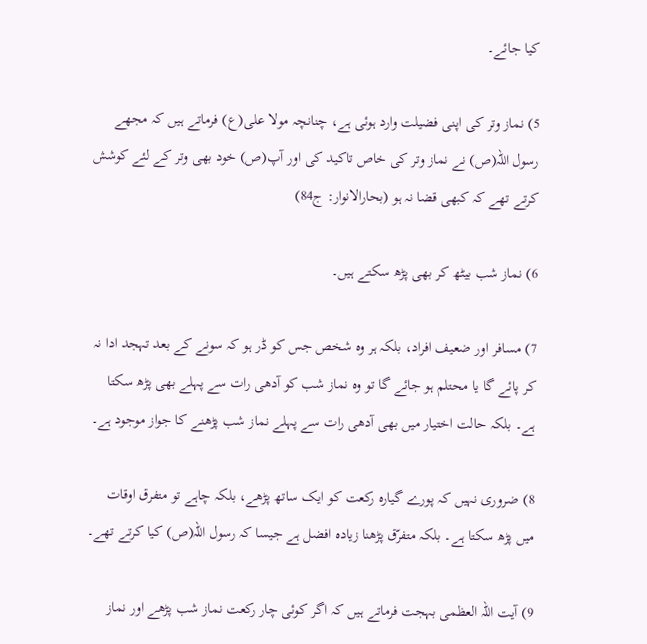کیا جائے۔

5) نماز وتر کی اپنی فضیلت وارد ہوئی ہے، چنانچہ مولا علی(ع) فرماتے ہیں کہ مجھے رسول اللہ(ص) نے نماز وتر کی خاص تاکید کی اور آپ(ص) خود بھی وتر کے لئے کوشش کرتے تھے کہ کبھی قضا نہ ہو (بحارالانوار: ج84)

6) نماز شب بیٹھ کر بھی پڑھ سکتے ہیں۔

7) مسافر اور ضعیف افراد، بلکہ ہر وہ شخص جس کو ڈر ہو کہ سونے کے بعد تہجد ادا نہ کر پائے گا یا محتلم ہو جائے گا تو وہ نماز شب کو آدھی رات سے پہلے بھی پڑھ سکتا ہے۔ بلکہ حالت اختیار میں بھی آدھی رات سے پہلے نماز شب پڑھنے کا جواز موجود ہے۔

8) ضروری نہیں کہ پورے گیارہ رکعت کو ایک ساتھ پڑھے، بلکہ چاہے تو متفرق اوقات میں پڑھ سکتا ہے۔ بلکہ متفرّق پڑھنا زیادہ افضل ہے جیسا کہ رسول اللہ(ص) کیا کرتے تھے۔

9) آیت اللہ العظمی بہجت فرماتے ہیں کہ اگر کوئی چار رکعت نماز شب پڑھے اور نماز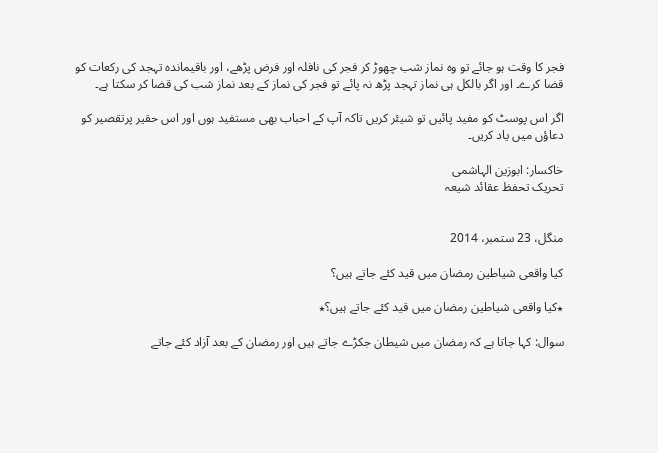فجر کا وقت ہو جائے تو وہ نماز شب چھوڑ کر فجر کی نافلہ اور فرض پڑھے، اور باقیماندہ تہجد کی رکعات کو قضا کرے۔ اور اگر بالکل ہی نماز تہجد پڑھ نہ پائے تو فجر کی نماز کے بعد نماز شب کی قضا کر سکتا ہے۔

اگر اس پوسٹ کو مفید پائیں تو شیئر کریں تاکہ آپ کے احباب بھی مستفید ہوں اور اس حقیر پرتقصیر کو دعاؤں میں یاد کریں۔

خاکسار: ابوزین الہاشمی
تحریک تحفظ عقائد شیعہ


منگل، 23 ستمبر، 2014

کیا واقعی شیاطین رمضان میں قید کئے جاتے ہیں؟

٭کیا واقعی شیاطین رمضان میں قید کئے جاتے ہیں؟٭

سوال: کہا جاتا ہے کہ رمضان میں شیطان جکڑے جاتے ہیں اور رمضان کے بعد آزاد کئے جاتے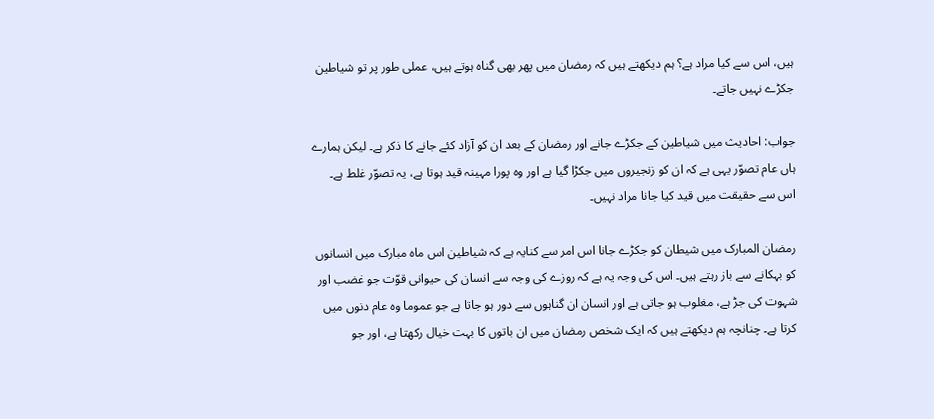ہیں، اس سے کیا مراد ہے؟ ہم دیکھتے ہیں کہ رمضان میں پھر بھی گناہ ہوتے ہیں، عملی طور پر تو شیاطین جکڑے نہیں جاتے۔

جواب: احادیث میں شیاطین کے جکڑے جانے اور رمضان کے بعد ان کو آزاد کئے جانے کا ذکر ہے۔ لیکن ہمارے ہاں عام تصوّر یہی ہے کہ ان کو زنجیروں میں جکڑا گيا ہے اور وہ پورا مہینہ قید ہوتا ہے، یہ تصوّر غلط ہے۔ اس سے حقیقت میں قید کیا جانا مراد نہیں۔

رمضان المبارک میں شیطان کو جکڑے جانا اس امر سے کنایہ ہے کہ شیاطین اس ماہ مبارک میں انسانوں کو بہکانے سے باز رہتے ہیں۔ اس کی وجہ یہ ہے کہ روزے کی وجہ سے انسان کی حیوانی قوّت جو غضب اور شہوت کی جڑ ہے، مغلوب ہو جاتی ہے اور انسان ان گناہوں سے دور ہو جاتا ہے جو عموما وہ عام دنوں میں کرتا ہے۔ چنانچہ ہم دیکھتے ہیں کہ ایک شخص رمضان میں ان باتوں کا بہت خیال رکھتا ہے، اور جو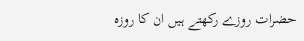حضرات روزے رکھتے ہیں ان کا روزہ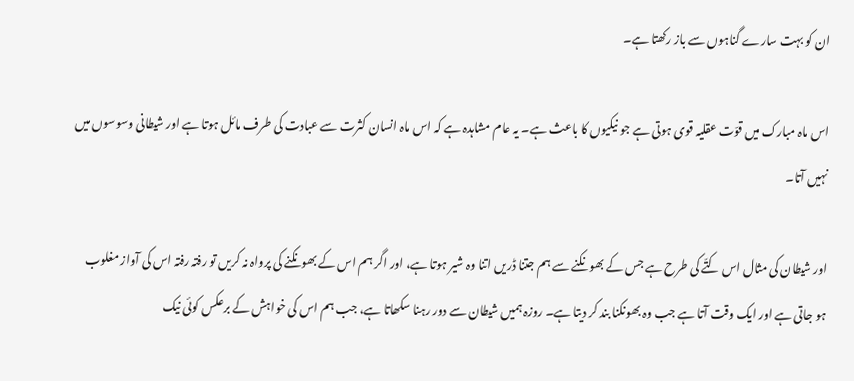ان کو بہت سارے گناہوں سے باز رکھتا ہے۔

اس ماہ مبارک میں قوّت عقلیہ قوی ہوتی ہے جو نیکیوں کا باعث ہے۔ یہ عام مشاہدہ ہے کہ اس ماہ انسان کثرت سے عبادت کی طرف مائل ہوتا ہے اور شیطانی وسوسوں میں نہیں آتا۔

اور شیطان کی مثال اس کتّے کی طرح ہے جس کے بھونکنے سے ہم جتنا ڈریں اتنا وہ شیر ہوتا ہے، اور اگر ہم اس کے بھونکنے کی پرواہ نہ کریں تو رفتہ رفتہ اس کی آواز مغلوب ہو جاتی ہے اور ایک وقت آتا ہے جب وہ بھونکنا بند کر دیتا ہے۔ روزہ ہمیں شیطان سے دور رہنا سکھاتا ہے، جب ہم اس کی خواہش کے برعکس کوئی نیک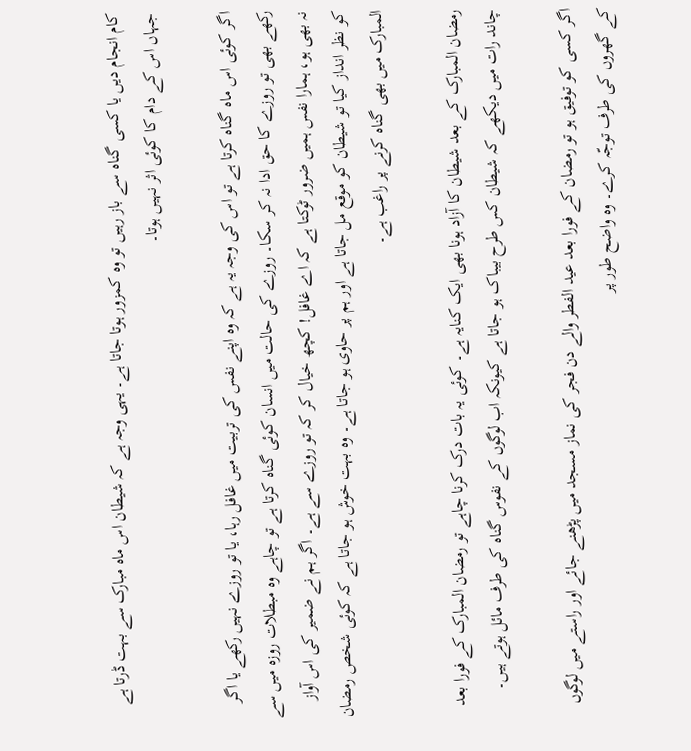کام انجام دیں یا کسی گناہ سے باز رہیں تو وہ کمزور ہوتا جاتا ہے۔ یہی وجہ ہے کہ شیطان اس ماہ مبارک سے بہت ڈرتا ہے جہاں اس کے دام کا کوئی اثر نہیں ہوتا۔

اگر کوئی اس ماہ گناہ کرتا ہے تو اس کی وجہ یہ ہے کہ وہ اپنے نفس کی تربیت میں غافل رہا، یا تو روزے نہیں رکھے یا اگر رکھے بھی تو روزے کا حق ادا نہ کر سکا۔ روزے کی حالت میں انسان کوئی گناہ کرتا ہے تو چاہے وہ مبطلات روزہ میں سے نہ بھی ہو، ہمارا نفس ہمیں ضرور ٹوکتا ہے کہ اے غافل! کچھ خیال کر کہ تو روزے سے ہے۔ اگر ہم نے ضمیر کی اس آواز کو نظر انداز کیا تو شیطان کو موقع مل جاتا ہے اور ہم پر حاوی ہو جاتا ہے۔ وہ بہت خوش ہو جاتا ہے کہ کوئی شخص رمضان المبارک میں بھی گناہ کرنے پر راغب ہے۔

رمضان المبارک کے بعد شیطان کا آزاد ہونا بھی ایک کنایہ ہے۔ کوئی یہ بات درک کرنا چاہے تو رمضان المبارک کے فورا بعد چاند رات میں دیکھے کہ شیطان کس طرح بیباک ہو جاتا ہے کیونکہ اب لوگوں کے نفوس گناہ کی طرف مائل ہوتے ہیں۔

اگر کسی کو توفیق ہو تو رمضان کے فورا بعد عید الفطر والے دن فجر کی نماز مسجد میں پڑھنے جائے اور راستے میں لوگوں کے گھروں کی طرف توجّہ کرے۔ وہ واضح طور پر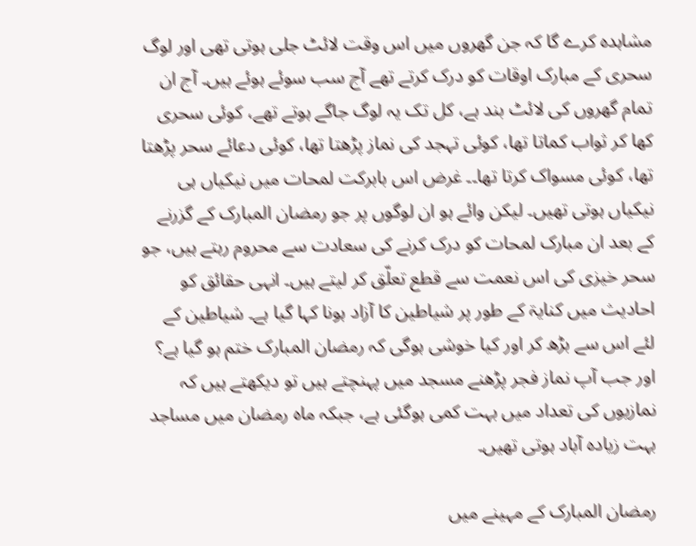مشاہدہ کرے گا کہ جن گھروں میں اس وقت لائٹ جلی ہوتی تھی اور لوگ سحری کے مبارک اوقات کو درک کرتے تھے آج سب سوئے ہوئے ہیں۔ آج ان تمام گھروں کی لائٹ بند ہے، کل تک یہ لوگ جاگے ہوتے تھے، کوئی سحری کھا کر ثواب کماتا تھا، کوئی تہجد کی نماز پڑھتا تھا، کوئی دعائے سحر پڑھتا تھا، کوئی مسواک کرتا تھا۔۔ غرض اس بابرکت لمحات میں نیکیاں ہی نیکیاں ہوتی تھیں۔ لیکن وائے ہو ان لوگوں پر جو رمضان المبارک کے گزرنے کے بعد ان مبارک لمحات کو درک کرنے کی سعادت سے محروم رہتے ہیں، جو سحر خیزی کی اس نعمت سے قطع تعلّق کر لیتے ہیں۔ انہی حقائق کو احادیث میں کنایۃ کے طور پر شیاطین کا آزاد ہونا کہا گیا ہے۔ شیاطین کے لئے اس سے بڑھ کر اور کیا خوشی ہوگی کہ رمضان المبارک ختم ہو گیا ہے؟ اور جب آپ نماز فجر پڑھنے مسجد میں پہنچتے ہیں تو دیکھتے ہیں کہ نمازیوں کی تعداد میں بہت کمی ہوگئی ہے، جبکہ ماہ رمضان میں مساجد بہت زیادہ آباد ہوتی تھیں۔

رمضان المبارک کے مہینے میں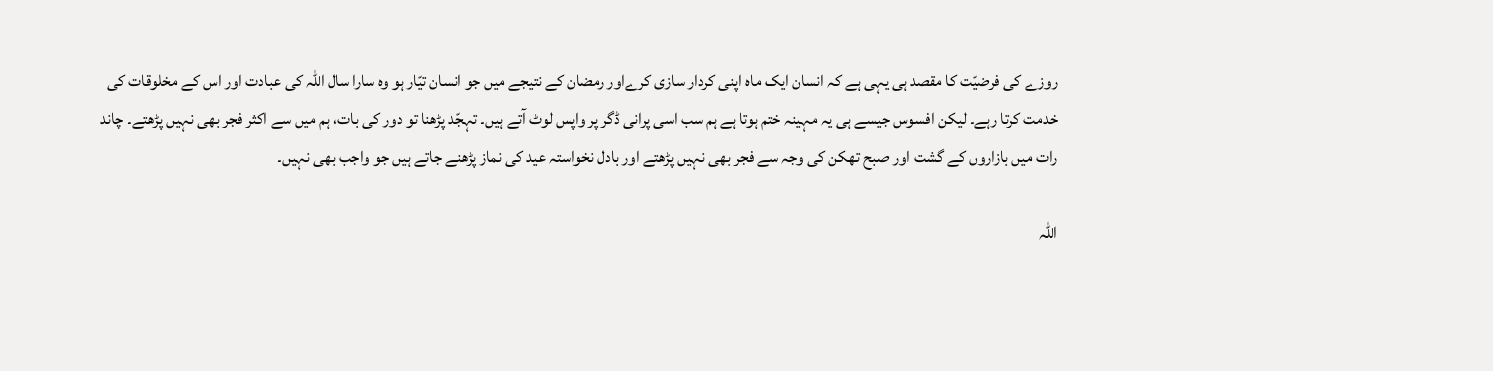روزے کی فرضیّت کا مقصد ہی یہی ہے کہ انسان ایک ماہ اپنی کردار سازی کرےاور رمضان کے نتیجے میں جو انسان تیّار ہو وہ سارا سال اللہ کی عبادت اور اس کے مخلوقات کی خدمت کرتا رہے۔ لیکن افسوس جیسے ہی یہ مہینہ ختم ہوتا ہے ہم سب اسی پرانی ڈگر پر واپس لوٹ آتے ہیں۔ تہجّد پڑھنا تو دور کی بات، ہم میں سے اکثر فجر بھی نہیں پڑھتے۔ چاند رات میں بازاروں کے گشت اور صبح تھکن کی وجہ سے فجر بھی نہیں پڑھتے اور بادل نخواستہ عید کی نماز پڑھنے جاتے ہیں جو واجب بھی نہیں۔

اللہ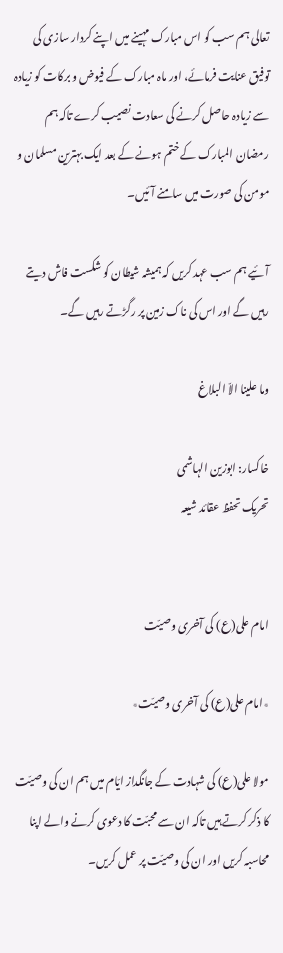تعالی ہم سب کو اس مبارک مہینے میں اپنے کردار سازی کی توفیق عنایت فرمائے، اور ماہ مبارک کے فیوض و برکات کو زیادہ سے زیادہ حاصل کرنے کی سعادت نصیب کرے تاکہ ہم رمضان المبارک کے ختم ہونے کے بعد ایک بہترین مسلمان و مومن کی صورت میں سامنے آئیں۔

آئیے ہم سب عہد کریں کہ ہمیشہ شیطان کو شکست فاش دیتے رہیں گے اور اس کی ناک زمین پر رگڑتے رہیں گے۔

وما علینا الاّ البلاغ

خاکسار: ابوزین الہاشمی
تحریک تحفظ عقائد شیعہ


امام علی(ع) کی آخری وصیّت

٭امام علی(ع) کی آخری وصیّت٭

مولا علی(ع) کی شہادت کے جانگداز ایّام میں ہم ان کی وصیّت کا ذکر کرتے ہیں تاکہ ان سے محبّت کا دعوی کرنے والے اپنا محاسبہ کریں اور ان کی وصیّت پر عمل کریں۔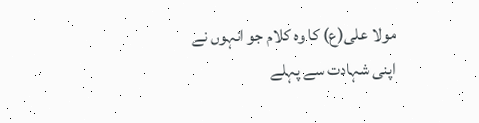مولا علی(ع) کا وہ کلام جو انہوں نے اپنی شہادت سے پہلے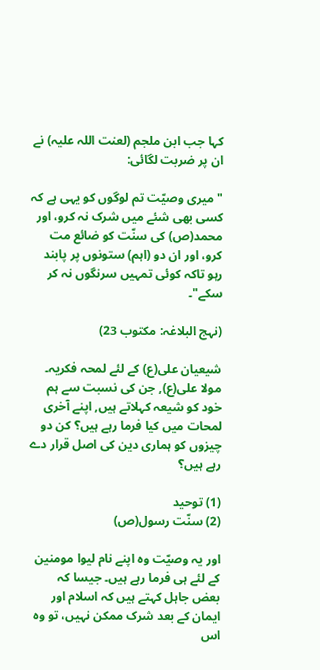کہا جب ابن ملجم (لعنت اللہ علیہ) نے ان پر ضربت لگائی:

"میری وصیّت تم لوگوں کو یہی ہے کہ کسی بھی شئے میں شرک نہ کرو، اور محمد(ص) کی سنّت کو ضائع مت کرو، اور ان دو (اہم) ستونوں پر پابند رہو تاکہ کوئی تمہیں سرنگوں نہ کر سکے"۔

(نہج البلاغہ: مکتوب 23)

شیعیان علی(ع) کے لئے لمحہ فکریہ۔ مولا علی(ع), جن کی نسبت سے ہم خود کو شیعہ کہلاتے ہیں, اپنے آخری لمحات میں کیا فرما رہے ہیں؟ کن دو چیزوں کو ہماری دین کی اصل قرار دے رہے ہیں؟

(1) توحید
(2) سنّت رسول(ص)

اور یہ وصیّت وہ اپنے نام لیوا مومنین کے لئے ہی فرما رہے ہیں۔ جیسا کہ بعض جاہل کہتے ہیں کہ اسلام اور ایمان کے بعد شرک ممکن نہیں، تو وہ اس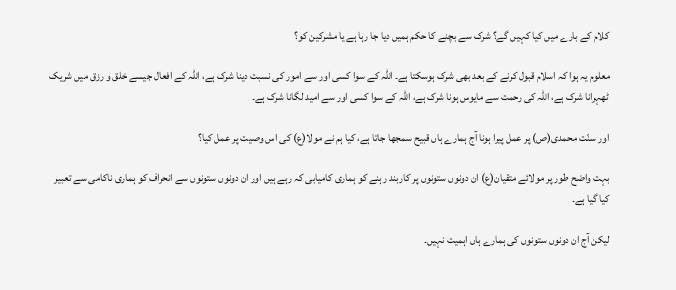کلام کے بارے میں کیا کہیں گے؟ شرک سے بچنے کا حکم ہمیں دیا جا رہا ہے یا مشرکین کو؟

معلوم یہ ہوا کہ اسلام قبول کرنے کے بعد بھی شرک ہوسکتا ہے۔ اللہ کے سوا کسی اور سے امور کی نسبت دینا شرک ہے، اللہ کے افعال جیسے خلق و رزق میں شریک ٹھہرانا شرک ہے، اللہ کی رحمت سے مایوس ہونا شرک ہے، اللہ کے سوا کسی اور سے امید لگانا شرک ہے۔

اور سنّت محمدی(ص) پر عمل پیرا ہونا آج ہمارے ہاں قبیح سمجھا جاتا ہے، کیا ہم نے مولا(ع) کی اس وصیت پر عمل کیا؟

بہت واضح طور پر مولائے متقیان(ع) ان دونوں ستونوں پر کاربند رہنے کو ہماری کامیابی کہ رہے ہیں اور ان دونوں ستونوں سے انحراف کو ہماری ناکامی سے تعبیر کیا گیا ہے۔

لیکن آج ان دونوں ستونوں کی ہمارے ہاں اہمیت نہیں۔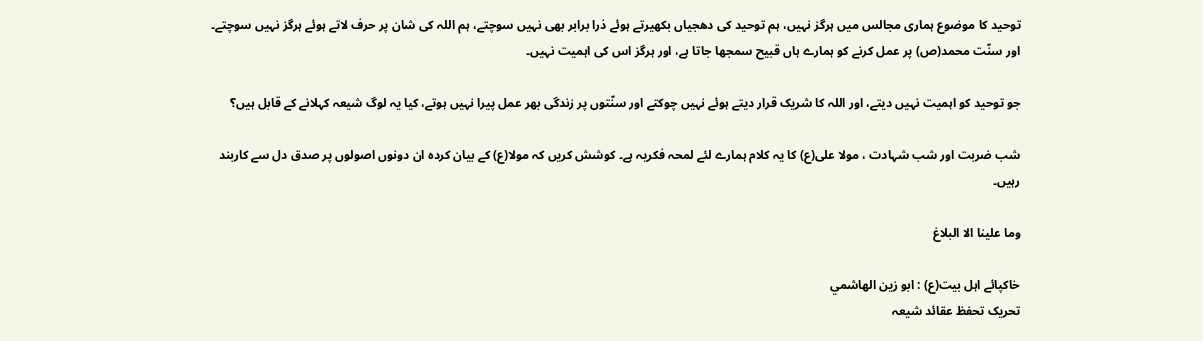توحید کا موضوع ہماری مجالس میں ہرگز نہیں، ہم توحید کی دھجیاں بکھیرتے ہوئے ذرا برابر بھی نہیں سوچتے، ہم اللہ کی شان پر حرف لاتے ہوئے ہرگز نہیں سوچتے۔ اور سنّت محمد(ص) پر عمل کرنے کو ہمارے ہاں قبیح سمجھا جاتا ہے، اور ہرگز اس کی اہمیت نہیں۔

جو توحید کو اہمیت نہیں دیتے، اور اللہ کا شریک قرار دیتے ہوئے نہیں چوکتے اور سنّتوں پر زندگی بھر عمل پیرا نہیں ہوتے، کیا یہ لوگ شیعہ کہلانے کے قابل ہیں؟

شب ضربت اور شب شہادت ، مولا علی(ع) کا یہ کلام ہمارے لئے لمحہ فکریہ ہے۔ کوشش کریں کہ مولا(ع) کے بیان کردہ ان دونوں اصولوں پر صدق دل سے کاربند رہیں۔

وما علینا الا البلاغ

خاکپائے اہل بیت(ع) : ابو زین الھاشمي
تحریک تحفظ عقائد شیعہ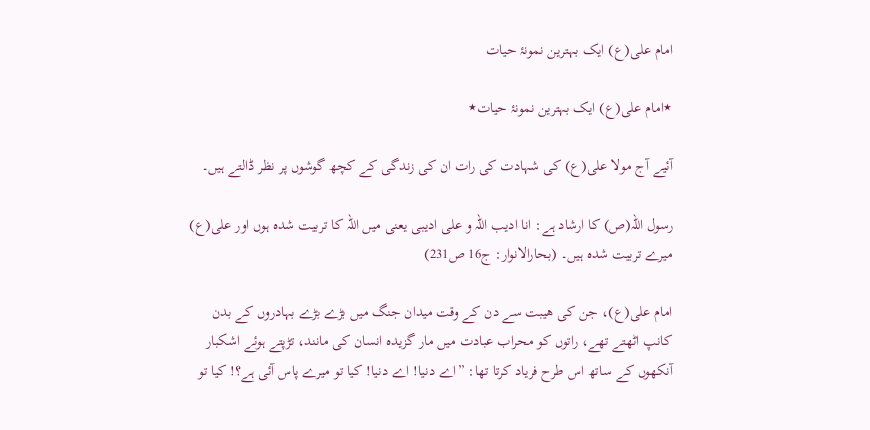امام علی(ع) ایک بہترین نمونۂ حیات

٭امام علی(ع) ایک بہترین نمونۂ حیات٭

آئیے آج مولا علی(ع) کی شہادت کی رات ان کی زندگی کے کچھ گوشوں پر نظر ڈالتے ہیں۔

رسول اللہ(ص) کا ارشاد ہے: انا ادیب اللہ و علی ادیبی یعنی میں اللہ کا تربیت شدہ ہوں اور علی(ع) میرے تربیت شدہ ہیں۔ (بحارالانوار: ج16 ص231)

امام علی(ع)، جن کی هيبت سے دن کے وقت ميدان جنگ ميں بڑے بڑے بہادروں کے بدن کانپ اٹهتے تهے، راتوں کو محراب عبادت ميں مار گزيدہ انسان کی مانند، تڑپتے ہوئے اشکبار آنکهوں کے ساتھ اس طرح فرياد کرتا تها: ”اے دنيا! اے دنيا! کيا تو ميرے پاس آئی ہے؟! کيا تو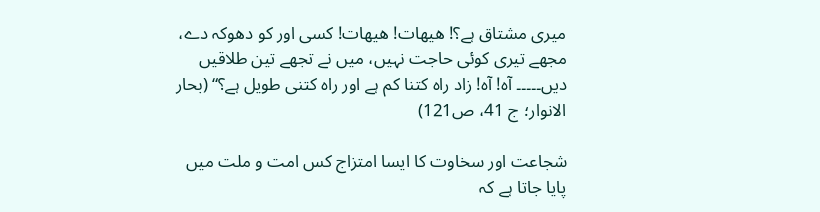ميری مشتاق ہے؟! هيهات! هيهات! کسی اور کو دهوکہ دے، مجهے تيری کوئی حاجت نہيں، ميں نے تجهے تين طلاقيں ديں۔۔۔۔۔ آہ! آہ! زاد راہ کتنا کم ہے اور راہ کتنی طويل ہے؟“ (بحار الانوار؛ ج 41، ص121)

شجاعت اور سخاوت کا ايسا امتزاج کس امت و ملت ميں پايا جاتا ہے کہ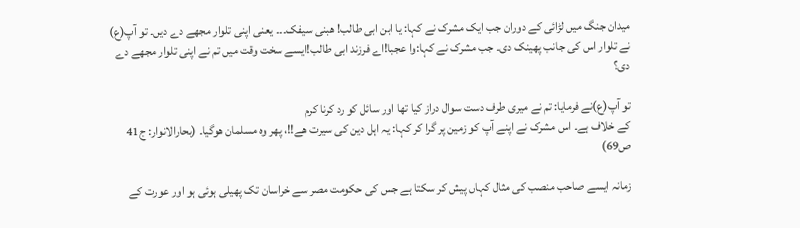ميدان جنگ ميں لڑائی کے دوران جب ايک مشرک نے کہا: يا ابن ابی طالب! هبنی سيفک۔۔۔ یعنی اپنی تلوار مجھے دے دیں۔ تو آپ(ع) نے تلوار اس کی جانب پهينک دی۔ جب مشرک نے کہا:وا عجبا!اے فرزند ابی طالب!ايسے سخت وقت ميں تم نے اپنی تلوار مجهے دے دی؟

تو آپ(ع)نے فرمايا: تم نے ميری طرف دست سوال دراز کيا تها اور سائل کو رد کرنا کرم
کے خلاف ہے۔ اس مشرک نے اپنے آپ کو زمين پر گرا کر کہا: يہ اہل دين کی سيرت هے!!، پھر وہ مسلمان هوگيا۔ (بحارالانوار: ج41 ص69)

زمانہ ايسے صاحب منصب کی مثال کہاں پيش کر سکتا ہے جس کی حکومت مصر سے خراسان تک پهيلی ہوئی ہو اور عورت کے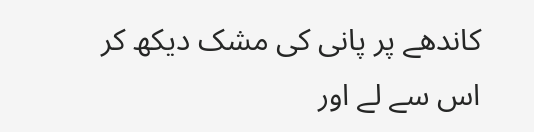کاندهے پر پانی کی مشک ديکھ کر اس سے لے اور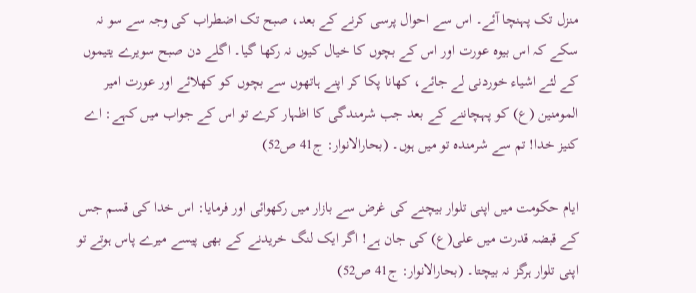منزل تک پہنچا آئے۔ اس سے احوال پرسی کرنے کے بعد، صبح تک اضطراب کی وجہ سے سو نہ سکے کہ اس بيوہ عورت اور اس کے بچوں کا خيال کيوں نہ رکها گيا۔ اگلے دن صبح سويرے يتيموں کے لئے اشياء خوردنی لے جائے، کهانا پکا کر اپنے ہاتهوں سے بچوں کو کهلائے اور عورت امير المومنين (ع) کو پہچاننے کے بعد جب شرمندگی کا اظہار کرے تو اس کے جواب ميں کہے: اے کنيز خدا! تم سے شرمندہ تو ميں ہوں۔ (بحارالانوار: ج41 ص52)

ايام حکومت ميں اپنی تلوار بيچنے کی غرض سے بازار ميں رکهوائی اور فرمايا: اس خدا کی قسم جس کے قبضہ قدرت ميں علی(ع) کی جان ہے! اگر ايک لنگ خريدنے کے بهی پيسے ميرے پاس ہوتے تو اپنی تلوار ہرگز نہ بيچتا۔ (بحارالانوار: ج41 ص52)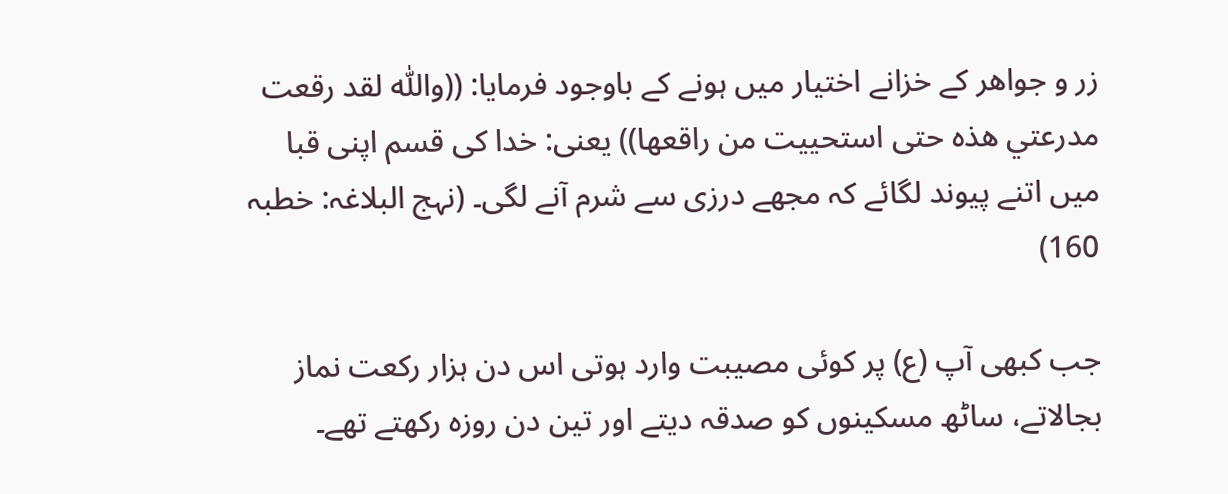زر و جواهر کے خزانے اختيار ميں ہونے کے باوجود فرمايا: ((واللّٰہ لقد رقعت مدرعتي هذہ حتی استحييت من راقعها)) یعنی: خدا کی قسم اپنی قبا ميں اتنے پيوند لگائے کہ مجھے درزی سے شرم آنے لگی۔ (نہج البلاغہ: خطبہ 160)

جب کبهی آپ (ع) پر کوئی مصيبت وارد ہوتی اس دن ہزار رکعت نماز بجالاتے، ساٹھ مسکينوں کو صدقہ ديتے اور تين دن روزہ رکهتے تهے۔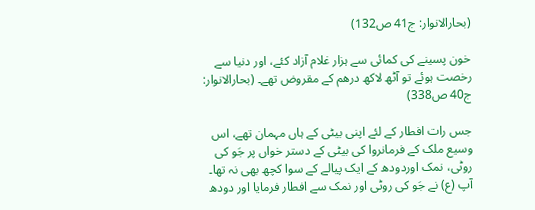(بحارالانوار: ج41 ص132)

خون پسينے کی کمائی سے ہزار غلام آزاد کئے، اور دنيا سے رخصت ہوئے تو آٹھ لاکھ درهم کے مقروض تهے۔ (بحارالانوار: ج40 ص338)

جس رات افطار کے لئے اپنی بیٹی کے ہاں مہمان تهے، اس وسيع ملک کے فرمانروا کی بيٹی کے دستر خواں پر جَو کی روٹی، نمک اوردودھ کے ايک پيالے کے سوا کچھ بهی نہ تها۔ آپ (ع) نے جَو کی روٹی اور نمک سے افطار فرمايا اور دودھ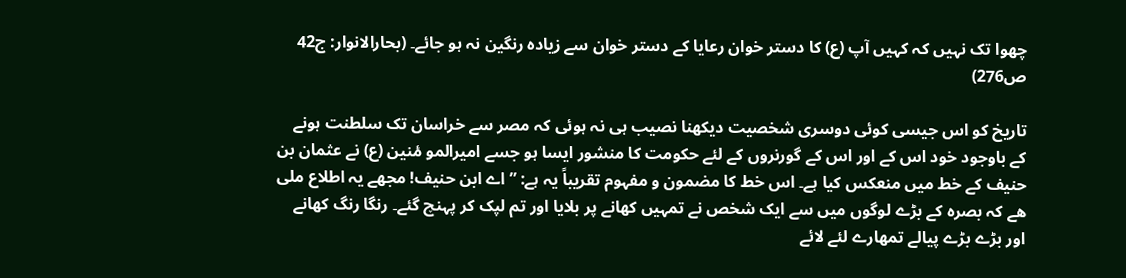چهوا تک نہيں کہ کہيں آپ (ع) کا دستر خوان رعايا کے دستر خوان سے زيادہ رنگين نہ ہو جائے۔ (بحارالانوار: ج42 ص276)

تاريخ کو اس جيسی کوئی دوسری شخصيت ديکهنا نصيب ہی نہ ہوئی کہ مصر سے خراسان تک سلطنت ہونے کے باوجود خود اس کے اور اس کے گورنروں کے لئے حکومت کا منشور ايسا ہو جسے اميرالمو مٔنين (ع) نے عثمان بن حنيف کے خط ميں منعکس کيا ہے۔ اس خط کا مضمون و مفہوم تقريباً يہ ہے: ”اے ابن حنيف! مجهے يہ اطلاع ملی هے کہ بصرہ کے بڑے لوگوں ميں سے ايک شخص نے تمہيں کهانے پر بلايا اور تم لپک کر پہنچ گئے۔ رنگا رنگ کهانے اور بڑے بڑے پيالے تمهارے لئے لائے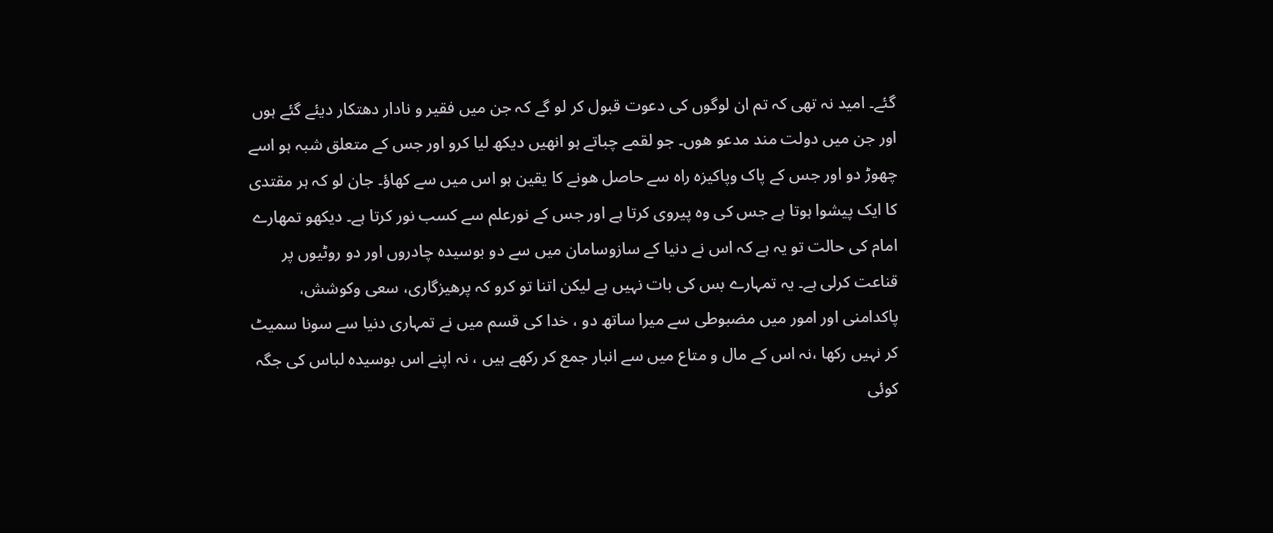گئے۔ اميد نہ تهی کہ تم ان لوگوں کی دعوت قبول کر لو گے کہ جن ميں فقير و نادار دهتکار ديئے گئے ہوں اور جن ميں دولت مند مدعو هوں۔ جو لقمے چباتے ہو انهيں ديکھ ليا کرو اور جس کے متعلق شبہ ہو اسے چهوڑ دو اور جس کے پاک وپاکيزہ راہ سے حاصل هونے کا يقين ہو اس ميں سے کهاؤ۔ جان لو کہ ہر مقتدی کا ايک پيشوا ہوتا ہے جس کی وہ پيروی کرتا ہے اور جس کے نورعلم سے کسب نور کرتا ہے۔ ديکهو تمهارے امام کی حالت تو يہ ہے کہ اس نے دنيا کے سازوسامان ميں سے دو بوسيدہ چادروں اور دو روٹيوں پر قناعت کرلی ہے۔ يہ تمہارے بس کی بات نہيں ہے ليکن اتنا تو کرو کہ پرهيزگاری، سعی وکوشش، پاکدامنی اور امور ميں مضبوطی سے ميرا ساتھ دو ، خدا کی قسم ميں نے تمہاری دنيا سے سونا سميٹ کر نہيں رکها ،نہ اس کے مال و متاع ميں سے انبار جمع کر رکهے ہيں ، نہ اپنے اس بوسيدہ لباس کی جگہ کوئی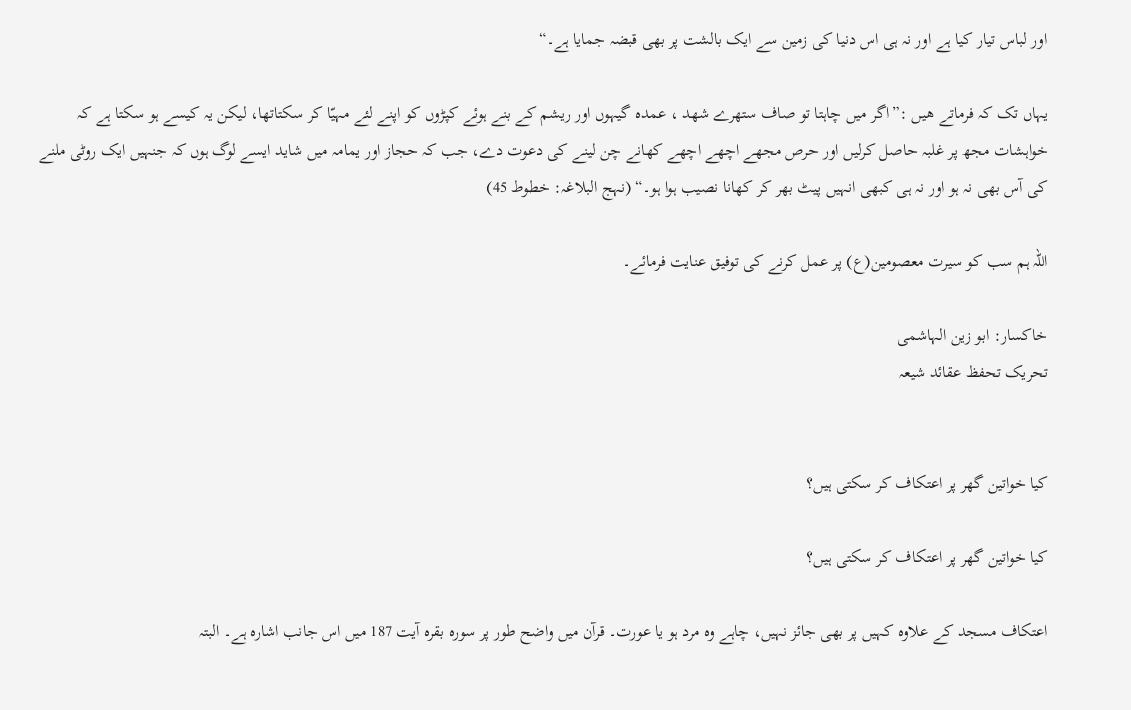اور لباس تيار کيا ہے اور نہ ہی اس دنيا کی زمين سے ايک بالشت پر بهی قبضہ جمايا ہے۔“

يہاں تک کہ فرماتے هيں :”اگر ميں چاہتا تو صاف ستهرے شهد ، عمدہ گيہوں اور ريشم کے بنے ہوئے کپڑوں کو اپنے لئے مہيّا کر سکتاتها، ليکن يہ کيسے ہو سکتا ہے کہ خواہشات مجھ پر غلبہ حاصل کرليں اور حرص مجهے اچهے اچهے کهانے چن لينے کی دعوت دے، جب کہ حجاز اور يمامہ ميں شايد ايسے لوگ ہوں کہ جنہيں ايک روٹی ملنے کی آس بهی نہ ہو اور نہ ہی کبهی انہيں پيٹ بهر کر کهانا نصيب ہوا ہو۔“ (نہج البلاغہ: خطوط 45)

اللہ ہم سب کو سیرت معصومین(ع) پر عمل کرنے کی توفیق عنایت فرمائے۔

خاکسار: ابو زین الہاشمی
تحریک تحفظ عقائد شیعہ


کیا خواتین گھر پر اعتکاف کر سکتی ہیں؟

کیا خواتین گھر پر اعتکاف کر سکتی ہیں؟

اعتکاف مسجد کے علاوہ کہیں پر بھی جائز نہیں، چاہے وہ مرد ہو یا عورت۔ قرآن میں واضح طور پر سورہ بقرہ آیت 187 میں اس جانب اشارہ ہے۔ البتہ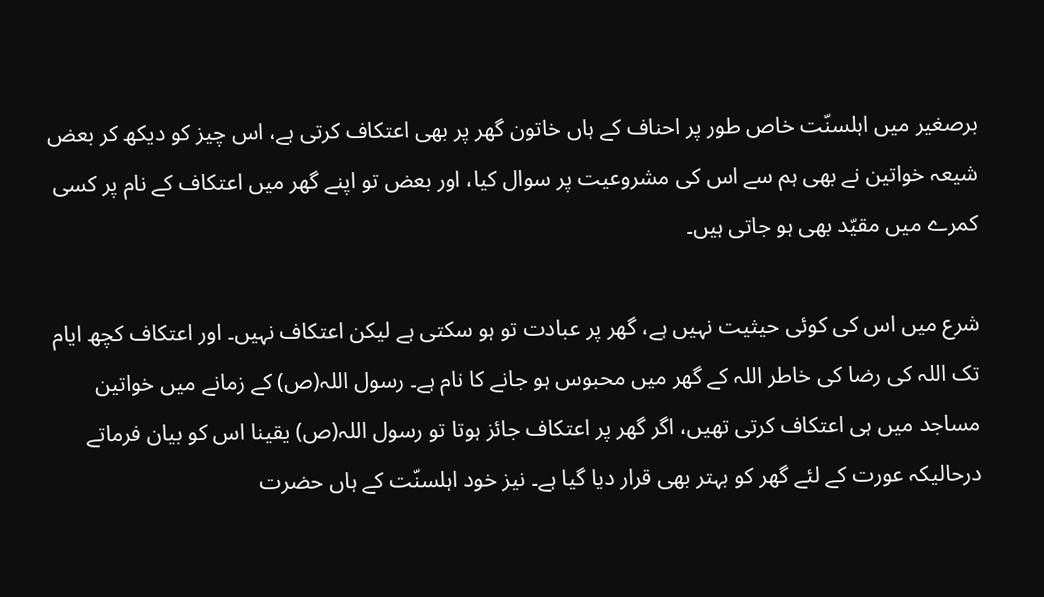برصغیر میں اہلسنّت خاص طور پر احناف کے ہاں خاتون گھر پر بھی اعتکاف کرتی ہے، اس چیز کو دیکھ کر بعض شیعہ خواتین نے بھی ہم سے اس کی مشروعیت پر سوال کیا، اور بعض تو اپنے گھر میں اعتکاف کے نام پر کسی کمرے میں مقیّد بھی ہو جاتی ہیں۔

شرع میں اس کی کوئی حیثیت نہیں ہے، گھر پر عبادت تو ہو سکتی ہے لیکن اعتکاف نہیں۔ اور اعتکاف کچھ ایام تک اللہ کی رضا کی خاطر اللہ کے گھر میں محبوس ہو جانے کا نام ہے۔ رسول اللہ(ص) کے زمانے میں خواتین مساجد میں ہی اعتکاف کرتی تھیں، اگر گھر پر اعتکاف جائز ہوتا تو رسول اللہ(ص) یقینا اس کو بیان فرماتے درحالیکہ عورت کے لئے گھر کو بہتر بھی قرار دیا گیا ہے۔ نیز خود اہلسنّت کے ہاں حضرت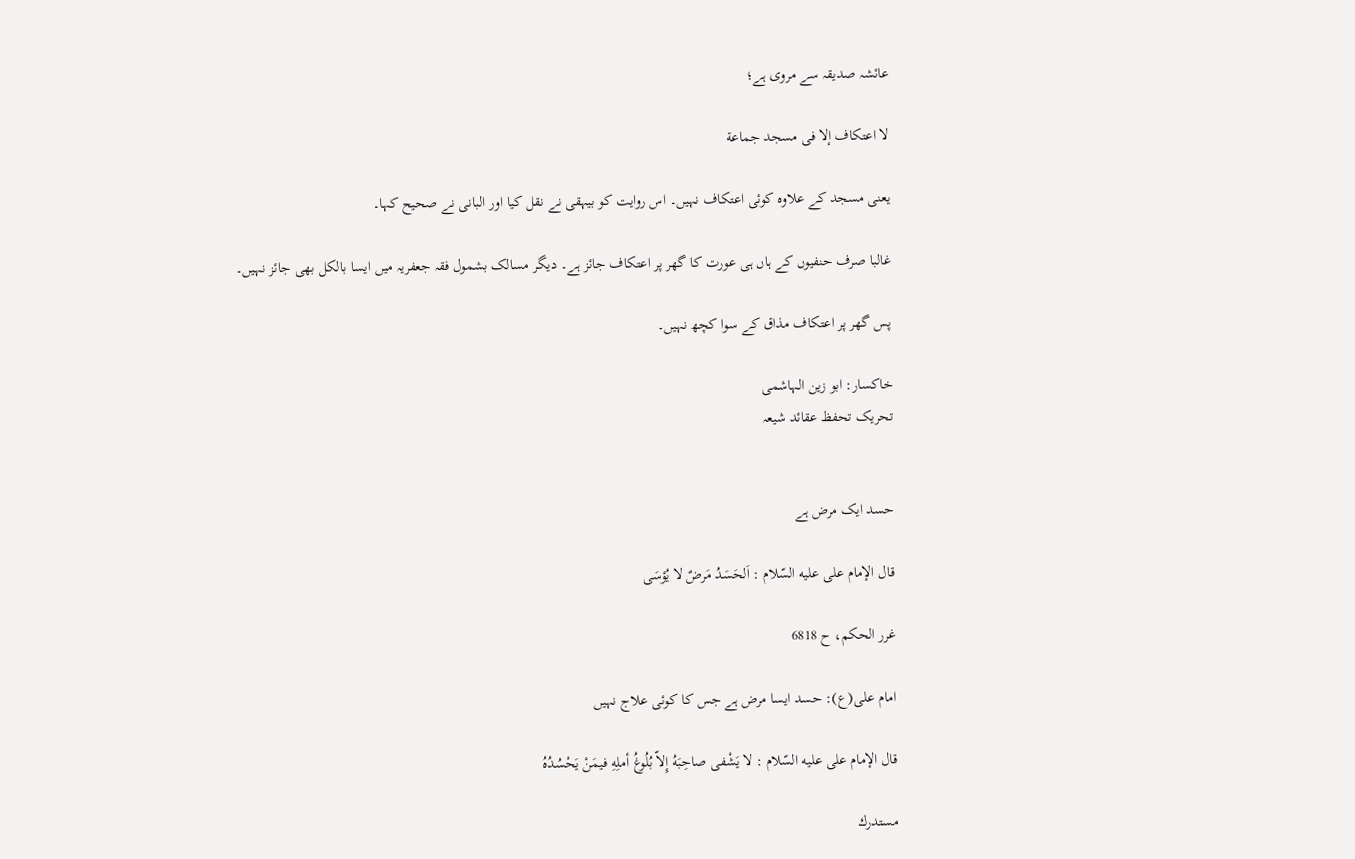عائشہ صدیقہ سے مروی ہے؛

لا اعتکاف إلا فی مسجد جماعة

یعنی مسجد کے علاوہ کوئی اعتکاف نہیں۔ اس روایت کو بیہقی نے نقل کیا اور البانی نے صحیح کہا۔

غالبا صرف حنفیوں کے ہاں ہی عورت کا گھر پر اعتکاف جائز ہے۔ دیگر مسالک بشمول فقہ جعفریہ میں ایسا بالکل بھی جائز نہیں۔

پس گھر پر اعتکاف مذاق کے سوا کچھ نہیں۔

خاکسار: ابو زین الہاشمی
تحریک تحفظ عقائد شیعہ


حسد ایک مرض ہے

قال الإمام علی علیه السّلام : اَلحَسَدُ مَرضٌ لا یُؤسَی

غرر الحكم، ح 6818

امام علی(ع): حسد ایسا مرض ہے جس کا کوئی علاج نہیں

قال الإمام علی علیه السّلام : لا یَشْفی صاحِبَهُ إِلاّ بُلُوغُ أملِهِ فیمَنْ یَحْسُدُهُ

مستدرك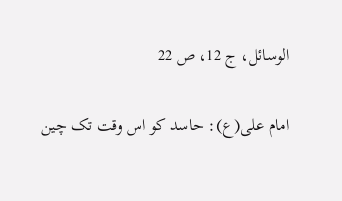الوسائل، ج 12، ص 22

امام علی(ع): حاسد کو اس وقت تک چین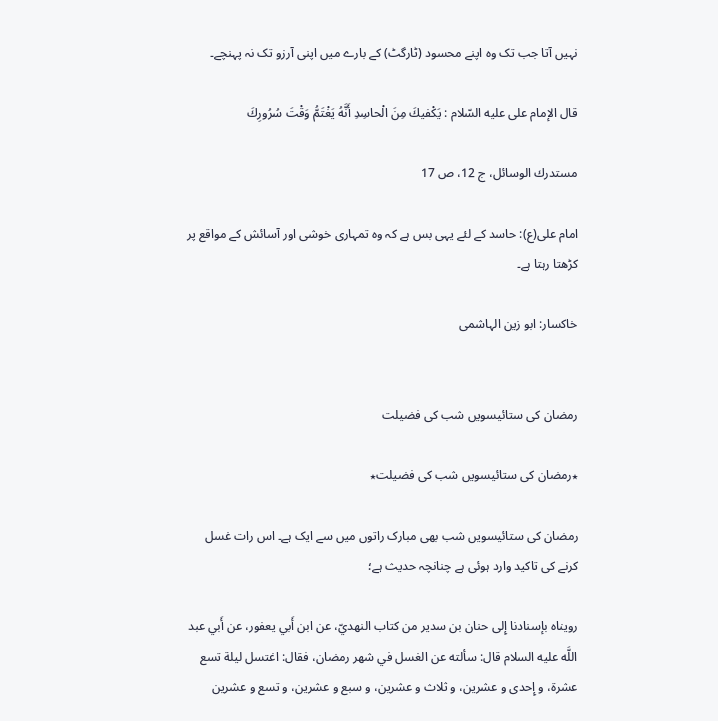نہیں آتا جب تک وہ اپنے محسود (ٹارگٹ) کے بارے میں اپنی آرزو تک نہ پہنچے۔

قال الإمام علی علیه السّلام : یَكْفیكَ مِنَ الْحاسِدِ أَنَّهُ یَغْتَمُّ وَقْتَ سُرُورِكَ

مستدرك الوسائل، ج 12، ص 17

امام علی(ع): حاسد کے لئے یہی بس ہے کہ وہ تمہاری خوشی اور آسائش کے مواقع پر کڑھتا رہتا ہے۔

خاکسار: ابو زین الہاشمی


رمضان کی ستائیسویں شب کی فضیلت

٭رمضان کی ستائیسویں شب کی فضیلت٭

رمضان کی ستائیسویں شب بھی مبارک راتوں میں سے ایک ہے۔ اس رات غسل کرنے کی تاکید وارد ہوئی ہے چنانچہ حدیث ہے؛

رويناه بإسنادنا إِلى حنان بن سدير من كتاب النهديّ، عن ابن أَبي يعفور، عن أَبي عبد اللَّه عليه السلام قال: سألته عن الغسل في شهر رمضان، فقال: اغتسل ليلة تسع عشرة، و إِحدى و عشرين، و ثلاث و عشرين، و سبع و عشرين، و تسع و عشرين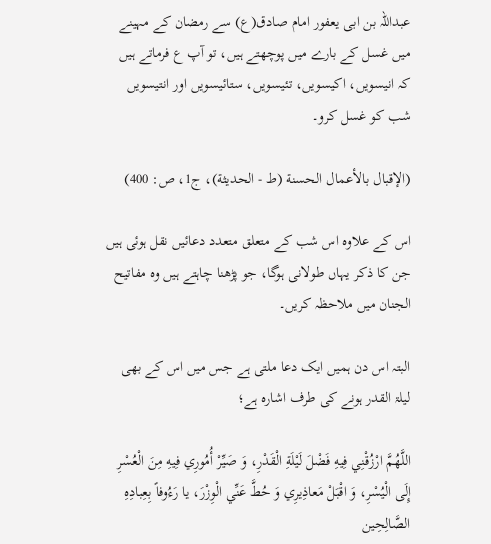عبداللہ بن ابی یعفور امام صادق(ع) سے رمضان کے مہینے میں غسل کے بارے میں پوچھتے ہیں، تو آپ ع فرماتے ہیں کہ انیسویں، اکیسویں، تئیسویں، ستائیسویں اور انتیسویں شب کو غسل کرو۔

(الإقبال بالأعمال الحسنة (ط - الحديثة)، ج1، ص: 400)

اس کے علاوہ اس شب کے متعلق متعدد دعائیں نقل ہوئی ہیں جن کا ذکر یہاں طولانی ہوگا، جو پڑھنا چاہتے ہیں وہ مفاتیح الجنان میں ملاحظہ کریں۔

البتہ اس دن ہمیں ایک دعا ملتی ہے جس میں اس کے بھی لیلۃ القدر ہونے کی طرف اشارہ ہے؛

اللَّهُمَّ ارْزُقْنِي فِيهِ فَضْلَ لَيْلَةِ الْقَدْرِ، وَ صَيِّرْ أُمُورِي فِيهِ مِنَ الْعُسْرِ إِلَى الْيُسْرِ، وَ اقْبَلْ مَعاذِيرِي وَ حُطَّ عَنِّي الْوِزْرَ، يا رَءُوفاً بِعِبادِهِ الصَّالِحِين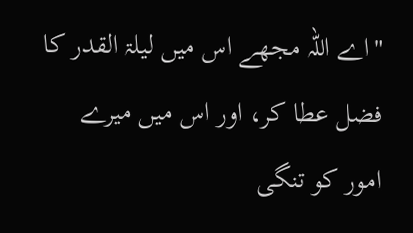"اے اللہ مجھے اس میں لیلۃ القدر کا فضل عطا کر، اور اس میں میرے امور کو تنگی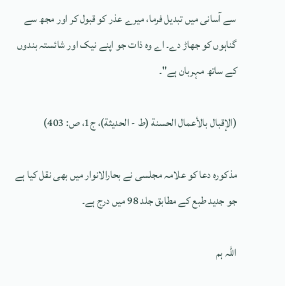سے آسانی میں تبدیل فرما، میرے عذر کو قبول کر اور مجھ سے گناہوں کو جھاڑ دے۔ اے وہ ذات جو اپنے نیک اور شائستہ بندوں کے ساتھ مہربان ہے"۔

(الإقبال بالأعمال الحسنة (ط - الحديثة)، ج1، ص: 403)

مذکورہ دعا کو علامہ مجلسی نے بحارالانوار میں بھی نقل کیا ہے جو جدید طبع کے مطابق جلد 98 میں درج ہے۔

اللہ ہم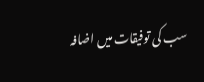سب کی توفیقات میں اضافہ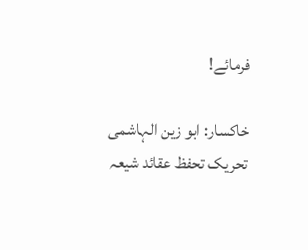فرمائے!

خاکسار: ابو زین الہاشمی
تحریک تحفظ عقائد شیعہ